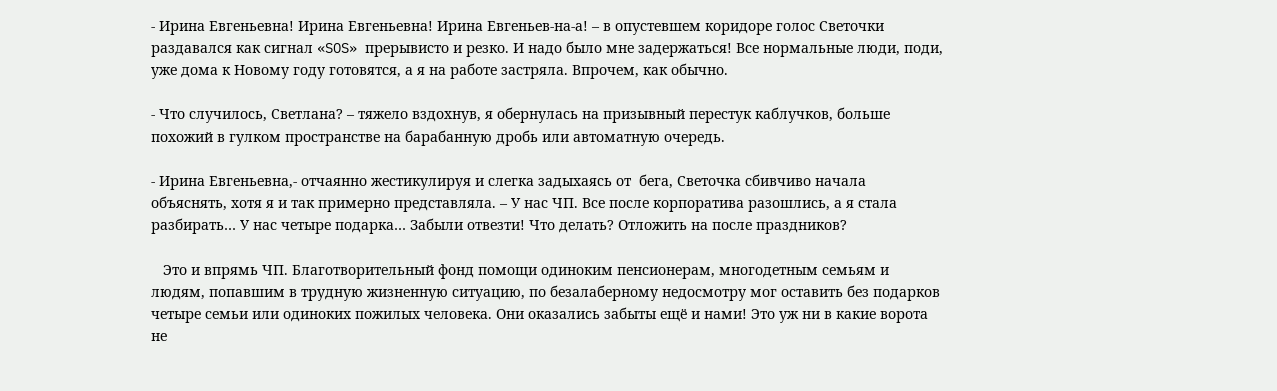- Ирина Евгеньевна! Ирина Евгеньевна! Ирина Евгеньев-на-а! – в опустевшем коридоре голос Светочки раздавался как сигнал «SOS» прерывисто и резко. И надо было мне задержаться! Все нормальные люди, поди, уже дома к Новому году готовятся, а я на работе застряла. Впрочем, как обычно.

- Что случилось, Светлана? – тяжело вздохнув, я обернулась на призывный перестук каблучков, больше похожий в гулком пространстве на барабанную дробь или автоматную очередь.

- Ирина Евгеньевна,- отчаянно жестикулируя и слегка задыхаясь от  бега, Светочка сбивчиво начала объяснять, хотя я и так примерно представляла. – У нас ЧП. Все после корпоратива разошлись, а я стала разбирать… У нас четыре подарка… Забыли отвезти! Что делать? Отложить на после праздников?

   Это и впрямь ЧП. Благотворительный фонд помощи одиноким пенсионерам, многодетным семьям и людям, попавшим в трудную жизненную ситуацию, по безалаберному недосмотру мог оставить без подарков четыре семьи или одиноких пожилых человека. Они оказались забыты ещё и нами! Это уж ни в какие ворота не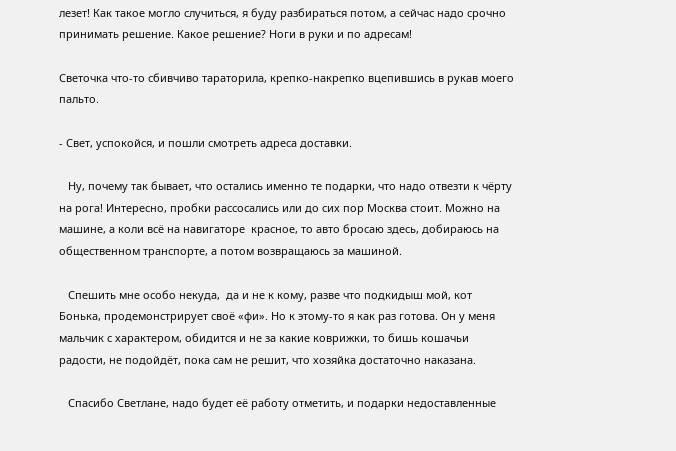лезет! Как такое могло случиться, я буду разбираться потом, а сейчас надо срочно принимать решение. Какое решение? Ноги в руки и по адресам!

Светочка что-то сбивчиво тараторила, крепко-накрепко вцепившись в рукав моего пальто.

- Свет, успокойся, и пошли смотреть адреса доставки.

   Ну, почему так бывает, что остались именно те подарки, что надо отвезти к чёрту на рога! Интересно, пробки рассосались или до сих пор Москва стоит. Можно на машине, а коли всё на навигаторе  красное, то авто бросаю здесь, добираюсь на общественном транспорте, а потом возвращаюсь за машиной.

   Спешить мне особо некуда,  да и не к кому, разве что подкидыш мой, кот Бонька, продемонстрирует своё «фи». Но к этому-то я как раз готова. Он у меня мальчик с характером, обидится и не за какие коврижки, то бишь кошачьи радости, не подойдёт, пока сам не решит, что хозяйка достаточно наказана.

   Спасибо Светлане, надо будет её работу отметить, и подарки недоставленные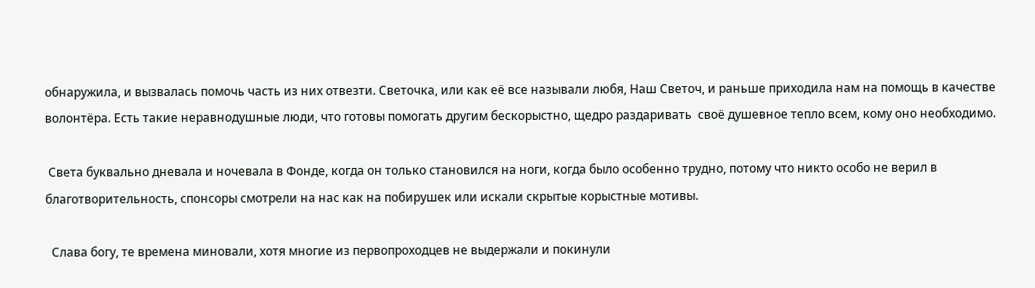обнаружила, и вызвалась помочь часть из них отвезти. Светочка, или как её все называли любя, Наш Светоч, и раньше приходила нам на помощь в качестве волонтёра. Есть такие неравнодушные люди, что готовы помогать другим бескорыстно, щедро раздаривать  своё душевное тепло всем, кому оно необходимо.

 Света буквально дневала и ночевала в Фонде, когда он только становился на ноги, когда было особенно трудно, потому что никто особо не верил в благотворительность, спонсоры смотрели на нас как на побирушек или искали скрытые корыстные мотивы.

  Слава богу, те времена миновали, хотя многие из первопроходцев не выдержали и покинули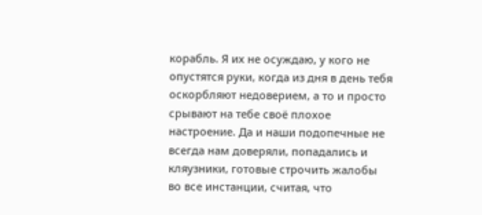корабль. Я их не осуждаю, у кого не опустятся руки, когда из дня в день тебя оскорбляют недоверием, а то и просто срывают на тебе своё плохое настроение. Да и наши подопечные не всегда нам доверяли, попадались и кляузники, готовые строчить жалобы во все инстанции, считая, что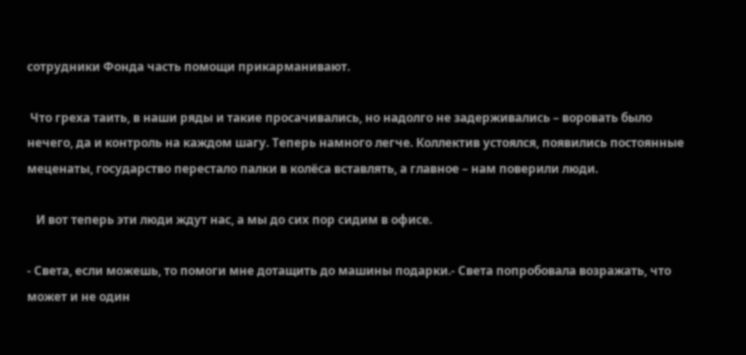сотрудники Фонда часть помощи прикарманивают.

 Что греха таить, в наши ряды и такие просачивались, но надолго не задерживались – воровать было нечего, да и контроль на каждом шагу. Теперь намного легче. Коллектив устоялся, появились постоянные меценаты, государство перестало палки в колёса вставлять, а главное – нам поверили люди.

   И вот теперь эти люди ждут нас, а мы до сих пор сидим в офисе.

- Света, если можешь, то помоги мне дотащить до машины подарки.- Света попробовала возражать, что может и не один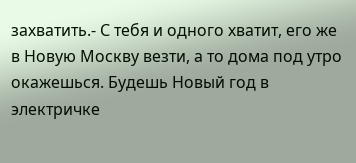захватить.- С тебя и одного хватит, его же в Новую Москву везти, а то дома под утро окажешься. Будешь Новый год в электричке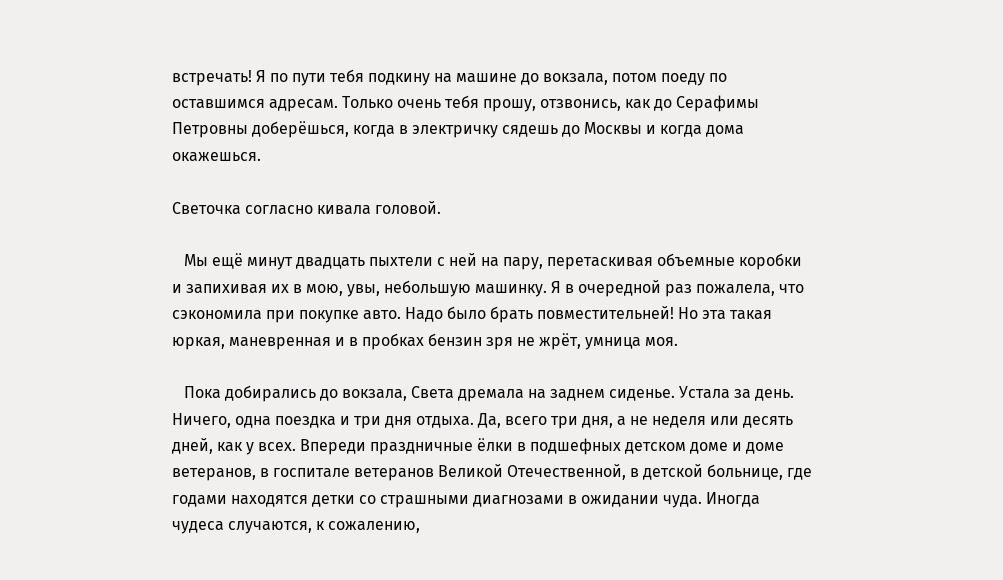встречать! Я по пути тебя подкину на машине до вокзала, потом поеду по оставшимся адресам. Только очень тебя прошу, отзвонись, как до Серафимы Петровны доберёшься, когда в электричку сядешь до Москвы и когда дома окажешься.

Светочка согласно кивала головой.

   Мы ещё минут двадцать пыхтели с ней на пару, перетаскивая объемные коробки и запихивая их в мою, увы, небольшую машинку. Я в очередной раз пожалела, что сэкономила при покупке авто. Надо было брать повместительней! Но эта такая юркая, маневренная и в пробках бензин зря не жрёт, умница моя.

   Пока добирались до вокзала, Света дремала на заднем сиденье. Устала за день. Ничего, одна поездка и три дня отдыха. Да, всего три дня, а не неделя или десять дней, как у всех. Впереди праздничные ёлки в подшефных детском доме и доме ветеранов, в госпитале ветеранов Великой Отечественной, в детской больнице, где годами находятся детки со страшными диагнозами в ожидании чуда. Иногда чудеса случаются, к сожалению,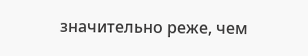значительно реже, чем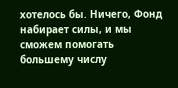хотелось бы. Ничего, Фонд набирает силы, и мы сможем помогать большему числу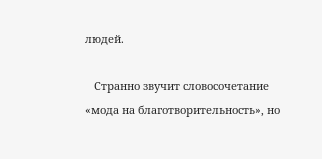людей.

   Странно звучит словосочетание «мода на благотворительность», но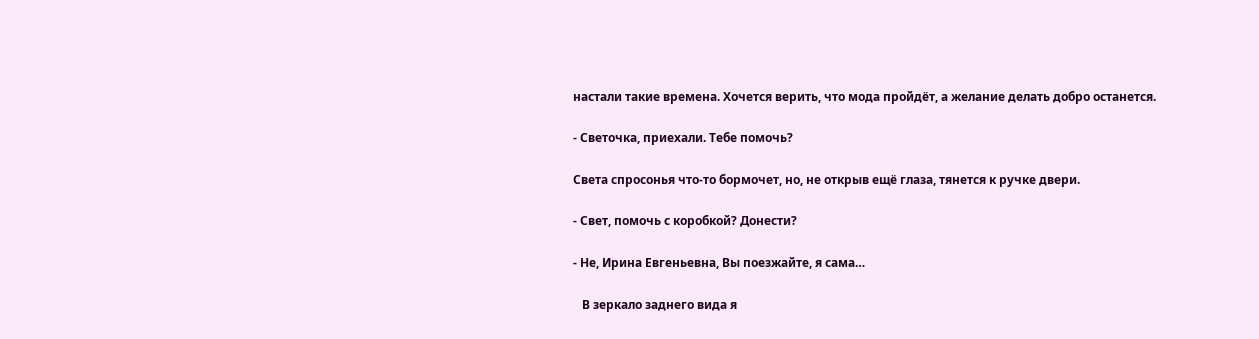настали такие времена. Хочется верить, что мода пройдёт, а желание делать добро останется.

- Светочка, приехали. Тебе помочь?

Света спросонья что-то бормочет, но, не открыв ещё глаза, тянется к ручке двери.

- Свет, помочь с коробкой? Донести?

- Не, Ирина Евгеньевна, Вы поезжайте, я сама…

   В зеркало заднего вида я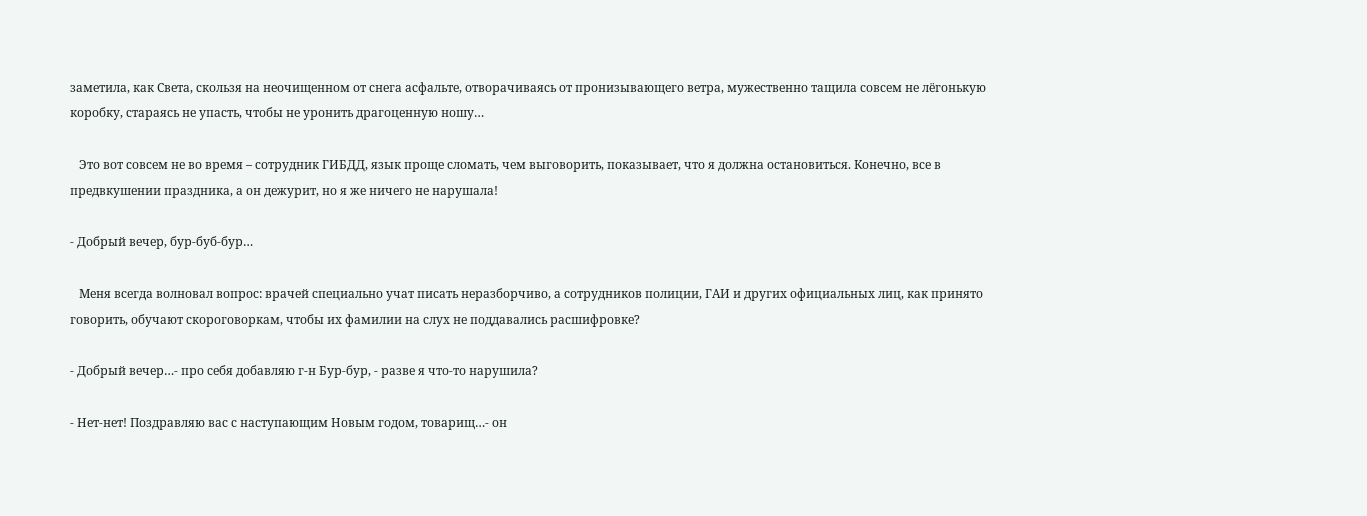заметила, как Света, скользя на неочищенном от снега асфальте, отворачиваясь от пронизывающего ветра, мужественно тащила совсем не лёгонькую коробку, стараясь не упасть, чтобы не уронить драгоценную ношу…

   Это вот совсем не во время – сотрудник ГИБДД, язык проще сломать, чем выговорить, показывает, что я должна остановиться. Конечно, все в предвкушении праздника, а он дежурит, но я же ничего не нарушала!

- Добрый вечер, бур-буб-бур…

   Меня всегда волновал вопрос: врачей специально учат писать неразборчиво, а сотрудников полиции, ГАИ и других официальных лиц, как принято говорить, обучают скороговоркам, чтобы их фамилии на слух не поддавались расшифровке?

- Добрый вечер…- про себя добавляю г-н Бур-бур, - разве я что-то нарушила?

- Нет-нет! Поздравляю вас с наступающим Новым годом, товарищ…- он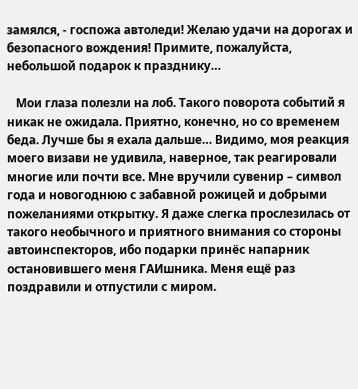замялся, - госпожа автоледи! Желаю удачи на дорогах и безопасного вождения! Примите, пожалуйста, небольшой подарок к празднику…

   Мои глаза полезли на лоб. Такого поворота событий я никак не ожидала. Приятно, конечно, но со временем беда. Лучше бы я ехала дальше… Видимо, моя реакция моего визави не удивила, наверное, так реагировали многие или почти все. Мне вручили сувенир – символ года и новогоднюю с забавной рожицей и добрыми пожеланиями открытку. Я даже слегка прослезилась от такого необычного и приятного внимания со стороны автоинспекторов, ибо подарки принёс напарник  остановившего меня ГАИшника. Меня ещё раз поздравили и отпустили с миром.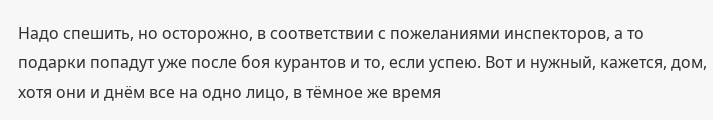Надо спешить, но осторожно, в соответствии с пожеланиями инспекторов, а то подарки попадут уже после боя курантов и то, если успею. Вот и нужный, кажется, дом, хотя они и днём все на одно лицо, в тёмное же время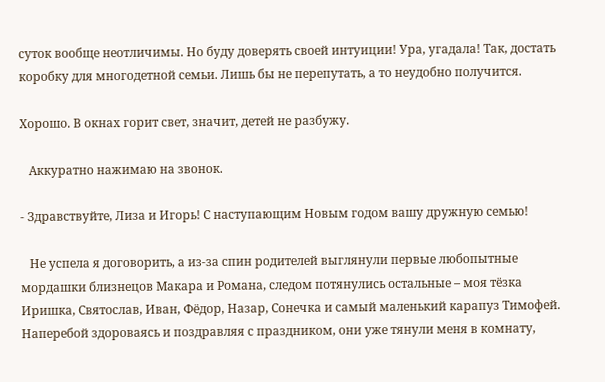суток вообще неотличимы. Но буду доверять своей интуиции! Ура, угадала! Так, достать коробку для многодетной семьи. Лишь бы не перепутать, а то неудобно получится.

Хорошо. В окнах горит свет, значит, детей не разбужу.

   Аккуратно нажимаю на звонок.

- Здравствуйте, Лиза и Игорь! С наступающим Новым годом вашу дружную семью!

   Не успела я договорить, а из-за спин родителей выглянули первые любопытные мордашки близнецов Макара и Романа, следом потянулись остальные – моя тёзка Иришка, Святослав, Иван, Фёдор, Назар, Сонечка и самый маленький карапуз Тимофей. Наперебой здороваясь и поздравляя с праздником, они уже тянули меня в комнату,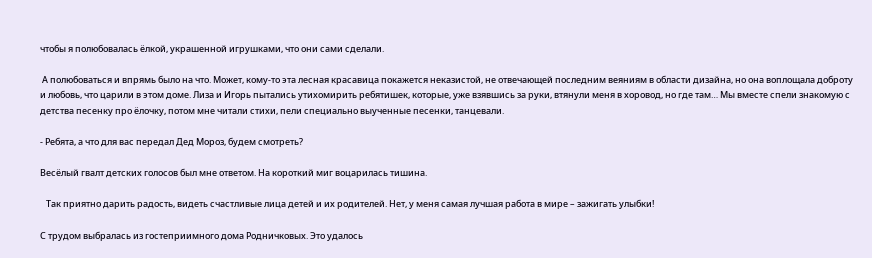чтобы я полюбовалась ёлкой, украшенной игрушками, что они сами сделали.

 А полюбоваться и впрямь было на что. Может, кому-то эта лесная красавица покажется неказистой, не отвечающей последним веяниям в области дизайна, но она воплощала доброту и любовь, что царили в этом доме. Лиза и Игорь пытались утихомирить ребятишек, которые, уже взявшись за руки, втянули меня в хоровод, но где там… Мы вместе спели знакомую с детства песенку про ёлочку, потом мне читали стихи, пели специально выученные песенки, танцевали.

- Ребята, а что для вас передал Дед Мороз, будем смотреть?

Весёлый гвалт детских голосов был мне ответом. На короткий миг воцарилась тишина.

   Так приятно дарить радость, видеть счастливые лица детей и их родителей. Нет, у меня самая лучшая работа в мире – зажигать улыбки!

С трудом выбралась из гостеприимного дома Родничковых. Это удалось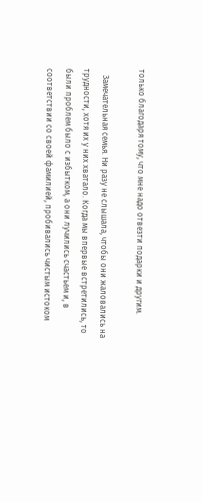только благодаря тому, что мне надо отвезти подарки и другим.

   Замечательная семья. Ни разу не слышала, чтобы они жаловались на трудности, хотя их у них хватало. Когда мы впервые встретились, то были проблем было с избытком, а они лучились счастьем и, в соответствии со своей фамилией, пробивались чистым истоком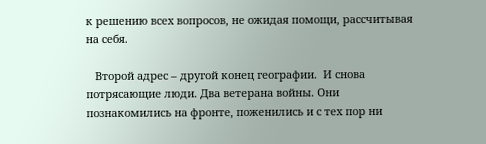к решению всех вопросов, не ожидая помощи, рассчитывая на себя.

   Второй адрес – другой конец географии.  И снова потрясающие люди. Два ветерана войны. Они познакомились на фронте, поженились и с тех пор ни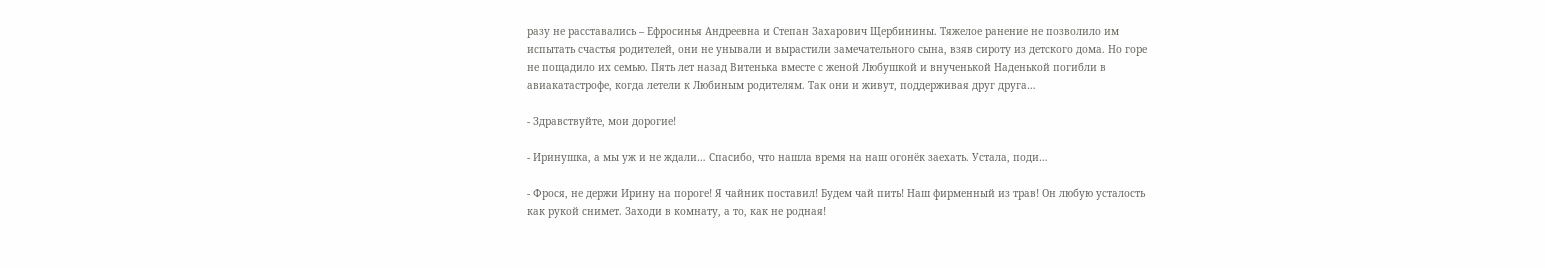разу не расставались – Ефросинья Андреевна и Степан Захарович Щербинины. Тяжелое ранение не позволило им испытать счастья родителей, они не унывали и вырастили замечательного сына, взяв сироту из детского дома. Но горе не пощадило их семью. Пять лет назад Витенька вместе с женой Любушкой и внученькой Наденькой погибли в авиакатастрофе, когда летели к Любиным родителям. Так они и живут, поддерживая друг друга…

- Здравствуйте, мои дорогие!

- Иринушка, а мы уж и не ждали… Спасибо, что нашла время на наш огонёк заехать. Устала, поди…

- Фрося, не держи Ирину на пороге! Я чайник поставил! Будем чай пить! Наш фирменный из трав! Он любую усталость как рукой снимет. Заходи в комнату, а то, как не родная!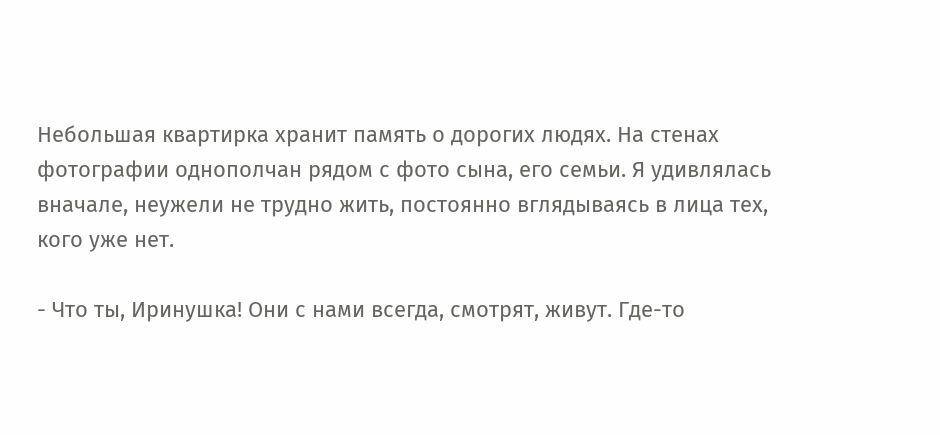Небольшая квартирка хранит память о дорогих людях. На стенах фотографии однополчан рядом с фото сына, его семьи. Я удивлялась вначале, неужели не трудно жить, постоянно вглядываясь в лица тех, кого уже нет.

- Что ты, Иринушка! Они с нами всегда, смотрят, живут. Где-то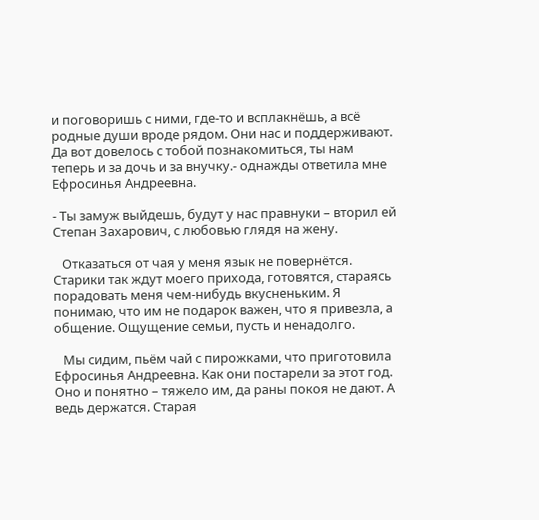и поговоришь с ними, где-то и всплакнёшь, а всё родные души вроде рядом. Они нас и поддерживают. Да вот довелось с тобой познакомиться, ты нам теперь и за дочь и за внучку.- однажды ответила мне Ефросинья Андреевна.

- Ты замуж выйдешь, будут у нас правнуки – вторил ей Степан Захарович, с любовью глядя на жену.

   Отказаться от чая у меня язык не повернётся. Старики так ждут моего прихода, готовятся, стараясь порадовать меня чем-нибудь вкусненьким. Я понимаю, что им не подарок важен, что я привезла, а общение. Ощущение семьи, пусть и ненадолго.

   Мы сидим, пьём чай с пирожками, что приготовила Ефросинья Андреевна. Как они постарели за этот год. Оно и понятно – тяжело им, да раны покоя не дают. А ведь держатся. Старая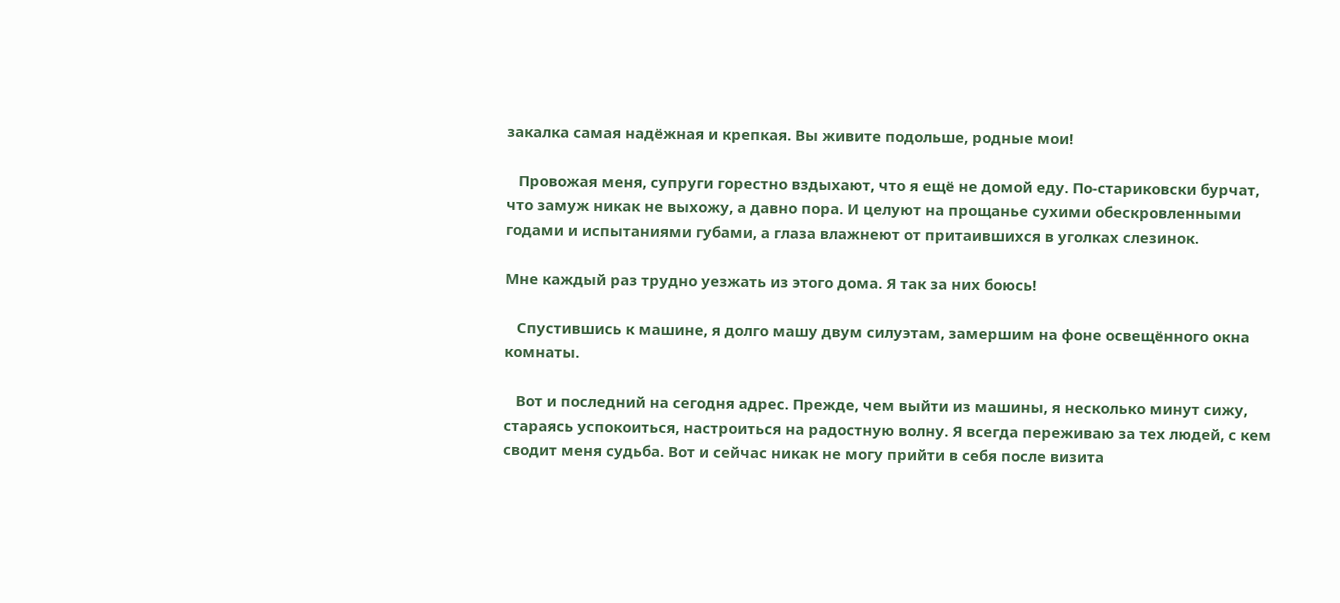закалка самая надёжная и крепкая. Вы живите подольше, родные мои!

   Провожая меня, супруги горестно вздыхают, что я ещё не домой еду. По-стариковски бурчат, что замуж никак не выхожу, а давно пора. И целуют на прощанье сухими обескровленными годами и испытаниями губами, а глаза влажнеют от притаившихся в уголках слезинок.

Мне каждый раз трудно уезжать из этого дома. Я так за них боюсь!

   Спустившись к машине, я долго машу двум силуэтам, замершим на фоне освещённого окна комнаты.

   Вот и последний на сегодня адрес. Прежде, чем выйти из машины, я несколько минут сижу, стараясь успокоиться, настроиться на радостную волну. Я всегда переживаю за тех людей, с кем сводит меня судьба. Вот и сейчас никак не могу прийти в себя после визита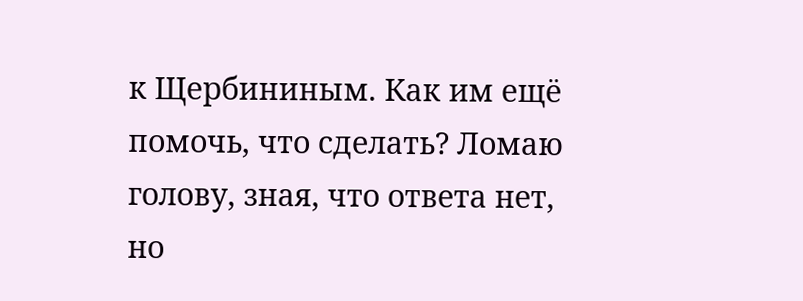к Щербининым. Как им ещё помочь, что сделать? Ломаю голову, зная, что ответа нет, но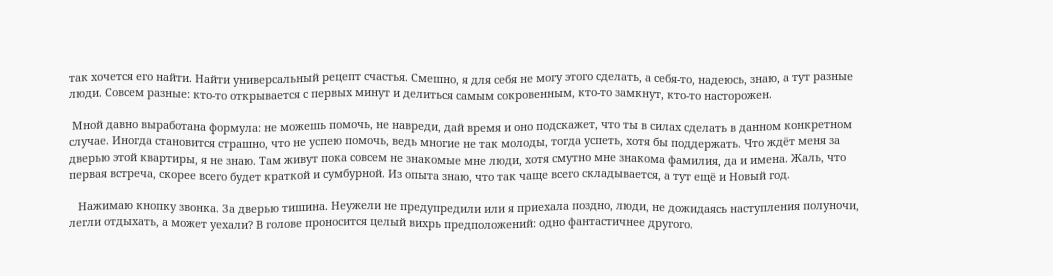так хочется его найти. Найти универсальный рецепт счастья. Смешно, я для себя не могу этого сделать, а себя-то, надеюсь, знаю, а тут разные люди. Совсем разные: кто-то открывается с первых минут и делиться самым сокровенным, кто-то замкнут, кто-то насторожен.

 Мной давно выработана формула: не можешь помочь, не навреди, дай время и оно подскажет, что ты в силах сделать в данном конкретном случае. Иногда становится страшно, что не успею помочь, ведь многие не так молоды, тогда успеть, хотя бы поддержать. Что ждёт меня за дверью этой квартиры, я не знаю. Там живут пока совсем не знакомые мне люди, хотя смутно мне знакома фамилия, да и имена. Жаль, что первая встреча, скорее всего будет краткой и сумбурной. Из опыта знаю, что так чаще всего складывается, а тут ещё и Новый год.

   Нажимаю кнопку звонка. За дверью тишина. Неужели не предупредили или я приехала поздно, люди, не дожидаясь наступления полуночи, легли отдыхать, а может уехали? В голове проносится целый вихрь предположений: одно фантастичнее другого.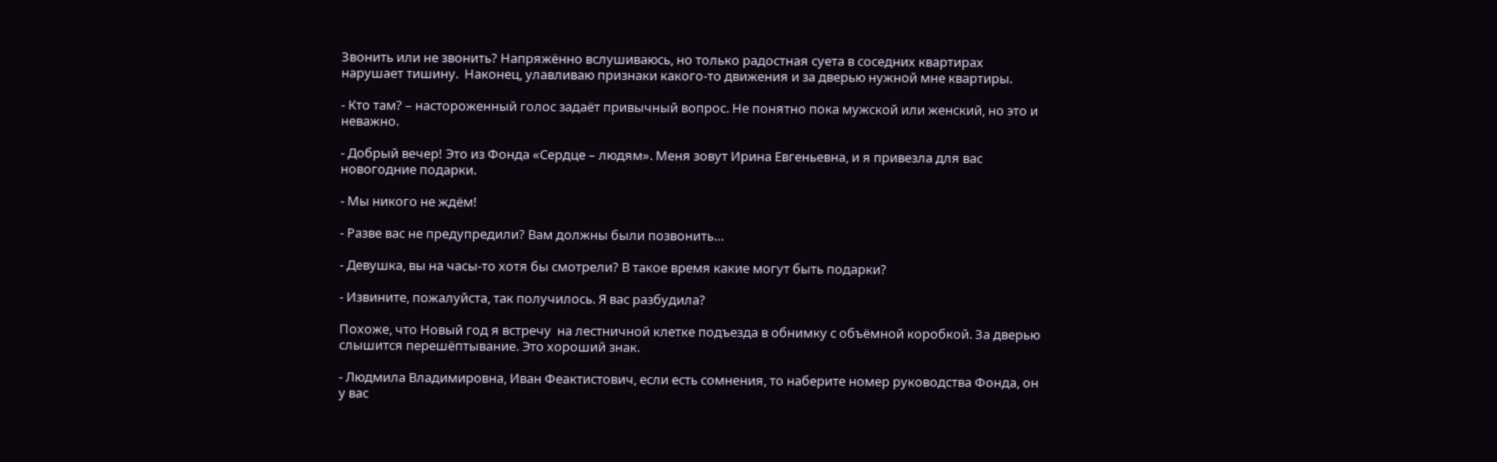Звонить или не звонить? Напряжённо вслушиваюсь, но только радостная суета в соседних квартирах нарушает тишину.  Наконец, улавливаю признаки какого-то движения и за дверью нужной мне квартиры.

- Кто там? – настороженный голос задаёт привычный вопрос. Не понятно пока мужской или женский, но это и неважно.

- Добрый вечер! Это из Фонда «Сердце – людям». Меня зовут Ирина Евгеньевна, и я привезла для вас новогодние подарки.

- Мы никого не ждём!

- Разве вас не предупредили? Вам должны были позвонить…

- Девушка, вы на часы-то хотя бы смотрели? В такое время какие могут быть подарки?

- Извините, пожалуйста, так получилось. Я вас разбудила?

Похоже, что Новый год я встречу  на лестничной клетке подъезда в обнимку с объёмной коробкой. За дверью слышится перешёптывание. Это хороший знак.

- Людмила Владимировна, Иван Феактистович, если есть сомнения, то наберите номер руководства Фонда, он у вас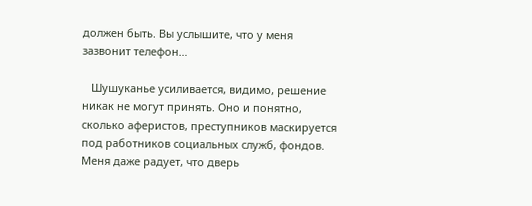должен быть. Вы услышите, что у меня зазвонит телефон…

   Шушуканье усиливается, видимо, решение никак не могут принять. Оно и понятно, сколько аферистов, преступников маскируется под работников социальных служб, фондов. Меня даже радует, что дверь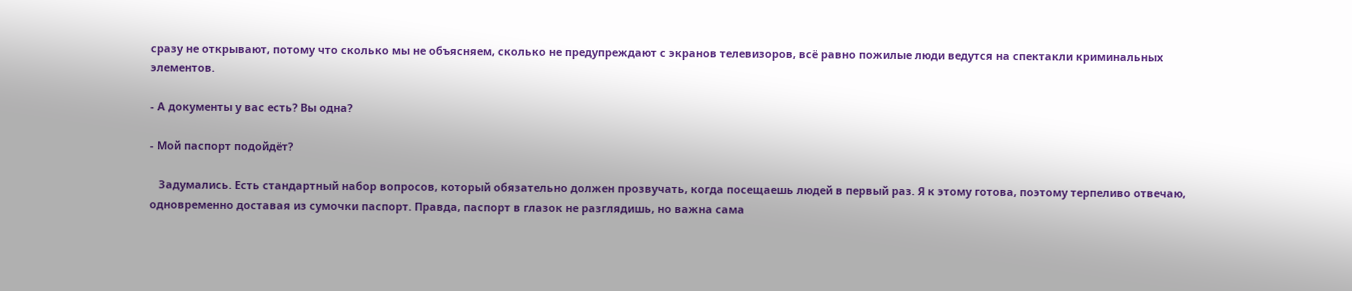сразу не открывают, потому что сколько мы не объясняем, сколько не предупреждают с экранов телевизоров, всё равно пожилые люди ведутся на спектакли криминальных элементов.

- А документы у вас есть? Вы одна?

- Мой паспорт подойдёт?

   Задумались. Есть стандартный набор вопросов, который обязательно должен прозвучать, когда посещаешь людей в первый раз. Я к этому готова, поэтому терпеливо отвечаю, одновременно доставая из сумочки паспорт. Правда, паспорт в глазок не разглядишь, но важна сама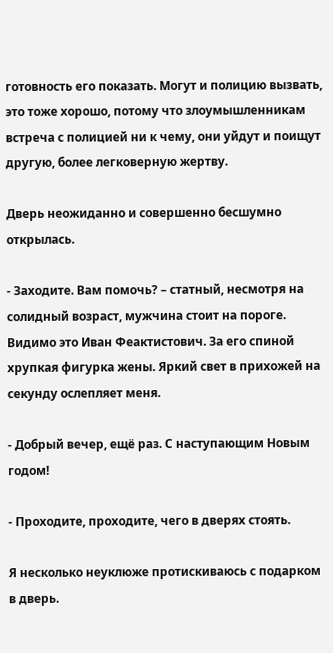готовность его показать. Могут и полицию вызвать, это тоже хорошо, потому что злоумышленникам встреча с полицией ни к чему, они уйдут и поищут другую, более легковерную жертву.

Дверь неожиданно и совершенно бесшумно открылась.

- Заходите. Вам помочь? – статный, несмотря на солидный возраст, мужчина стоит на пороге. Видимо это Иван Феактистович. За его спиной хрупкая фигурка жены. Яркий свет в прихожей на секунду ослепляет меня.

- Добрый вечер, ещё раз. С наступающим Новым годом!

- Проходите, проходите, чего в дверях стоять.

Я несколько неуклюже протискиваюсь с подарком в дверь.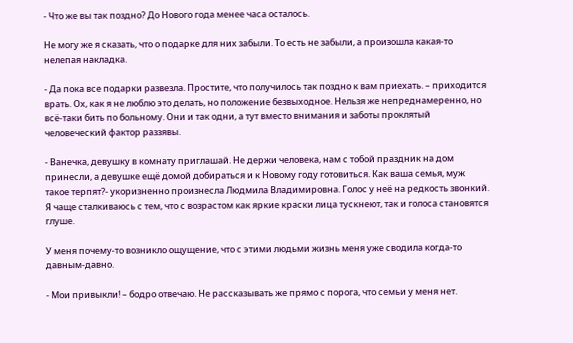- Что же вы так поздно? До Нового года менее часа осталось.

Не могу же я сказать, что о подарке для них забыли. То есть не забыли, а произошла какая-то нелепая накладка.

- Да пока все подарки развезла. Простите, что получилось так поздно к вам приехать. – приходится врать. Ох, как я не люблю это делать, но положение безвыходное. Нельзя же непреднамеренно, но всё-таки бить по больному. Они и так одни, а тут вместо внимания и заботы проклятый человеческий фактор раззявы.

- Ванечка, девушку в комнату приглашай. Не держи человека, нам с тобой праздник на дом принесли, а девушке ещё домой добираться и к Новому году готовиться. Как ваша семья, муж такое терпят?- укоризненно произнесла Людмила Владимировна. Голос у неё на редкость звонкий. Я чаще сталкиваюсь с тем, что с возрастом как яркие краски лица тускнеют, так и голоса становятся глуше.

У меня почему-то возникло ощущение, что с этими людьми жизнь меня уже сводила когда-то давным-давно.

- Мои привыкли! – бодро отвечаю. Не рассказывать же прямо с порога, что семьи у меня нет.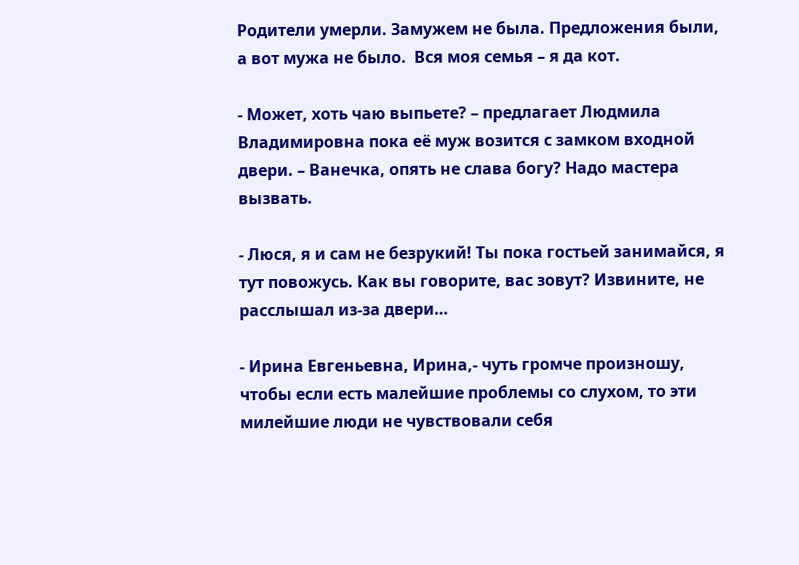Родители умерли. Замужем не была. Предложения были, а вот мужа не было.  Вся моя семья – я да кот.

- Может, хоть чаю выпьете? – предлагает Людмила Владимировна пока её муж возится с замком входной двери. – Ванечка, опять не слава богу? Надо мастера вызвать.

- Люся, я и сам не безрукий! Ты пока гостьей занимайся, я тут повожусь. Как вы говорите, вас зовут? Извините, не расслышал из-за двери…

- Ирина Евгеньевна, Ирина,- чуть громче произношу, чтобы если есть малейшие проблемы со слухом, то эти милейшие люди не чувствовали себя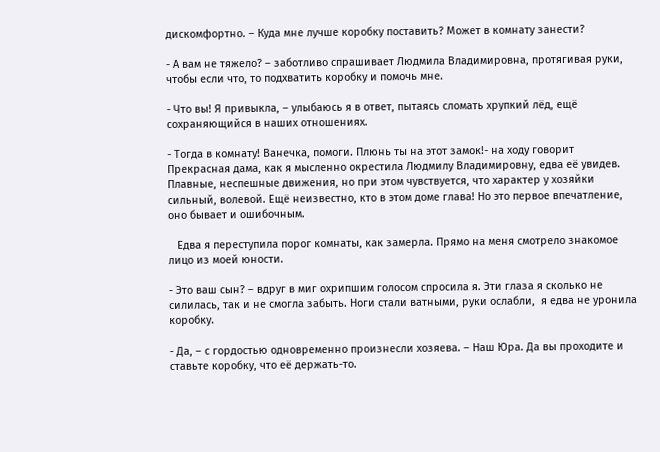дискомфортно. – Куда мне лучше коробку поставить? Может в комнату занести?

- А вам не тяжело? – заботливо спрашивает Людмила Владимировна, протягивая руки, чтобы если что, то подхватить коробку и помочь мне.

- Что вы! Я привыкла, – улыбаюсь я в ответ, пытаясь сломать хрупкий лёд, ещё сохраняющийся в наших отношениях.

- Тогда в комнату! Ванечка, помоги. Плюнь ты на этот замок!- на ходу говорит Прекрасная дама, как я мысленно окрестила Людмилу Владимировну, едва её увидев. Плавные, неспешные движения, но при этом чувствуется, что характер у хозяйки сильный, волевой. Ещё неизвестно, кто в этом доме глава! Но это первое впечатление, оно бывает и ошибочным.

   Едва я переступила порог комнаты, как замерла. Прямо на меня смотрело знакомое лицо из моей юности.

- Это ваш сын? – вдруг в миг охрипшим голосом спросила я. Эти глаза я сколько не силилась, так и не смогла забыть. Ноги стали ватными, руки ослабли,  я едва не уронила коробку.

- Да, – с гордостью одновременно произнесли хозяева. – Наш Юра. Да вы проходите и ставьте коробку, что её держать-то.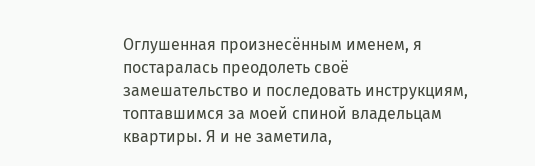Оглушенная произнесённым именем, я постаралась преодолеть своё замешательство и последовать инструкциям, топтавшимся за моей спиной владельцам квартиры. Я и не заметила,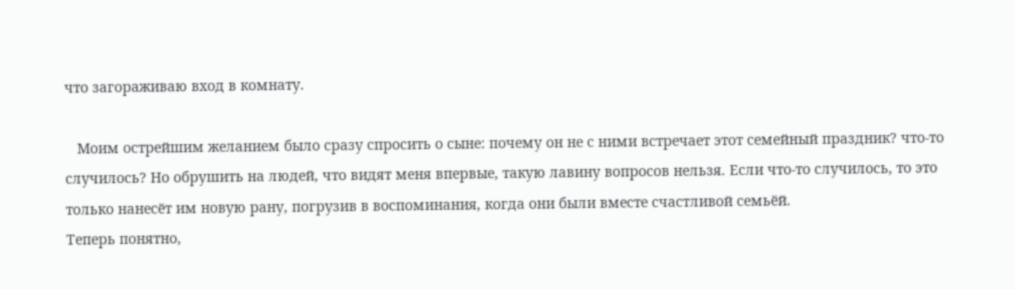что загораживаю вход в комнату.

   Моим острейшим желанием было сразу спросить о сыне: почему он не с ними встречает этот семейный праздник? что-то случилось? Но обрушить на людей, что видят меня впервые, такую лавину вопросов нельзя. Если что-то случилось, то это только нанесёт им новую рану, погрузив в воспоминания, когда они были вместе счастливой семьёй.
Теперь понятно,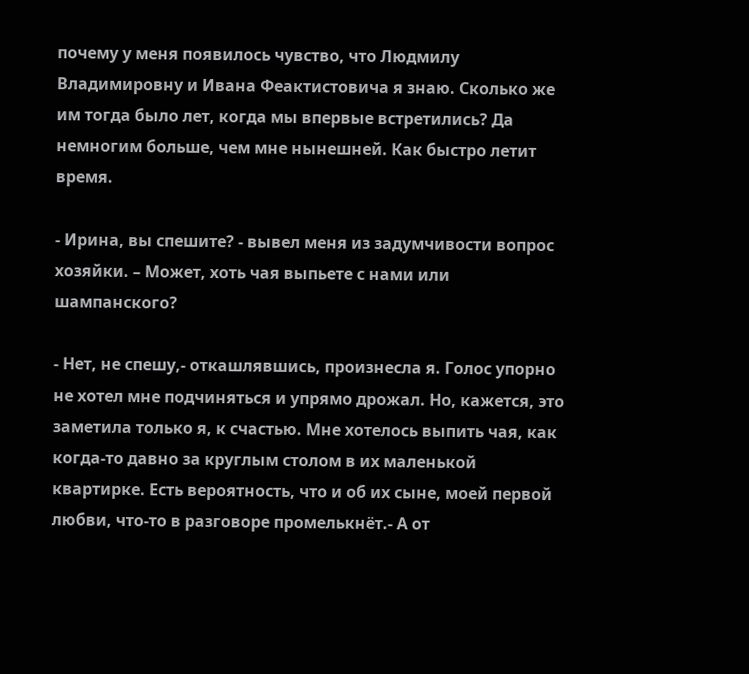почему у меня появилось чувство, что Людмилу Владимировну и Ивана Феактистовича я знаю. Сколько же им тогда было лет, когда мы впервые встретились? Да немногим больше, чем мне нынешней. Как быстро летит время.

- Ирина, вы спешите? - вывел меня из задумчивости вопрос хозяйки. – Может, хоть чая выпьете с нами или шампанского?

- Нет, не спешу,- откашлявшись, произнесла я. Голос упорно не хотел мне подчиняться и упрямо дрожал. Но, кажется, это заметила только я, к счастью. Мне хотелось выпить чая, как когда-то давно за круглым столом в их маленькой квартирке. Есть вероятность, что и об их сыне, моей первой любви, что-то в разговоре промелькнёт.- А от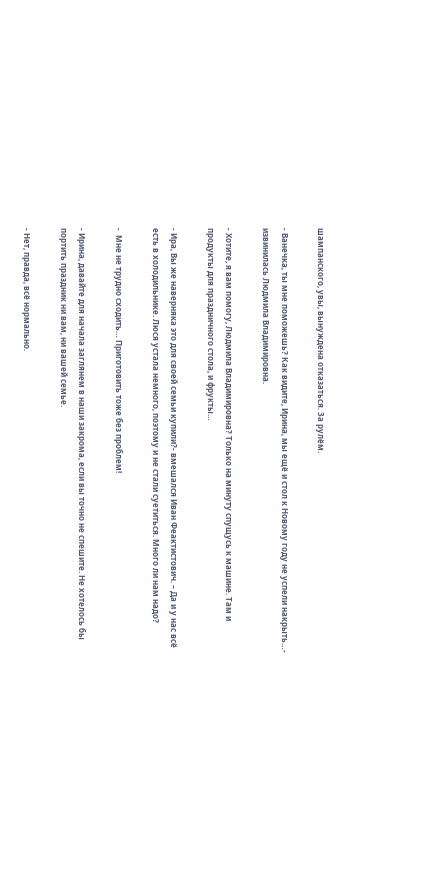шампанского, увы, вынуждена отказаться. За рулём.

- Ванечка, ты мне поможешь? Как видите, Ирина, мы ещё и стол к Новому году не успели накрыть…- извинилась Людмила Владимировна.

- Хотите, я вам помогу, Людмила Владимировна? Только на минуту спущусь к машине. Там и продукты для праздничного стола, и фрукты…

- Ира, Вы же наверняка это для своей семьи купили?- вмешался Иван Феактистович. – Да и у нас всё есть в холодильнике. Люся устала немного, поэтому и не стали суетиться. Много ли нам надо?

-  Мне не трудно сходить… Приготовить тоже без проблем!

- Ирина, давайте для начала заглянем в наши закрома, если вы точно не спешите. Не хотелось бы портить праздник ни вам, ни вашей семье.

- Нет, правда, всё нормально.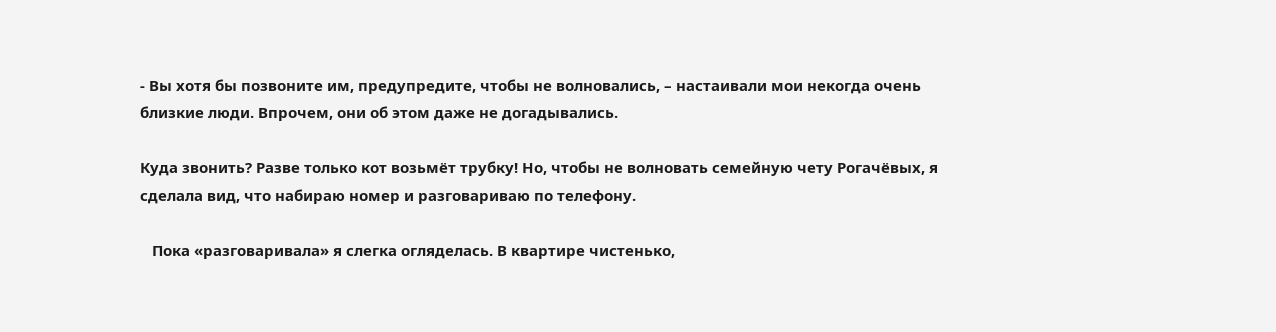- Вы хотя бы позвоните им, предупредите, чтобы не волновались, – настаивали мои некогда очень близкие люди. Впрочем, они об этом даже не догадывались.

Куда звонить? Разве только кот возьмёт трубку! Но, чтобы не волновать семейную чету Рогачёвых, я сделала вид, что набираю номер и разговариваю по телефону.

   Пока «разговаривала» я слегка огляделась. В квартире чистенько,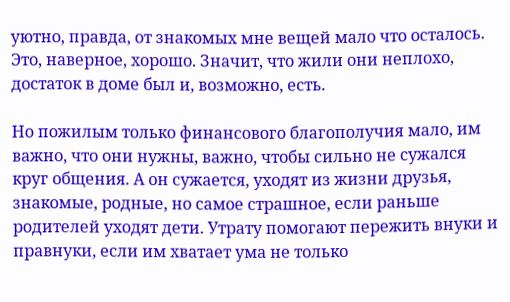уютно, правда, от знакомых мне вещей мало что осталось. Это, наверное, хорошо. Значит, что жили они неплохо, достаток в доме был и, возможно, есть.

Но пожилым только финансового благополучия мало, им важно, что они нужны, важно, чтобы сильно не сужался круг общения. А он сужается, уходят из жизни друзья, знакомые, родные, но самое страшное, если раньше родителей уходят дети. Утрату помогают пережить внуки и правнуки, если им хватает ума не только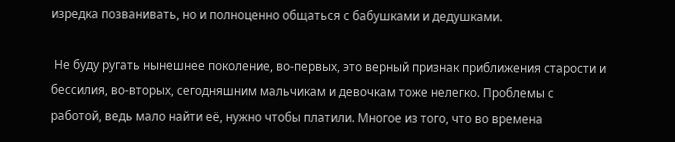изредка позванивать, но и полноценно общаться с бабушками и дедушками.

 Не буду ругать нынешнее поколение, во-первых, это верный признак приближения старости и бессилия, во-вторых, сегодняшним мальчикам и девочкам тоже нелегко. Проблемы с работой, ведь мало найти её, нужно чтобы платили. Многое из того, что во времена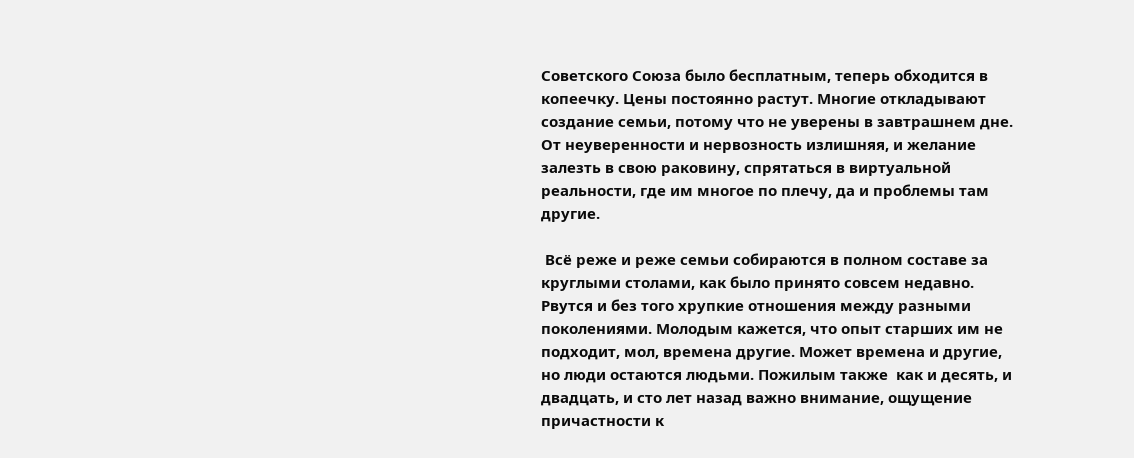Советского Союза было бесплатным, теперь обходится в копеечку. Цены постоянно растут. Многие откладывают создание семьи, потому что не уверены в завтрашнем дне. От неуверенности и нервозность излишняя, и желание залезть в свою раковину, спрятаться в виртуальной реальности, где им многое по плечу, да и проблемы там другие.

 Всё реже и реже семьи собираются в полном составе за круглыми столами, как было принято совсем недавно. Рвутся и без того хрупкие отношения между разными поколениями. Молодым кажется, что опыт старших им не подходит, мол, времена другие. Может времена и другие, но люди остаются людьми. Пожилым также  как и десять, и двадцать, и сто лет назад важно внимание, ощущение причастности к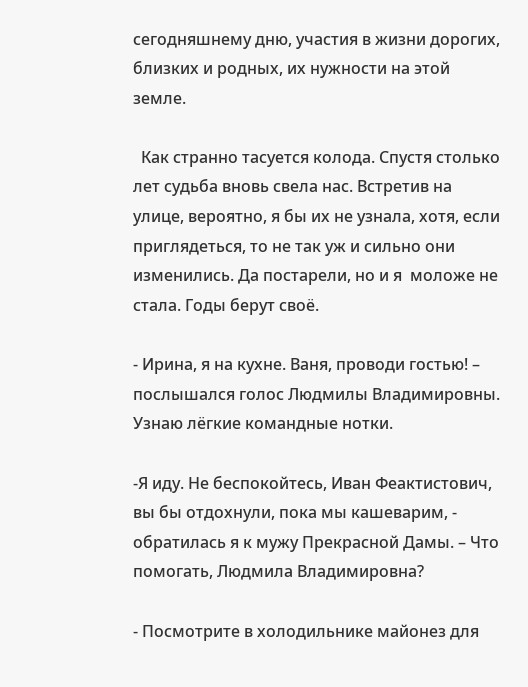сегодняшнему дню, участия в жизни дорогих, близких и родных, их нужности на этой земле.

  Как странно тасуется колода. Спустя столько лет судьба вновь свела нас. Встретив на улице, вероятно, я бы их не узнала, хотя, если приглядеться, то не так уж и сильно они изменились. Да постарели, но и я  моложе не стала. Годы берут своё.

- Ирина, я на кухне. Ваня, проводи гостью! – послышался голос Людмилы Владимировны. Узнаю лёгкие командные нотки.

-Я иду. Не беспокойтесь, Иван Феактистович, вы бы отдохнули, пока мы кашеварим, - обратилась я к мужу Прекрасной Дамы. – Что помогать, Людмила Владимировна?

- Посмотрите в холодильнике майонез для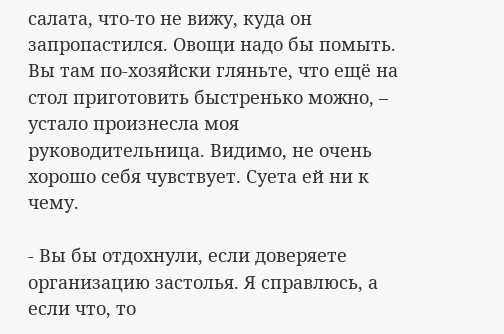салата, что-то не вижу, куда он запропастился. Овощи надо бы помыть. Вы там по-хозяйски гляньте, что ещё на стол приготовить быстренько можно, – устало произнесла моя руководительница. Видимо, не очень хорошо себя чувствует. Суета ей ни к чему.

- Вы бы отдохнули, если доверяете организацию застолья. Я справлюсь, а если что, то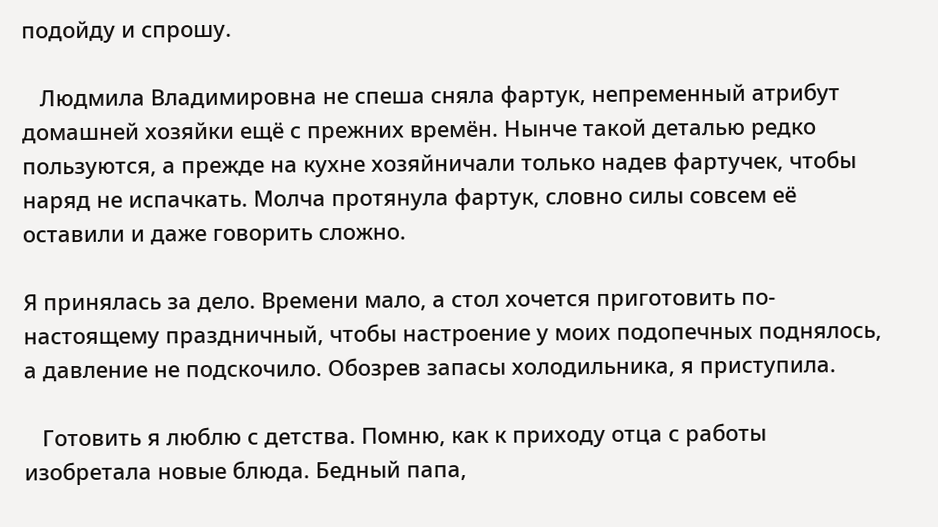подойду и спрошу.

   Людмила Владимировна не спеша сняла фартук, непременный атрибут домашней хозяйки ещё с прежних времён. Нынче такой деталью редко пользуются, а прежде на кухне хозяйничали только надев фартучек, чтобы наряд не испачкать. Молча протянула фартук, словно силы совсем её оставили и даже говорить сложно.

Я принялась за дело. Времени мало, а стол хочется приготовить по-настоящему праздничный, чтобы настроение у моих подопечных поднялось, а давление не подскочило. Обозрев запасы холодильника, я приступила.

   Готовить я люблю с детства. Помню, как к приходу отца с работы изобретала новые блюда. Бедный папа,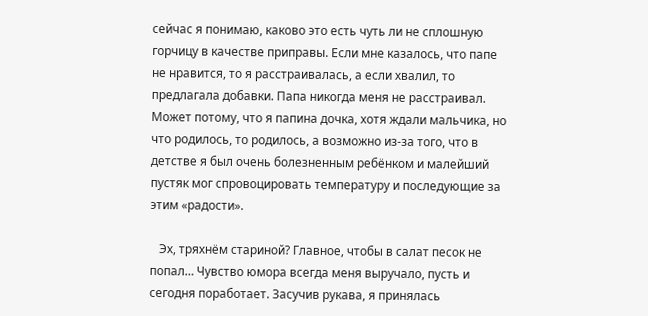сейчас я понимаю, каково это есть чуть ли не сплошную горчицу в качестве приправы. Если мне казалось, что папе не нравится, то я расстраивалась, а если хвалил, то предлагала добавки. Папа никогда меня не расстраивал. Может потому, что я папина дочка, хотя ждали мальчика, но что родилось, то родилось, а возможно из-за того, что в детстве я был очень болезненным ребёнком и малейший пустяк мог спровоцировать температуру и последующие за этим «радости».

   Эх, тряхнём стариной? Главное, чтобы в салат песок не попал… Чувство юмора всегда меня выручало, пусть и сегодня поработает. Засучив рукава, я принялась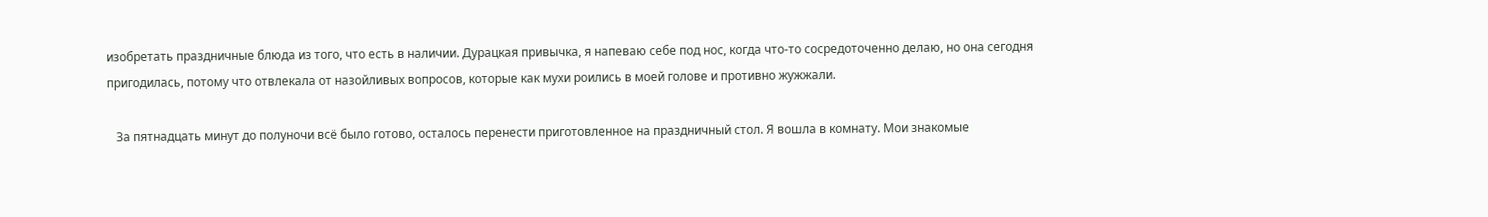изобретать праздничные блюда из того, что есть в наличии. Дурацкая привычка, я напеваю себе под нос, когда что-то сосредоточенно делаю, но она сегодня пригодилась, потому что отвлекала от назойливых вопросов, которые как мухи роились в моей голове и противно жужжали.

   За пятнадцать минут до полуночи всё было готово, осталось перенести приготовленное на праздничный стол. Я вошла в комнату. Мои знакомые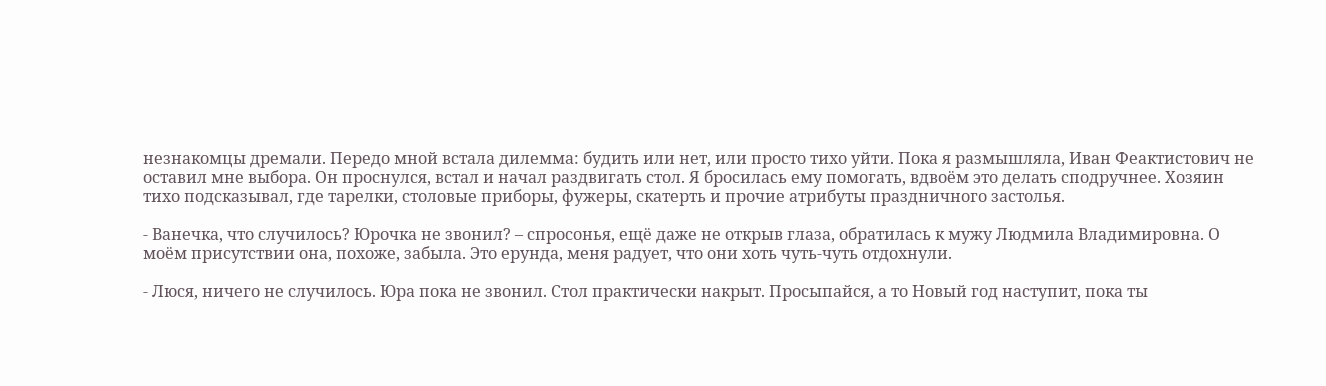незнакомцы дремали. Передо мной встала дилемма: будить или нет, или просто тихо уйти. Пока я размышляла, Иван Феактистович не оставил мне выбора. Он проснулся, встал и начал раздвигать стол. Я бросилась ему помогать, вдвоём это делать сподручнее. Хозяин тихо подсказывал, где тарелки, столовые приборы, фужеры, скатерть и прочие атрибуты праздничного застолья.

- Ванечка, что случилось? Юрочка не звонил? – спросонья, ещё даже не открыв глаза, обратилась к мужу Людмила Владимировна. О моём присутствии она, похоже, забыла. Это ерунда, меня радует, что они хоть чуть-чуть отдохнули.

- Люся, ничего не случилось. Юра пока не звонил. Стол практически накрыт. Просыпайся, а то Новый год наступит, пока ты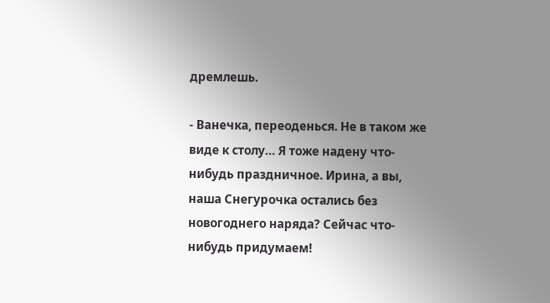дремлешь.

- Ванечка, переоденься. Не в таком же виде к столу… Я тоже надену что-нибудь праздничное. Ирина, а вы, наша Снегурочка остались без новогоднего наряда? Сейчас что-нибудь придумаем!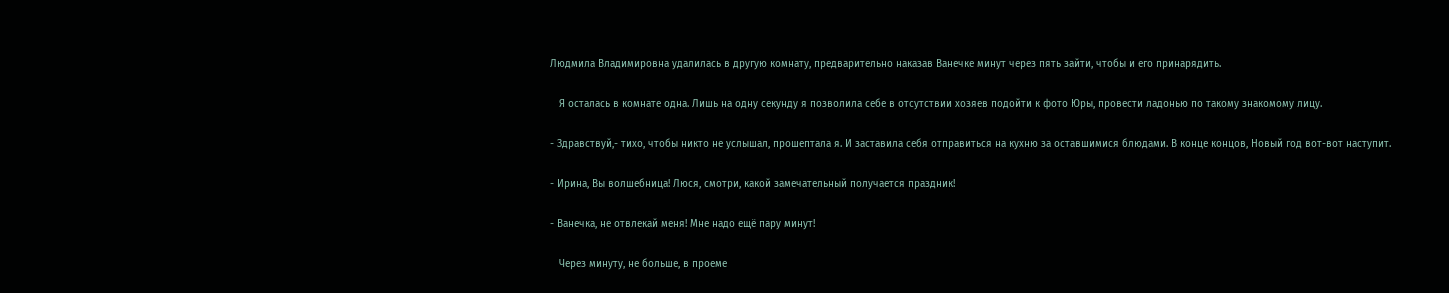Людмила Владимировна удалилась в другую комнату, предварительно наказав Ванечке минут через пять зайти, чтобы и его принарядить.

   Я осталась в комнате одна. Лишь на одну секунду я позволила себе в отсутствии хозяев подойти к фото Юры, провести ладонью по такому знакомому лицу.

- Здравствуй,- тихо, чтобы никто не услышал, прошептала я. И заставила себя отправиться на кухню за оставшимися блюдами. В конце концов, Новый год вот-вот наступит.

- Ирина, Вы волшебница! Люся, смотри, какой замечательный получается праздник!

- Ванечка, не отвлекай меня! Мне надо ещё пару минут!

   Через минуту, не больше, в проеме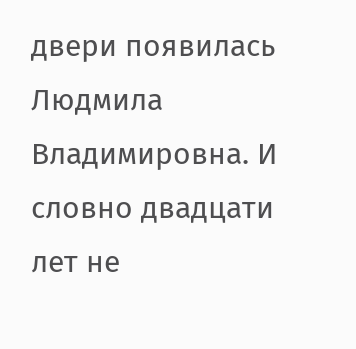двери появилась Людмила Владимировна. И словно двадцати лет не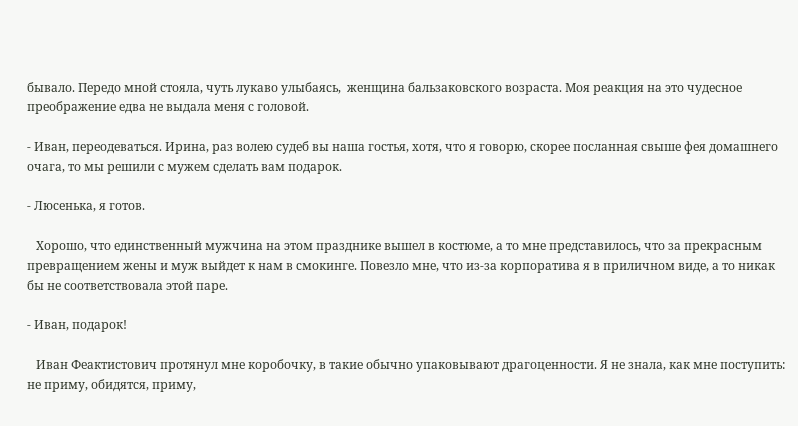бывало. Передо мной стояла, чуть лукаво улыбаясь,  женщина бальзаковского возраста. Моя реакция на это чудесное преображение едва не выдала меня с головой.

- Иван, переодеваться. Ирина, раз волею судеб вы наша гостья, хотя, что я говорю, скорее посланная свыше фея домашнего очага, то мы решили с мужем сделать вам подарок.

- Люсенька, я готов.

   Хорошо, что единственный мужчина на этом празднике вышел в костюме, а то мне представилось, что за прекрасным превращением жены и муж выйдет к нам в смокинге. Повезло мне, что из-за корпоратива я в приличном виде, а то никак бы не соответствовала этой паре.

- Иван, подарок!

   Иван Феактистович протянул мне коробочку, в такие обычно упаковывают драгоценности. Я не знала, как мне поступить: не приму, обидятся, приму,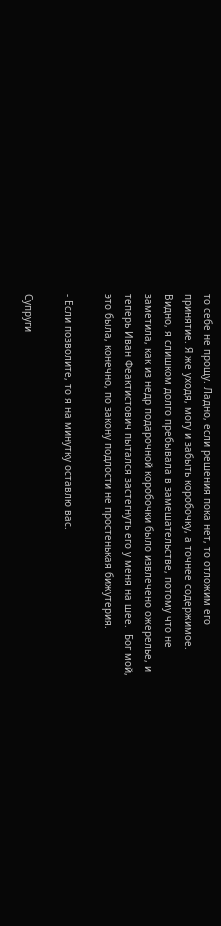то себе не прощу. Ладно, если решения пока нет, то отложим его принятие. Я же уходя, могу и забыть коробочку, а точнее содержимое. Видно, я слишком долго пребывала в замешательстве, потому что не заметила, как из недр подарочной коробочки было извлечено ожерелье, и теперь Иван Феактистович пытался застегнуть его у меня на шее.  Бог мой, это была, конечно, по закону подлости не простенькая бижутерия.

- Если позволите, то я на минутку оставлю вас.

Супруги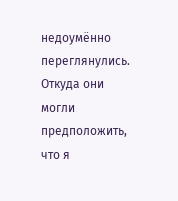недоумённо переглянулись. Откуда они могли предположить, что я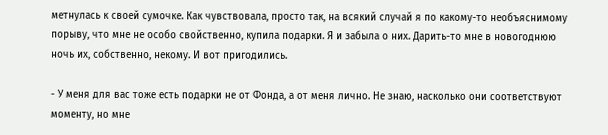метнулась к своей сумочке. Как чувствовала, просто так, на всякий случай я по какому-то необъяснимому порыву, что мне не особо свойственно, купила подарки. Я и забыла о них. Дарить-то мне в новогоднюю ночь их, собственно, некому. И вот пригодились.

- У меня для вас тоже есть подарки не от Фонда, а от меня лично. Не знаю, насколько они соответствуют моменту, но мне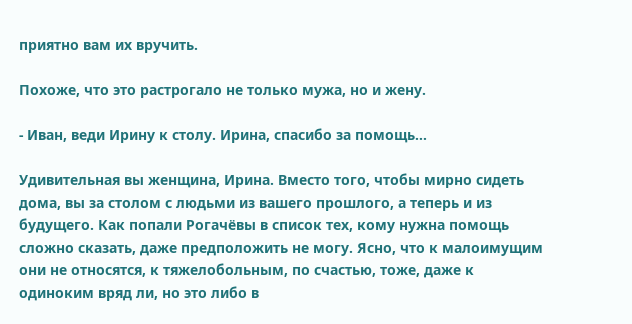приятно вам их вручить.

Похоже, что это растрогало не только мужа, но и жену.

- Иван, веди Ирину к столу. Ирина, спасибо за помощь…

Удивительная вы женщина, Ирина. Вместо того, чтобы мирно сидеть дома, вы за столом с людьми из вашего прошлого, а теперь и из будущего. Как попали Рогачёвы в список тех, кому нужна помощь сложно сказать, даже предположить не могу. Ясно, что к малоимущим они не относятся, к тяжелобольным, по счастью, тоже, даже к одиноким вряд ли, но это либо в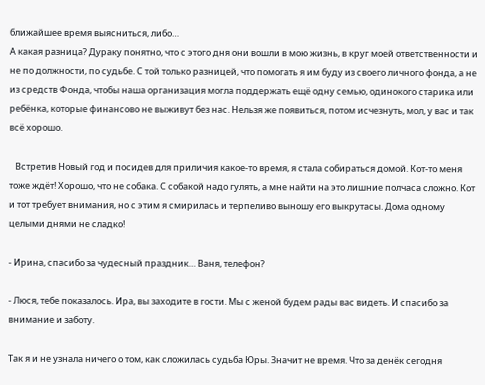ближайшее время выясниться, либо…
А какая разница? Дураку понятно, что с этого дня они вошли в мою жизнь, в круг моей ответственности и не по должности, по судьбе. С той только разницей, что помогать я им буду из своего личного фонда, а не из средств Фонда, чтобы наша организация могла поддержать ещё одну семью, одинокого старика или ребёнка, которые финансово не выживут без нас. Нельзя же появиться, потом исчезнуть, мол, у вас и так всё хорошо.

   Встретив Новый год и посидев для приличия какое-то время, я стала собираться домой. Кот-то меня тоже ждёт! Хорошо, что не собака. С собакой надо гулять, а мне найти на это лишние полчаса сложно. Кот и тот требует внимания, но с этим я смирилась и терпеливо выношу его выкрутасы. Дома одному целыми днями не сладко!

- Ирина, спасибо за чудесный праздник… Ваня, телефон?

- Люся, тебе показалось. Ира, вы заходите в гости. Мы с женой будем рады вас видеть. И спасибо за внимание и заботу.

Так я и не узнала ничего о том, как сложилась судьба Юры. Значит не время. Что за денёк сегодня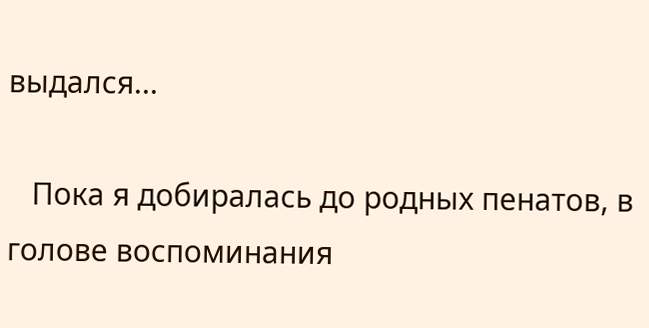выдался...

   Пока я добиралась до родных пенатов, в голове воспоминания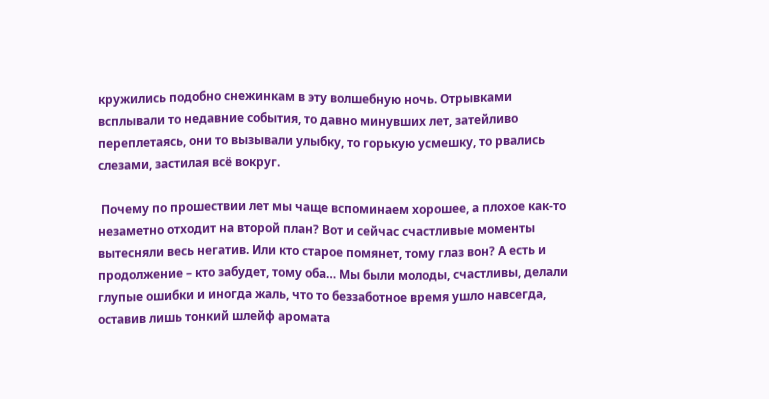кружились подобно снежинкам в эту волшебную ночь. Отрывками всплывали то недавние события, то давно минувших лет, затейливо переплетаясь, они то вызывали улыбку, то горькую усмешку, то рвались слезами, застилая всё вокруг.

 Почему по прошествии лет мы чаще вспоминаем хорошее, а плохое как-то незаметно отходит на второй план? Вот и сейчас счастливые моменты вытесняли весь негатив. Или кто старое помянет, тому глаз вон? А есть и продолжение – кто забудет, тому оба… Мы были молоды, счастливы, делали глупые ошибки и иногда жаль, что то беззаботное время ушло навсегда, оставив лишь тонкий шлейф аромата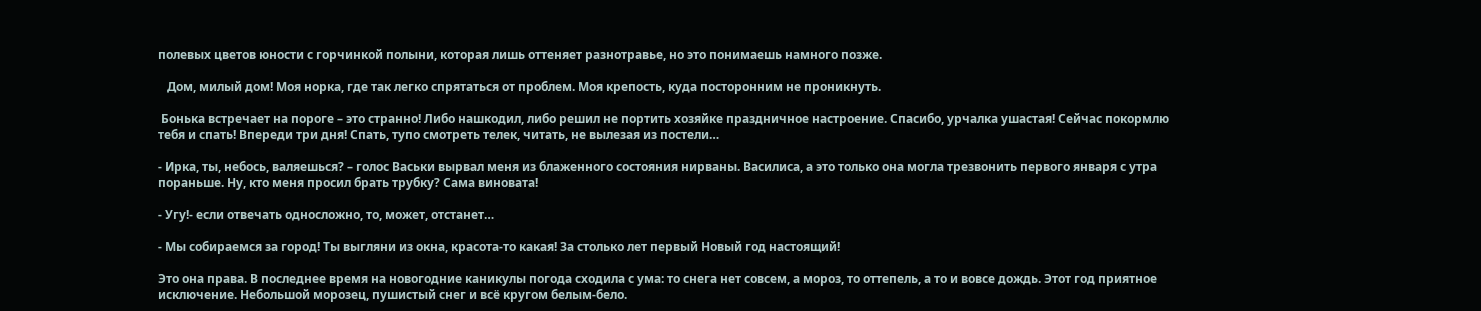полевых цветов юности с горчинкой полыни, которая лишь оттеняет разнотравье, но это понимаешь намного позже.

   Дом, милый дом! Моя норка, где так легко спрятаться от проблем. Моя крепость, куда посторонним не проникнуть.

 Бонька встречает на пороге – это странно! Либо нашкодил, либо решил не портить хозяйке праздничное настроение. Спасибо, урчалка ушастая! Сейчас покормлю тебя и спать! Впереди три дня! Спать, тупо смотреть телек, читать, не вылезая из постели…

- Ирка, ты, небось, валяешься? – голос Васьки вырвал меня из блаженного состояния нирваны. Василиса, а это только она могла трезвонить первого января с утра пораньше. Ну, кто меня просил брать трубку? Сама виновата!

- Угу!- если отвечать односложно, то, может, отстанет…

- Мы собираемся за город! Ты выгляни из окна, красота-то какая! За столько лет первый Новый год настоящий!

Это она права. В последнее время на новогодние каникулы погода сходила с ума: то снега нет совсем, а мороз, то оттепель, а то и вовсе дождь. Этот год приятное исключение. Небольшой морозец, пушистый снег и всё кругом белым-бело.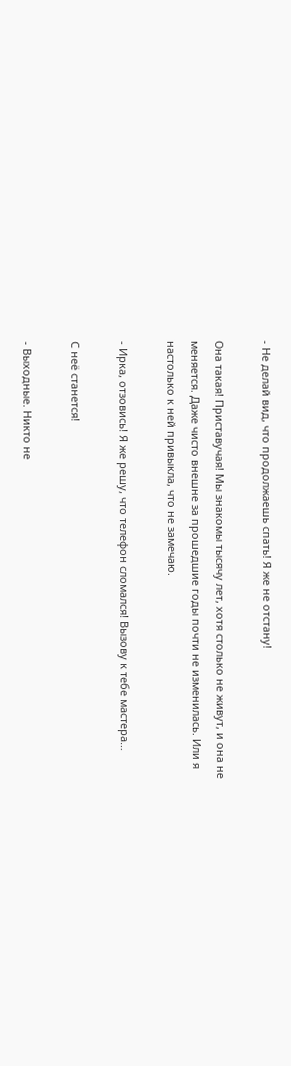- Не делай вид, что продолжаешь спать! Я же не отстану!

Она такая! Приставучая! Мы знакомы тысячу лет, хотя столько не живут, и она не меняется. Даже чисто внешне за прошедшие годы почти не изменилась. Или я настолько к ней привыкла, что не замечаю.

- Ирка, отзовись! Я же решу, что телефон сломался! Вызову к тебе мастера…

С неё станется!

- Выходные. Никто не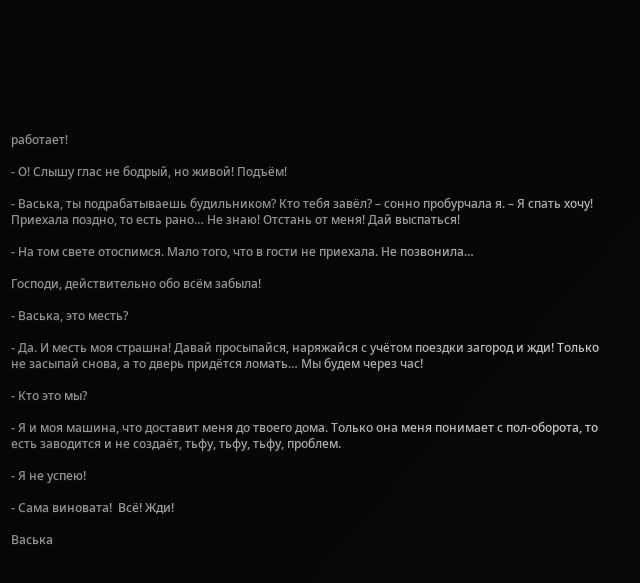работает!

- О! Слышу глас не бодрый, но живой! Подъём!

- Васька, ты подрабатываешь будильником? Кто тебя завёл? – сонно пробурчала я. – Я спать хочу! Приехала поздно, то есть рано… Не знаю! Отстань от меня! Дай выспаться!

- На том свете отоспимся. Мало того, что в гости не приехала. Не позвонила…

Господи, действительно обо всём забыла!

- Васька, это месть?

- Да. И месть моя страшна! Давай просыпайся, наряжайся с учётом поездки загород и жди! Только не засыпай снова, а то дверь придётся ломать… Мы будем через час!

- Кто это мы?

- Я и моя машина, что доставит меня до твоего дома. Только она меня понимает с пол-оборота, то есть заводится и не создаёт, тьфу, тьфу, тьфу, проблем.

- Я не успею!

- Сама виновата!  Всё! Жди!

Васька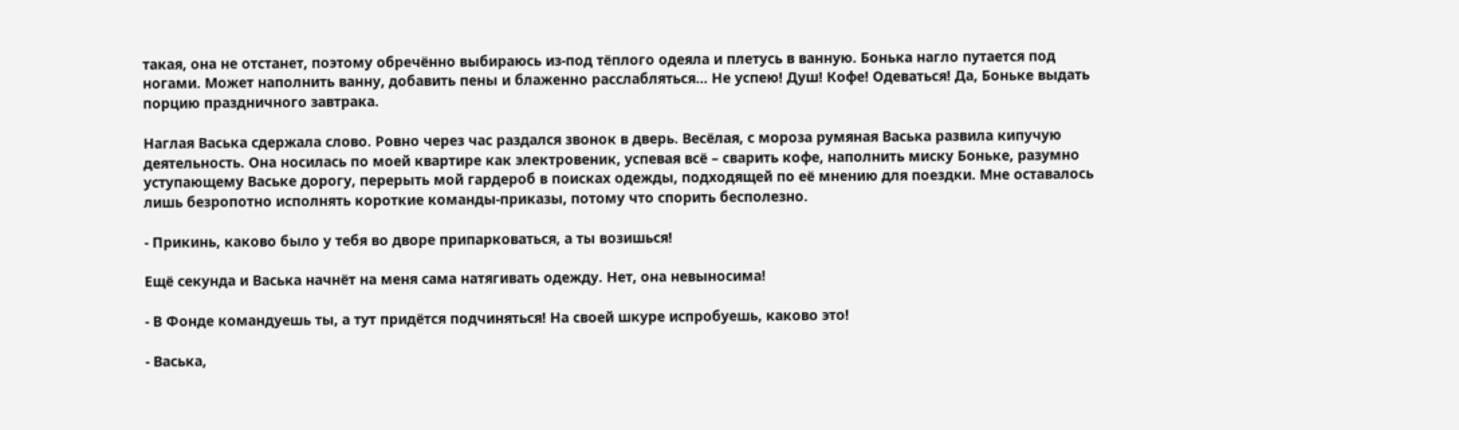такая, она не отстанет, поэтому обречённо выбираюсь из-под тёплого одеяла и плетусь в ванную. Бонька нагло путается под ногами. Может наполнить ванну, добавить пены и блаженно расслабляться… Не успею! Душ! Кофе! Одеваться! Да, Боньке выдать порцию праздничного завтрака.

Наглая Васька сдержала слово. Ровно через час раздался звонок в дверь. Весёлая, с мороза румяная Васька развила кипучую деятельность. Она носилась по моей квартире как электровеник, успевая всё – сварить кофе, наполнить миску Боньке, разумно уступающему Ваське дорогу, перерыть мой гардероб в поисках одежды, подходящей по её мнению для поездки. Мне оставалось лишь безропотно исполнять короткие команды-приказы, потому что спорить бесполезно.

- Прикинь, каково было у тебя во дворе припарковаться, а ты возишься!

Ещё секунда и Васька начнёт на меня сама натягивать одежду. Нет, она невыносима!

- В Фонде командуешь ты, а тут придётся подчиняться! На своей шкуре испробуешь, каково это!

- Васька,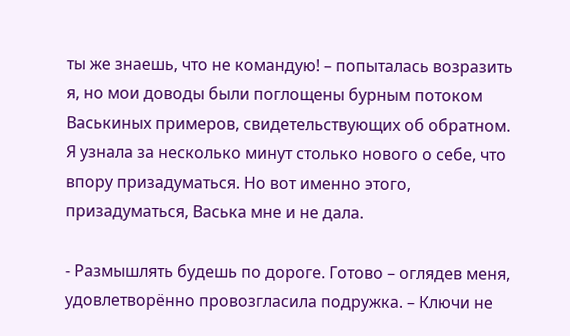ты же знаешь, что не командую! – попыталась возразить я, но мои доводы были поглощены бурным потоком Васькиных примеров, свидетельствующих об обратном. Я узнала за несколько минут столько нового о себе, что впору призадуматься. Но вот именно этого, призадуматься, Васька мне и не дала.

- Размышлять будешь по дороге. Готово – оглядев меня, удовлетворённо провозгласила подружка. – Ключи не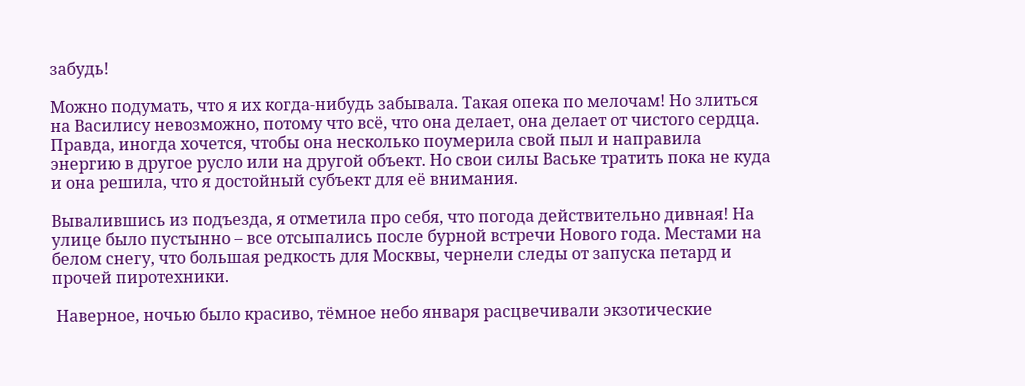забудь!

Можно подумать, что я их когда-нибудь забывала. Такая опека по мелочам! Но злиться на Василису невозможно, потому что всё, что она делает, она делает от чистого сердца. Правда, иногда хочется, чтобы она несколько поумерила свой пыл и направила энергию в другое русло или на другой объект. Но свои силы Ваське тратить пока не куда и она решила, что я достойный субъект для её внимания.

Вывалившись из подъезда, я отметила про себя, что погода действительно дивная! На улице было пустынно – все отсыпались после бурной встречи Нового года. Местами на белом снегу, что большая редкость для Москвы, чернели следы от запуска петард и прочей пиротехники.

 Наверное, ночью было красиво, тёмное небо января расцвечивали экзотические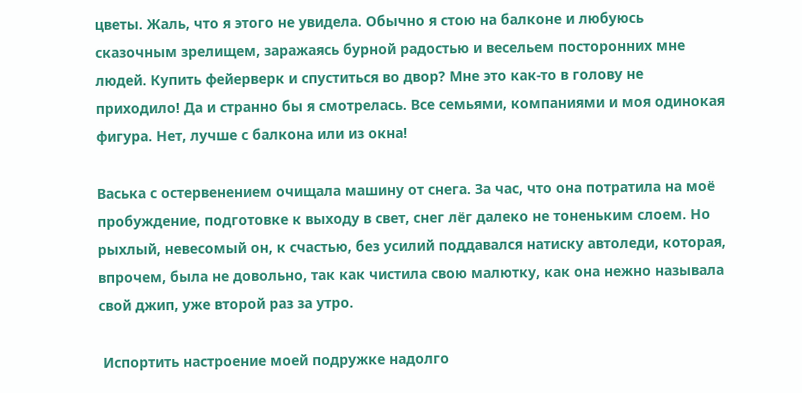цветы. Жаль, что я этого не увидела. Обычно я стою на балконе и любуюсь сказочным зрелищем, заражаясь бурной радостью и весельем посторонних мне людей. Купить фейерверк и спуститься во двор? Мне это как-то в голову не приходило! Да и странно бы я смотрелась. Все семьями, компаниями и моя одинокая фигура. Нет, лучше с балкона или из окна!

Васька с остервенением очищала машину от снега. За час, что она потратила на моё пробуждение, подготовке к выходу в свет, снег лёг далеко не тоненьким слоем. Но рыхлый, невесомый он, к счастью, без усилий поддавался натиску автоледи, которая, впрочем, была не довольно, так как чистила свою малютку, как она нежно называла свой джип, уже второй раз за утро.

 Испортить настроение моей подружке надолго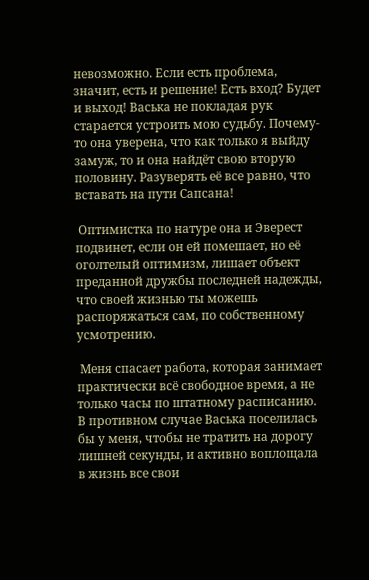невозможно. Если есть проблема, значит, есть и решение! Есть вход? Будет и выход! Васька не покладая рук старается устроить мою судьбу. Почему-то она уверена, что как только я выйду замуж, то и она найдёт свою вторую половину. Разуверять её все равно, что вставать на пути Сапсана!

 Оптимистка по натуре она и Эверест подвинет, если он ей помешает, но её оголтелый оптимизм, лишает объект преданной дружбы последней надежды, что своей жизнью ты можешь распоряжаться сам, по собственному усмотрению.

 Меня спасает работа, которая занимает практически всё свободное время, а не только часы по штатному расписанию. В противном случае Васька поселилась бы у меня, чтобы не тратить на дорогу лишней секунды, и активно воплощала в жизнь все свои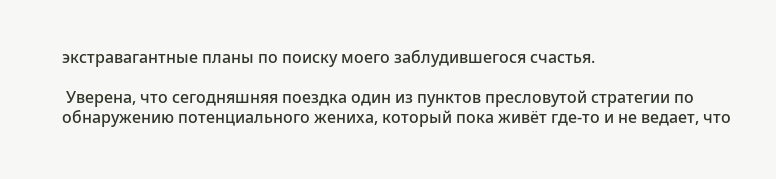экстравагантные планы по поиску моего заблудившегося счастья.

 Уверена, что сегодняшняя поездка один из пунктов пресловутой стратегии по обнаружению потенциального жениха, который пока живёт где-то и не ведает, что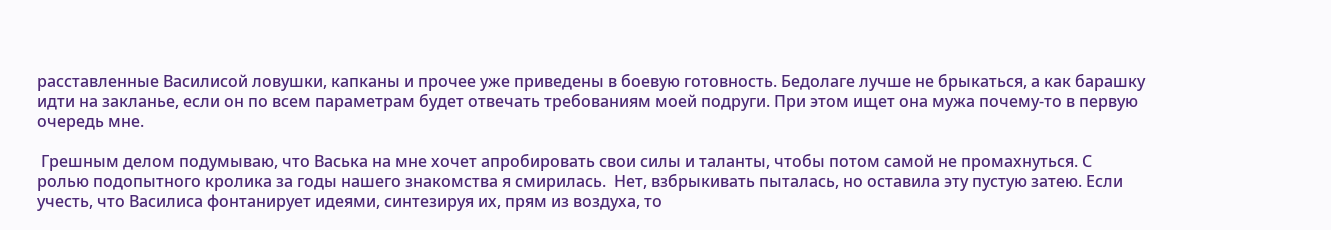расставленные Василисой ловушки, капканы и прочее уже приведены в боевую готовность. Бедолаге лучше не брыкаться, а как барашку идти на закланье, если он по всем параметрам будет отвечать требованиям моей подруги. При этом ищет она мужа почему-то в первую очередь мне.

 Грешным делом подумываю, что Васька на мне хочет апробировать свои силы и таланты, чтобы потом самой не промахнуться. С ролью подопытного кролика за годы нашего знакомства я смирилась.  Нет, взбрыкивать пыталась, но оставила эту пустую затею. Если учесть, что Василиса фонтанирует идеями, синтезируя их, прям из воздуха, то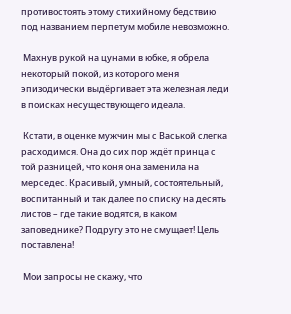противостоять этому стихийному бедствию под названием перпетум мобиле невозможно.

 Махнув рукой на цунами в юбке, я обрела некоторый покой, из которого меня эпизодически выдёргивает эта железная леди в поисках несуществующего идеала.

 Кстати, в оценке мужчин мы с Васькой слегка расходимся. Она до сих пор ждёт принца с той разницей, что коня она заменила на мерседес. Красивый, умный, состоятельный, воспитанный и так далее по списку на десять листов – где такие водятся, в каком заповеднике? Подругу это не смущает! Цель поставлена!

 Мои запросы не скажу, что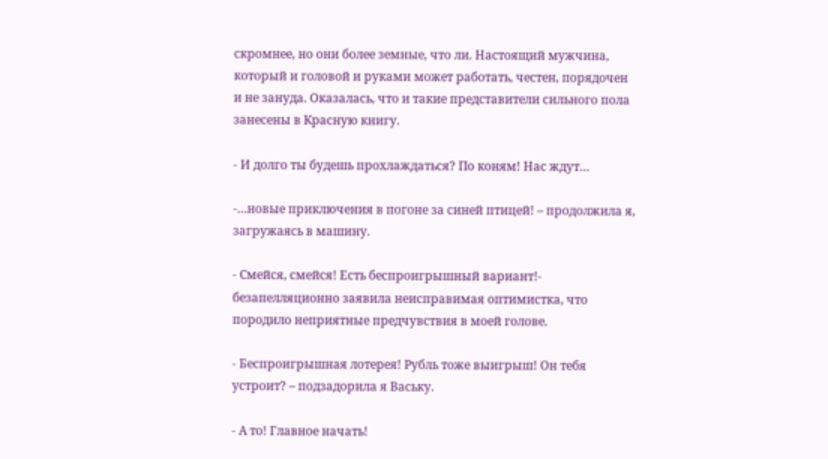скромнее, но они более земные, что ли. Настоящий мужчина, который и головой и руками может работать, честен, порядочен и не зануда. Оказалась, что и такие представители сильного пола занесены в Красную книгу.

- И долго ты будешь прохлаждаться? По коням! Нас ждут…

-…новые приключения в погоне за синей птицей! – продолжила я, загружаясь в машину.

- Смейся, смейся! Есть беспроигрышный вариант!- безапелляционно заявила неисправимая оптимистка, что породило неприятные предчувствия в моей голове.

- Беспроигрышная лотерея! Рубль тоже выигрыш! Он тебя устроит? – подзадорила я Ваську.

- А то! Главное начать!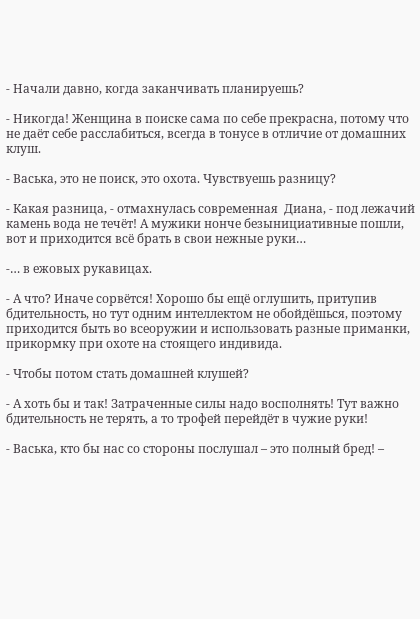- Начали давно, когда заканчивать планируешь?

- Никогда! Женщина в поиске сама по себе прекрасна, потому что не даёт себе расслабиться, всегда в тонусе в отличие от домашних клуш.

- Васька, это не поиск, это охота. Чувствуешь разницу?

- Какая разница, - отмахнулась современная  Диана, - под лежачий камень вода не течёт! А мужики нонче безынициативные пошли, вот и приходится всё брать в свои нежные руки…

-… в ежовых рукавицах.

- А что? Иначе сорвётся! Хорошо бы ещё оглушить, притупив бдительность, но тут одним интеллектом не обойдёшься, поэтому приходится быть во всеоружии и использовать разные приманки, прикормку при охоте на стоящего индивида.

- Чтобы потом стать домашней клушей?

- А хоть бы и так! Затраченные силы надо восполнять! Тут важно бдительность не терять, а то трофей перейдёт в чужие руки!

- Васька, кто бы нас со стороны послушал – это полный бред! –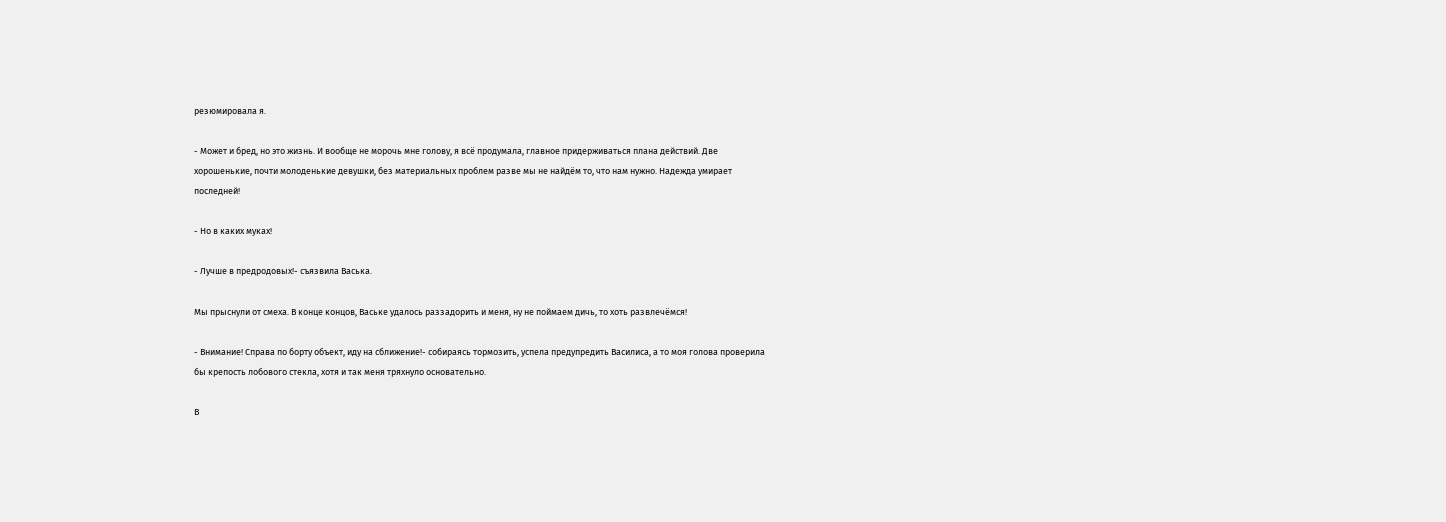резюмировала я.

- Может и бред, но это жизнь. И вообще не морочь мне голову, я всё продумала, главное придерживаться плана действий. Две хорошенькие, почти молоденькие девушки, без материальных проблем разве мы не найдём то, что нам нужно. Надежда умирает последней!

- Но в каких муках!

- Лучше в предродовых!- съязвила Васька.

Мы прыснули от смеха. В конце концов, Ваське удалось раззадорить и меня, ну не поймаем дичь, то хоть развлечёмся!

- Внимание! Справа по борту объект, иду на сближение!- собираясь тормозить, успела предупредить Василиса, а то моя голова проверила бы крепость лобового стекла, хотя и так меня тряхнуло основательно.

В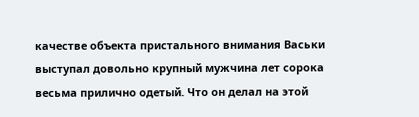качестве объекта пристального внимания Васьки выступал довольно крупный мужчина лет сорока весьма прилично одетый. Что он делал на этой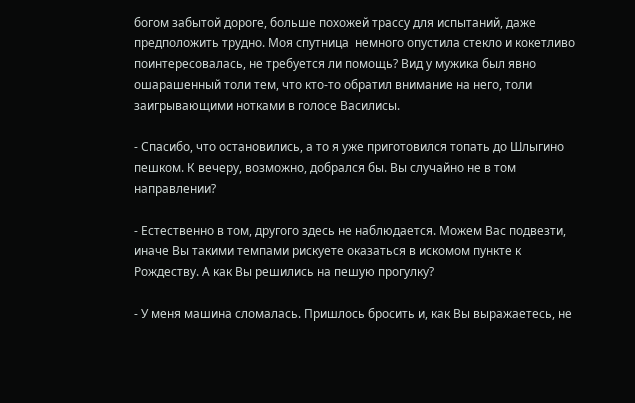богом забытой дороге, больше похожей трассу для испытаний, даже предположить трудно. Моя спутница  немного опустила стекло и кокетливо поинтересовалась, не требуется ли помощь? Вид у мужика был явно ошарашенный толи тем, что кто-то обратил внимание на него, толи заигрывающими нотками в голосе Василисы.

- Спасибо, что остановились, а то я уже приготовился топать до Шлыгино пешком. К вечеру, возможно, добрался бы. Вы случайно не в том направлении?

- Естественно в том, другого здесь не наблюдается. Можем Вас подвезти, иначе Вы такими темпами рискуете оказаться в искомом пункте к Рождеству. А как Вы решились на пешую прогулку?

- У меня машина сломалась. Пришлось бросить и, как Вы выражаетесь, не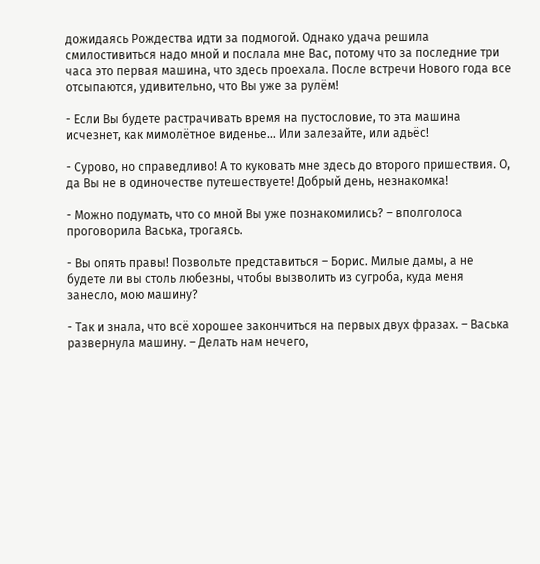дожидаясь Рождества идти за подмогой. Однако удача решила смилостивиться надо мной и послала мне Вас, потому что за последние три часа это первая машина, что здесь проехала. После встречи Нового года все отсыпаются, удивительно, что Вы уже за рулём!

- Если Вы будете растрачивать время на пустословие, то эта машина исчезнет, как мимолётное виденье… Или залезайте, или адьёс!

- Сурово, но справедливо! А то куковать мне здесь до второго пришествия. О, да Вы не в одиночестве путешествуете! Добрый день, незнакомка!

- Можно подумать, что со мной Вы уже познакомились? – вполголоса проговорила Васька, трогаясь.

- Вы опять правы! Позвольте представиться – Борис. Милые дамы, а не будете ли вы столь любезны, чтобы вызволить из сугроба, куда меня занесло, мою машину?

- Так и знала, что всё хорошее закончиться на первых двух фразах. – Васька развернула машину. – Делать нам нечего,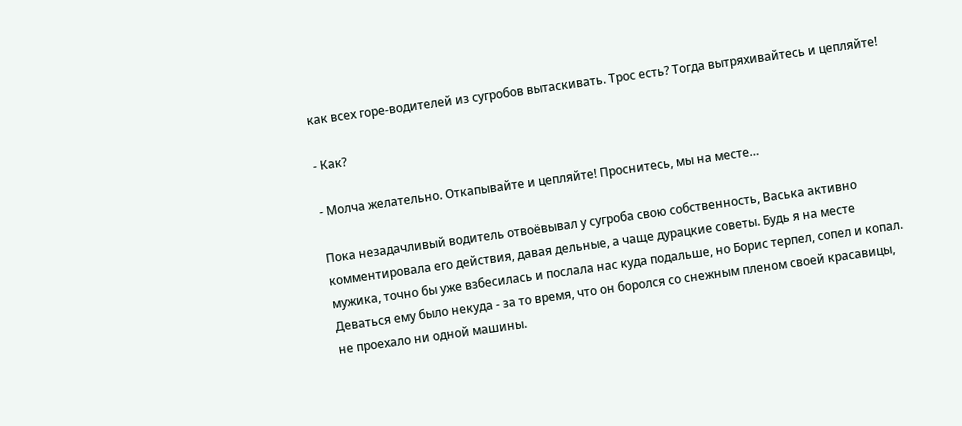как всех горе-водителей из сугробов вытаскивать. Трос есть? Тогда вытряхивайтесь и цепляйте!

- Как?

- Молча желательно. Откапывайте и цепляйте! Проснитесь, мы на месте…

Пока незадачливый водитель отвоёвывал у сугроба свою собственность, Васька активно комментировала его действия, давая дельные, а чаще дурацкие советы. Будь я на месте мужика, точно бы уже взбесилась и послала нас куда подальше, но Борис терпел, сопел и копал. Деваться ему было некуда - за то время, что он боролся со снежным пленом своей красавицы, не проехало ни одной машины.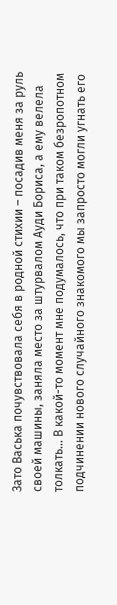Зато Васька почувствовала себя в родной стихии – посадив меня за руль своей машины, заняла место за штурвалом Ауди Бориса, а ему велела толкать… В какой-то момент мне подумалось, что при таком безропотном подчинении нового случайного знакомого мы запросто могли угнать его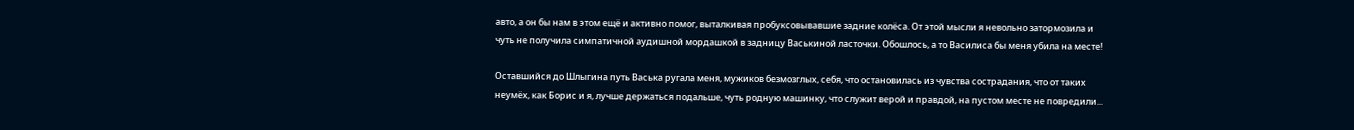авто, а он бы нам в этом ещё и активно помог, выталкивая пробуксовывавшие задние колёса. От этой мысли я невольно затормозила и чуть не получила симпатичной аудишной мордашкой в задницу Васькиной ласточки. Обошлось, а то Василиса бы меня убила на месте!

Оставшийся до Шлыгина путь Васька ругала меня, мужиков безмозглых, себя, что остановилась из чувства сострадания, что от таких неумёх, как Борис и я, лучше держаться подальше, чуть родную машинку, что служит верой и правдой, на пустом месте не повредили...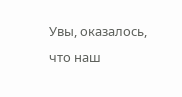Увы, оказалось, что наш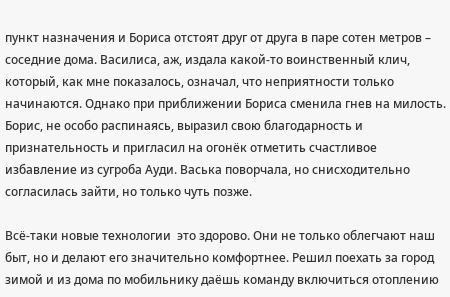пункт назначения и Бориса отстоят друг от друга в паре сотен метров – соседние дома. Василиса, аж, издала какой-то воинственный клич, который, как мне показалось, означал, что неприятности только начинаются. Однако при приближении Бориса сменила гнев на милость.  Борис, не особо распинаясь, выразил свою благодарность и признательность и пригласил на огонёк отметить счастливое избавление из сугроба Ауди. Васька поворчала, но снисходительно согласилась зайти, но только чуть позже.

Всё-таки новые технологии  это здорово. Они не только облегчают наш быт, но и делают его значительно комфортнее. Решил поехать за город зимой и из дома по мобильнику даёшь команду включиться отоплению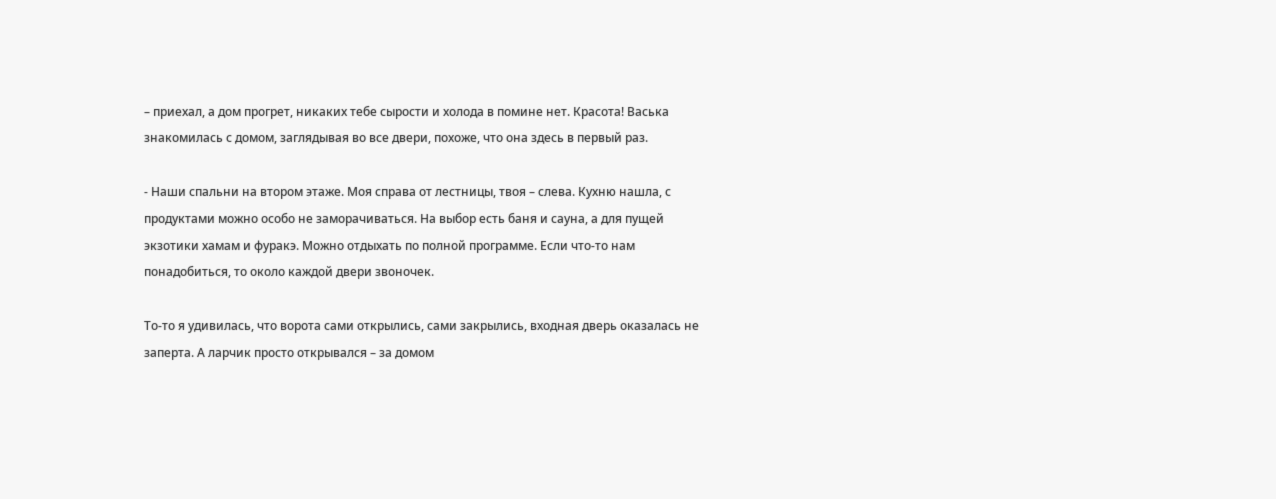– приехал, а дом прогрет, никаких тебе сырости и холода в помине нет. Красота! Васька знакомилась с домом, заглядывая во все двери, похоже, что она здесь в первый раз.

- Наши спальни на втором этаже. Моя справа от лестницы, твоя – слева. Кухню нашла, с продуктами можно особо не заморачиваться. На выбор есть баня и сауна, а для пущей экзотики хамам и фуракэ. Можно отдыхать по полной программе. Если что-то нам понадобиться, то около каждой двери звоночек.

То-то я удивилась, что ворота сами открылись, сами закрылись, входная дверь оказалась не заперта. А ларчик просто открывался – за домом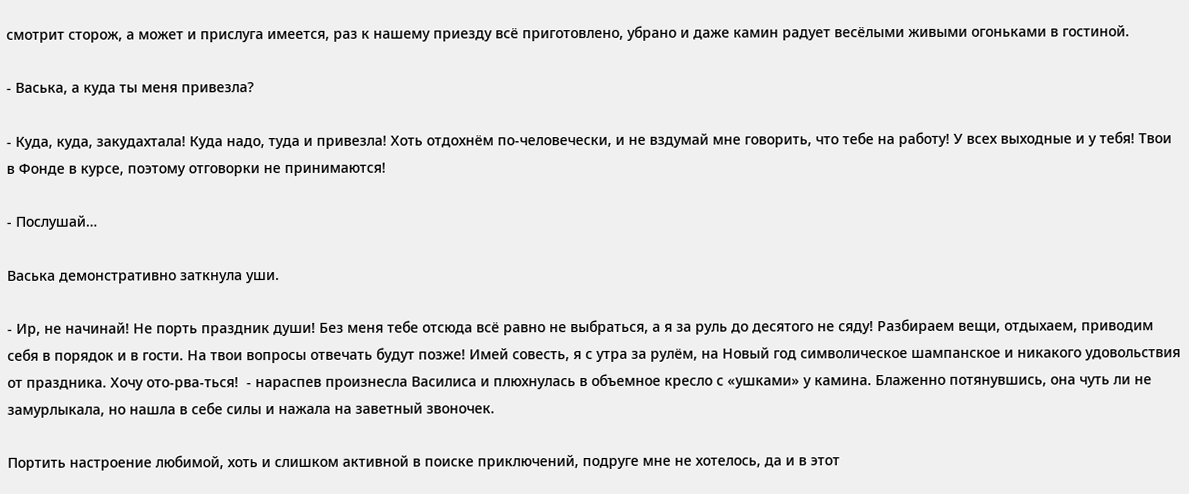смотрит сторож, а может и прислуга имеется, раз к нашему приезду всё приготовлено, убрано и даже камин радует весёлыми живыми огоньками в гостиной.

- Васька, а куда ты меня привезла?

- Куда, куда, закудахтала! Куда надо, туда и привезла! Хоть отдохнём по-человечески, и не вздумай мне говорить, что тебе на работу! У всех выходные и у тебя! Твои в Фонде в курсе, поэтому отговорки не принимаются!

- Послушай…

Васька демонстративно заткнула уши.

- Ир, не начинай! Не порть праздник души! Без меня тебе отсюда всё равно не выбраться, а я за руль до десятого не сяду! Разбираем вещи, отдыхаем, приводим себя в порядок и в гости. На твои вопросы отвечать будут позже! Имей совесть, я с утра за рулём, на Новый год символическое шампанское и никакого удовольствия от праздника. Хочу ото-рва-ться!  - нараспев произнесла Василиса и плюхнулась в объемное кресло с «ушками» у камина. Блаженно потянувшись, она чуть ли не замурлыкала, но нашла в себе силы и нажала на заветный звоночек.

Портить настроение любимой, хоть и слишком активной в поиске приключений, подруге мне не хотелось, да и в этот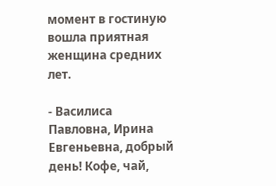момент в гостиную вошла приятная женщина средних лет.

- Василиса Павловна, Ирина Евгеньевна, добрый день! Кофе, чай,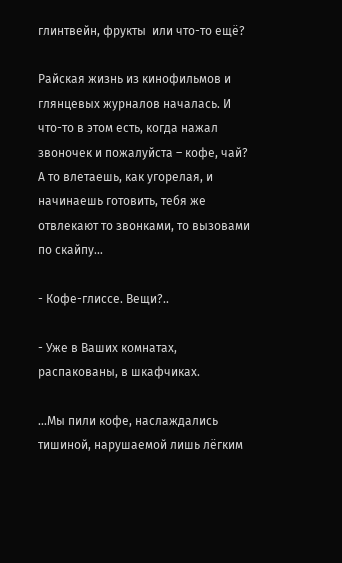глинтвейн, фрукты  или что-то ещё?

Райская жизнь из кинофильмов и глянцевых журналов началась. И что-то в этом есть, когда нажал звоночек и пожалуйста – кофе, чай? А то влетаешь, как угорелая, и начинаешь готовить, тебя же отвлекают то звонками, то вызовами по скайпу…

- Кофе-глиссе. Вещи?..

- Уже в Ваших комнатах, распакованы, в шкафчиках.

…Мы пили кофе, наслаждались тишиной, нарушаемой лишь лёгким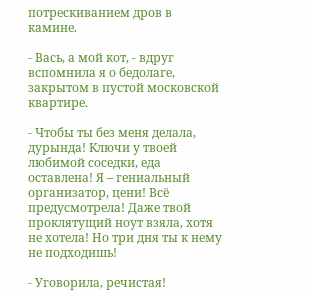потрескиванием дров в камине.

- Вась, а мой кот, - вдруг вспомнила я о бедолаге, закрытом в пустой московской квартире.

- Чтобы ты без меня делала, дурында! Ключи у твоей любимой соседки, еда оставлена! Я – гениальный организатор, цени! Всё предусмотрела! Даже твой проклятущий ноут взяла, хотя не хотела! Но три дня ты к нему не подходишь!

- Уговорила, речистая!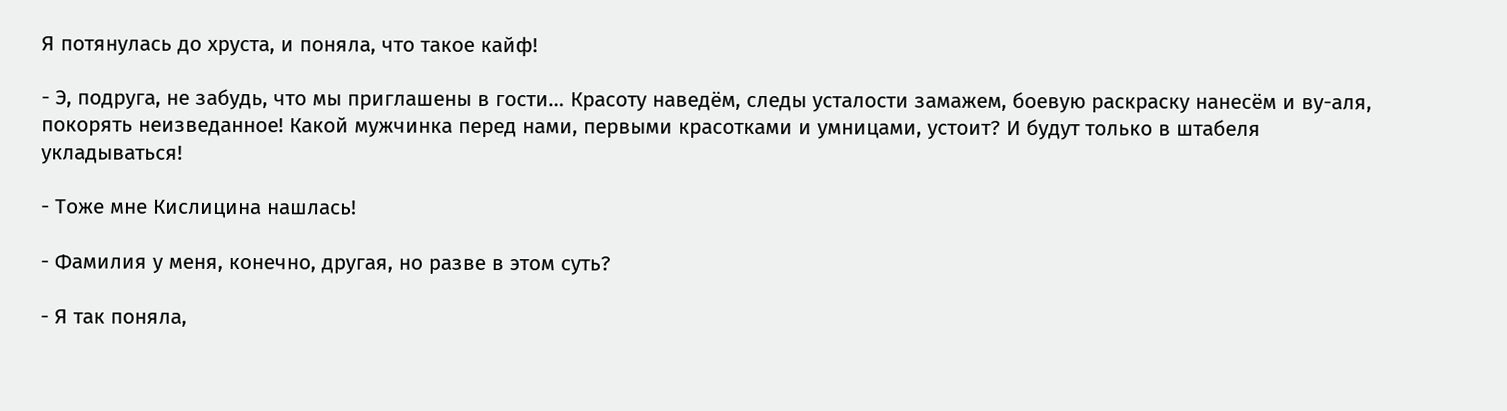Я потянулась до хруста, и поняла, что такое кайф!

- Э, подруга, не забудь, что мы приглашены в гости… Красоту наведём, следы усталости замажем, боевую раскраску нанесём и ву-аля, покорять неизведанное! Какой мужчинка перед нами, первыми красотками и умницами, устоит? И будут только в штабеля укладываться!

- Тоже мне Кислицина нашлась!

- Фамилия у меня, конечно, другая, но разве в этом суть?

- Я так поняла,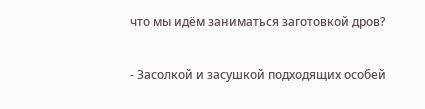что мы идём заниматься заготовкой дров?

- Засолкой и засушкой подходящих особей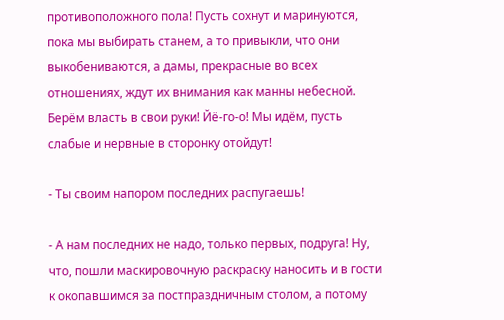противоположного пола! Пусть сохнут и маринуются, пока мы выбирать станем, а то привыкли, что они выкобениваются, а дамы, прекрасные во всех отношениях, ждут их внимания как манны небесной.  Берём власть в свои руки! Йё-го-о! Мы идём, пусть слабые и нервные в сторонку отойдут!

- Ты своим напором последних распугаешь!

- А нам последних не надо, только первых, подруга! Ну, что, пошли маскировочную раскраску наносить и в гости к окопавшимся за постпраздничным столом, а потому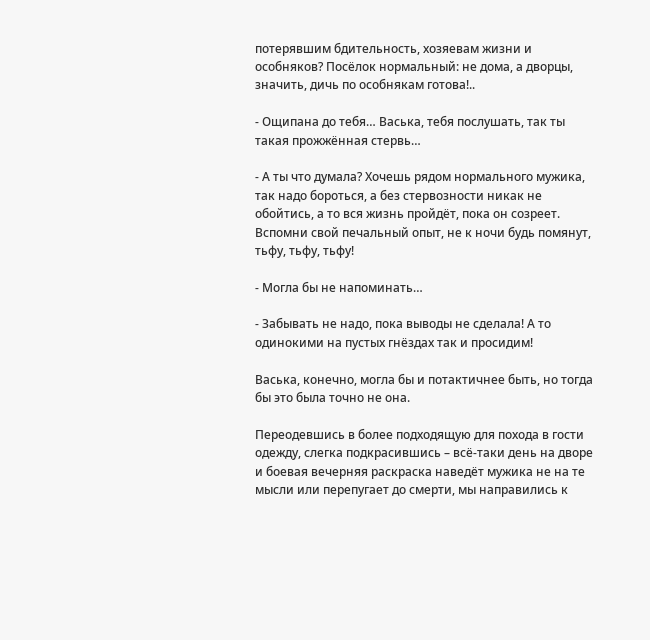потерявшим бдительность, хозяевам жизни и особняков? Посёлок нормальный: не дома, а дворцы, значить, дичь по особнякам готова!..

- Ощипана до тебя… Васька, тебя послушать, так ты такая прожжённая стервь…

- А ты что думала? Хочешь рядом нормального мужика, так надо бороться, а без стервозности никак не обойтись, а то вся жизнь пройдёт, пока он созреет. Вспомни свой печальный опыт, не к ночи будь помянут, тьфу, тьфу, тьфу!

- Могла бы не напоминать…

- Забывать не надо, пока выводы не сделала! А то одинокими на пустых гнёздах так и просидим!

Васька, конечно, могла бы и потактичнее быть, но тогда бы это была точно не она.

Переодевшись в более подходящую для похода в гости одежду, слегка подкрасившись – всё-таки день на дворе и боевая вечерняя раскраска наведёт мужика не на те мысли или перепугает до смерти, мы направились к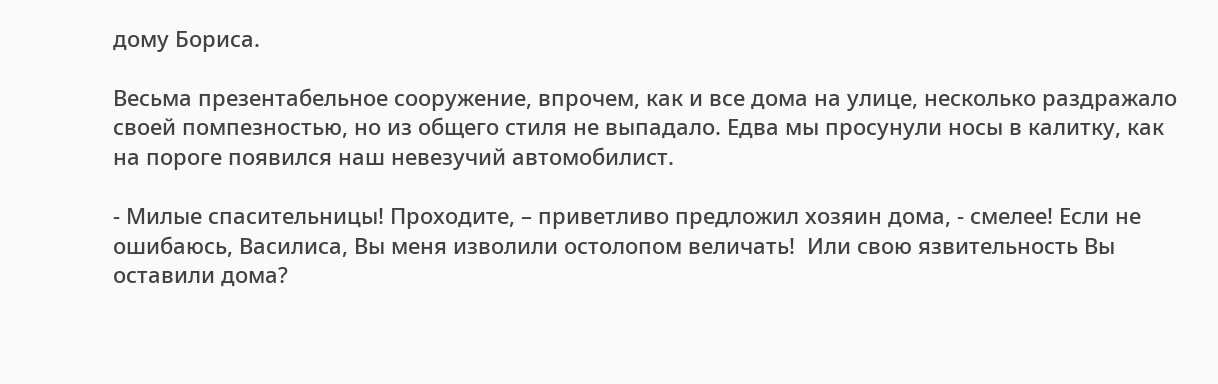дому Бориса.

Весьма презентабельное сооружение, впрочем, как и все дома на улице, несколько раздражало своей помпезностью, но из общего стиля не выпадало. Едва мы просунули носы в калитку, как на пороге появился наш невезучий автомобилист.

- Милые спасительницы! Проходите, – приветливо предложил хозяин дома, - смелее! Если не ошибаюсь, Василиса, Вы меня изволили остолопом величать!  Или свою язвительность Вы оставили дома?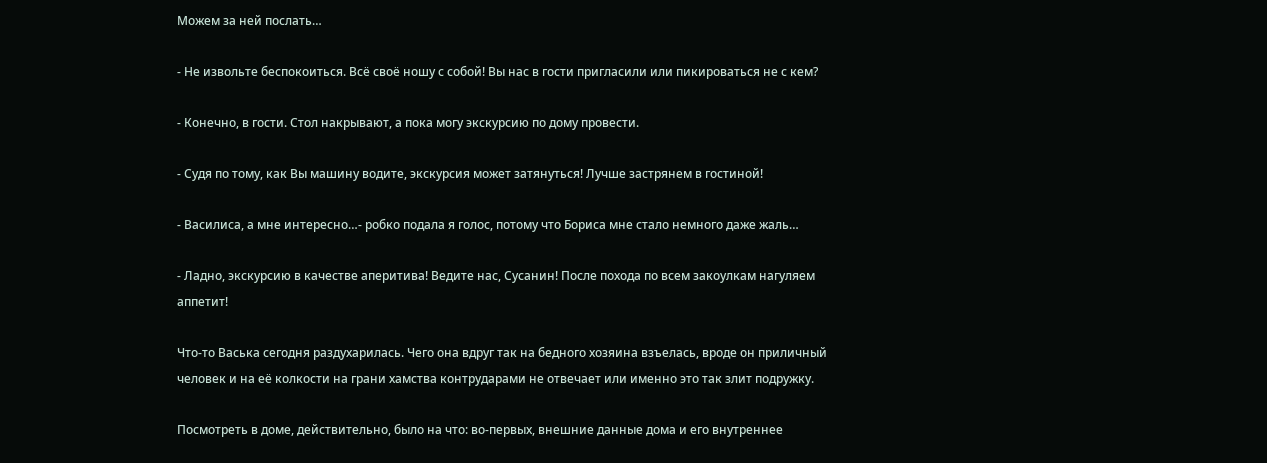Можем за ней послать…

- Не извольте беспокоиться. Всё своё ношу с собой! Вы нас в гости пригласили или пикироваться не с кем?

- Конечно, в гости. Стол накрывают, а пока могу экскурсию по дому провести.

- Судя по тому, как Вы машину водите, экскурсия может затянуться! Лучше застрянем в гостиной!

- Василиса, а мне интересно…- робко подала я голос, потому что Бориса мне стало немного даже жаль…

- Ладно, экскурсию в качестве аперитива! Ведите нас, Сусанин! После похода по всем закоулкам нагуляем аппетит!

Что-то Васька сегодня раздухарилась. Чего она вдруг так на бедного хозяина взъелась, вроде он приличный человек и на её колкости на грани хамства контрударами не отвечает или именно это так злит подружку.

Посмотреть в доме, действительно, было на что: во-первых, внешние данные дома и его внутреннее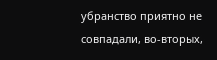убранство приятно не совпадали, во-вторых,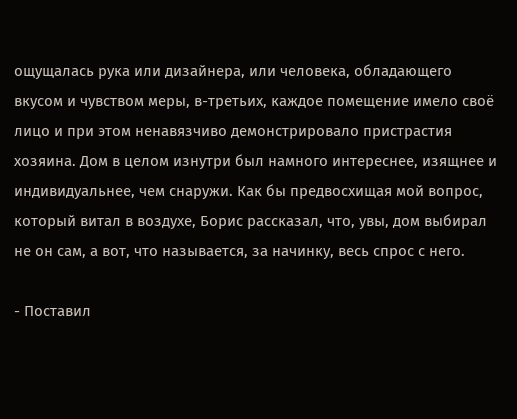ощущалась рука или дизайнера, или человека, обладающего вкусом и чувством меры, в-третьих, каждое помещение имело своё лицо и при этом ненавязчиво демонстрировало пристрастия хозяина. Дом в целом изнутри был намного интереснее, изящнее и индивидуальнее, чем снаружи. Как бы предвосхищая мой вопрос, который витал в воздухе, Борис рассказал, что, увы, дом выбирал не он сам, а вот, что называется, за начинку, весь спрос с него.

- Поставил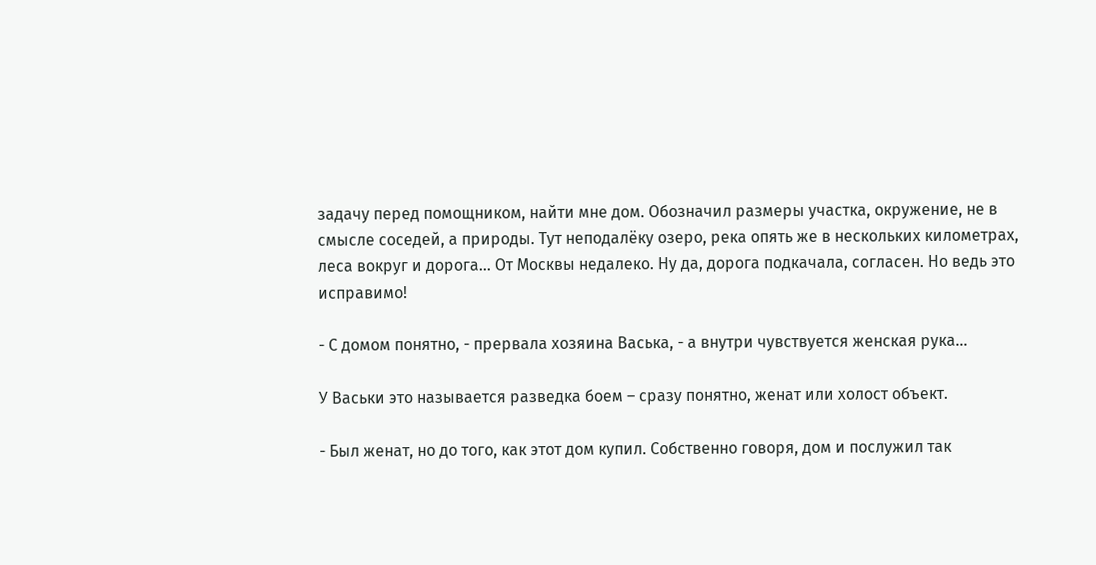задачу перед помощником, найти мне дом. Обозначил размеры участка, окружение, не в смысле соседей, а природы. Тут неподалёку озеро, река опять же в нескольких километрах, леса вокруг и дорога… От Москвы недалеко. Ну да, дорога подкачала, согласен. Но ведь это исправимо!

- С домом понятно, - прервала хозяина Васька, - а внутри чувствуется женская рука…

У Васьки это называется разведка боем – сразу понятно, женат или холост объект.

- Был женат, но до того, как этот дом купил. Собственно говоря, дом и послужил так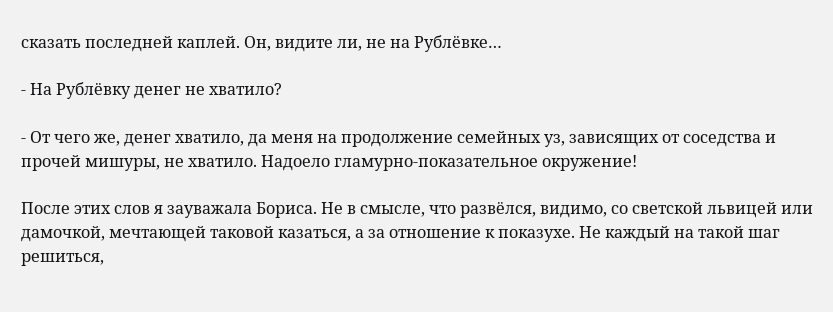сказать последней каплей. Он, видите ли, не на Рублёвке…

- На Рублёвку денег не хватило?

- От чего же, денег хватило, да меня на продолжение семейных уз, зависящих от соседства и прочей мишуры, не хватило. Надоело гламурно-показательное окружение!

После этих слов я зауважала Бориса. Не в смысле, что развёлся, видимо, со светской львицей или дамочкой, мечтающей таковой казаться, а за отношение к показухе. Не каждый на такой шаг решиться,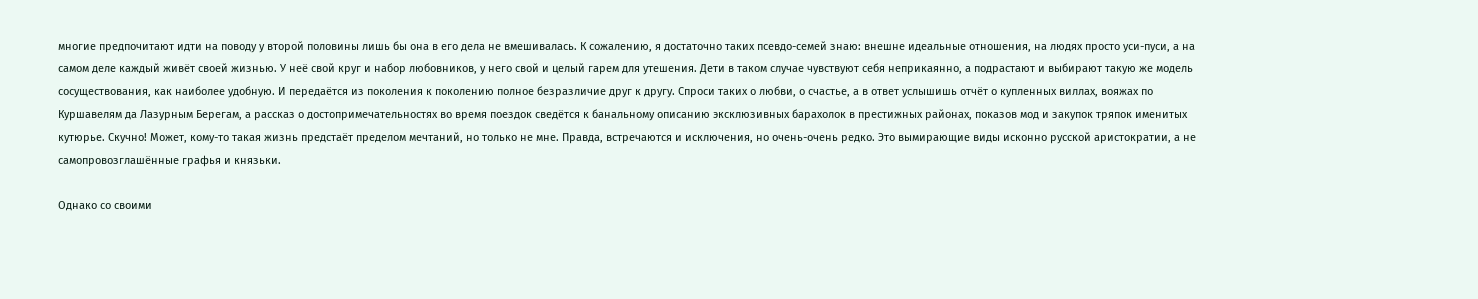многие предпочитают идти на поводу у второй половины лишь бы она в его дела не вмешивалась. К сожалению, я достаточно таких псевдо-семей знаю: внешне идеальные отношения, на людях просто уси-пуси, а на самом деле каждый живёт своей жизнью. У неё свой круг и набор любовников, у него свой и целый гарем для утешения. Дети в таком случае чувствуют себя неприкаянно, а подрастают и выбирают такую же модель сосуществования, как наиболее удобную. И передаётся из поколения к поколению полное безразличие друг к другу. Спроси таких о любви, о счастье, а в ответ услышишь отчёт о купленных виллах, вояжах по Куршавелям да Лазурным Берегам, а рассказ о достопримечательностях во время поездок сведётся к банальному описанию эксклюзивных барахолок в престижных районах, показов мод и закупок тряпок именитых кутюрье. Скучно! Может, кому-то такая жизнь предстаёт пределом мечтаний, но только не мне. Правда, встречаются и исключения, но очень-очень редко. Это вымирающие виды исконно русской аристократии, а не самопровозглашённые графья и князьки.

Однако со своими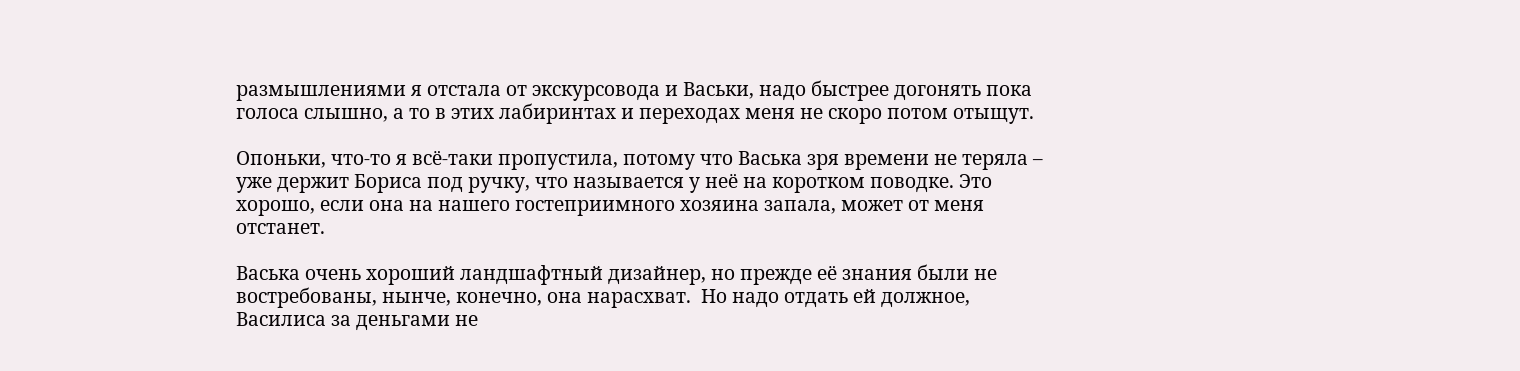размышлениями я отстала от экскурсовода и Васьки, надо быстрее догонять пока голоса слышно, а то в этих лабиринтах и переходах меня не скоро потом отыщут.

Опоньки, что-то я всё-таки пропустила, потому что Васька зря времени не теряла – уже держит Бориса под ручку, что называется у неё на коротком поводке. Это хорошо, если она на нашего гостеприимного хозяина запала, может от меня отстанет.

Васька очень хороший ландшафтный дизайнер, но прежде её знания были не востребованы, нынче, конечно, она нарасхват.  Но надо отдать ей должное, Василиса за деньгами не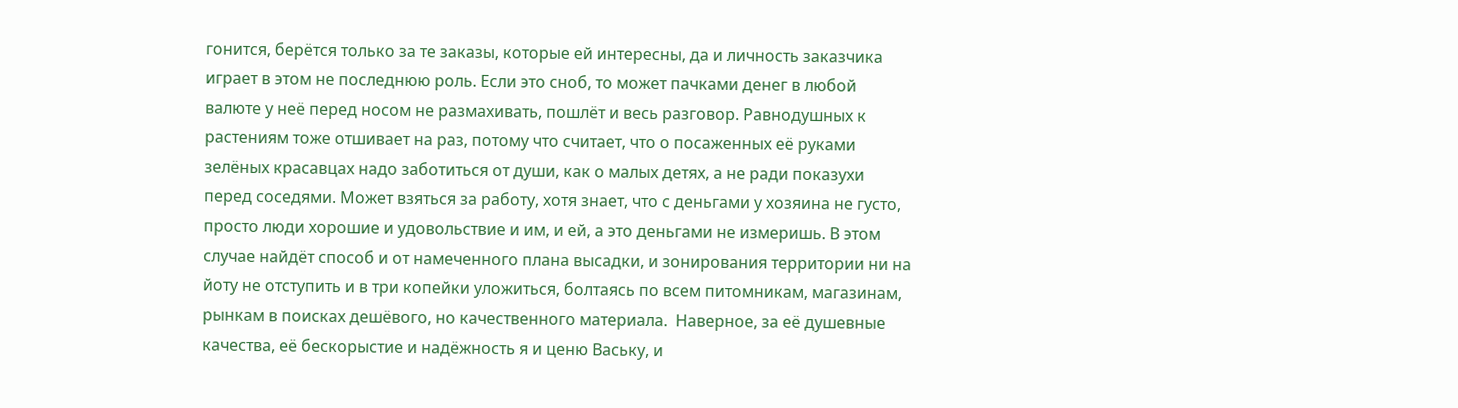гонится, берётся только за те заказы, которые ей интересны, да и личность заказчика играет в этом не последнюю роль. Если это сноб, то может пачками денег в любой валюте у неё перед носом не размахивать, пошлёт и весь разговор. Равнодушных к растениям тоже отшивает на раз, потому что считает, что о посаженных её руками зелёных красавцах надо заботиться от души, как о малых детях, а не ради показухи перед соседями. Может взяться за работу, хотя знает, что с деньгами у хозяина не густо, просто люди хорошие и удовольствие и им, и ей, а это деньгами не измеришь. В этом случае найдёт способ и от намеченного плана высадки, и зонирования территории ни на йоту не отступить и в три копейки уложиться, болтаясь по всем питомникам, магазинам, рынкам в поисках дешёвого, но качественного материала.  Наверное, за её душевные качества, её бескорыстие и надёжность я и ценю Ваську, и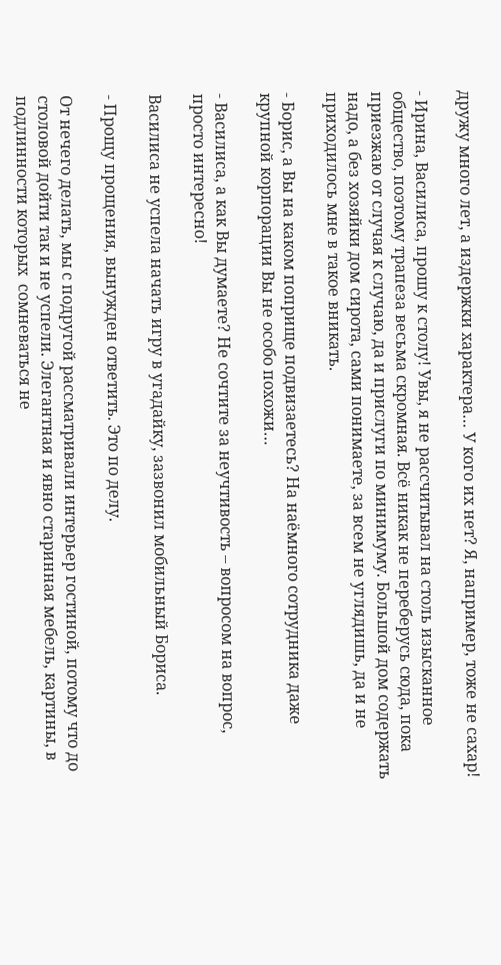дружу много лет, а издержки характера… У кого их нет? Я, например, тоже не сахар!

- Ирина, Василиса, прошу к столу! Увы, я не рассчитывал на столь изысканное общество, поэтому трапеза весьма скромная. Всё никак не переберусь сюда, пока приезжаю от случая к случаю, да и прислуги по минимуму. Большой дом содержать надо, а без хозяйки дом сирота, сами понимаете, за всем не углядишь, да и не приходилось мне в такое вникать.

- Борис, а Вы на каком поприще подвизаетесь? На наёмного сотрудника даже крупной корпорации Вы не особо похожи…

- Василиса, а как Вы думаете? Не сочтите за неучтивость – вопросом на вопрос, просто интересно!

Василиса не успела начать игру в угадайку, зазвонил мобильный Бориса.

- Прощу прощения, вынужден ответить. Это по делу.

От нечего делать, мы с подругой рассматривали интерьер гостиной, потому что до столовой дойти так и не успели. Элегантная и явно старинная мебель, картины, в подлинности которых  сомневаться не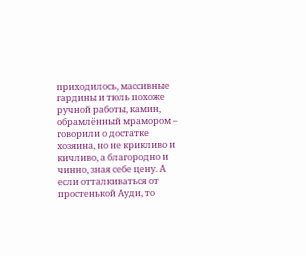приходилось, массивные гардины и тюль похоже ручной работы, камин, обрамлённый мрамором – говорили о достатке хозяина, но не крикливо и кичливо, а благородно и чинно, зная себе цену. А если отталкиваться от простенькой Ауди, то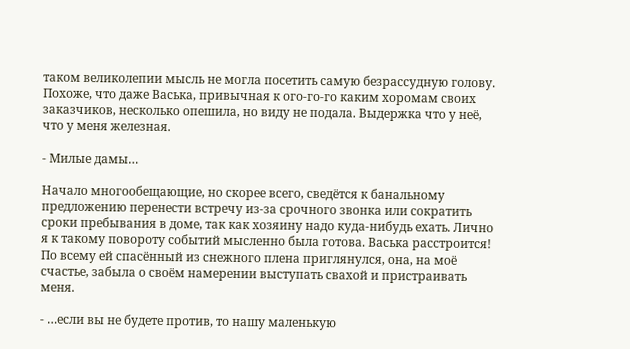таком великолепии мысль не могла посетить самую безрассудную голову. Похоже, что даже Васька, привычная к ого-го-го каким хоромам своих заказчиков, несколько опешила, но виду не подала. Выдержка что у неё, что у меня железная.

- Милые дамы…

Начало многообещающие, но скорее всего, сведётся к банальному предложению перенести встречу из-за срочного звонка или сократить сроки пребывания в доме, так как хозяину надо куда-нибудь ехать. Лично я к такому повороту событий мысленно была готова. Васька расстроится! По всему ей спасённый из снежного плена приглянулся, она, на моё счастье, забыла о своём намерении выступать свахой и пристраивать меня.

- …если вы не будете против, то нашу маленькую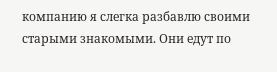компанию я слегка разбавлю своими старыми знакомыми. Они едут по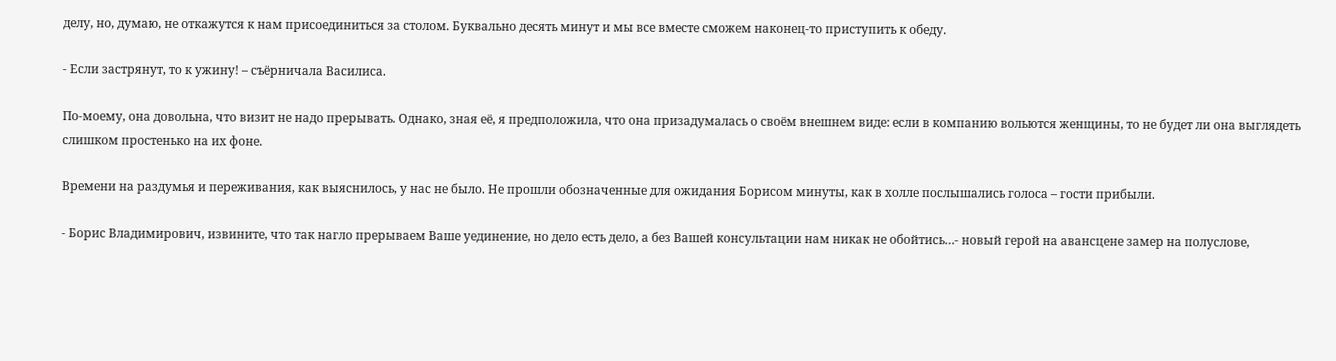делу, но, думаю, не откажутся к нам присоединиться за столом. Буквально десять минут и мы все вместе сможем наконец-то приступить к обеду.

- Если застрянут, то к ужину! – съёрничала Василиса.

По-моему, она довольна, что визит не надо прерывать. Однако, зная её, я предположила, что она призадумалась о своём внешнем виде: если в компанию вольются женщины, то не будет ли она выглядеть слишком простенько на их фоне.

Времени на раздумья и переживания, как выяснилось, у нас не было. Не прошли обозначенные для ожидания Борисом минуты, как в холле послышались голоса – гости прибыли.

- Борис Владимирович, извините, что так нагло прерываем Ваше уединение, но дело есть дело, а без Вашей консультации нам никак не обойтись…- новый герой на авансцене замер на полуслове,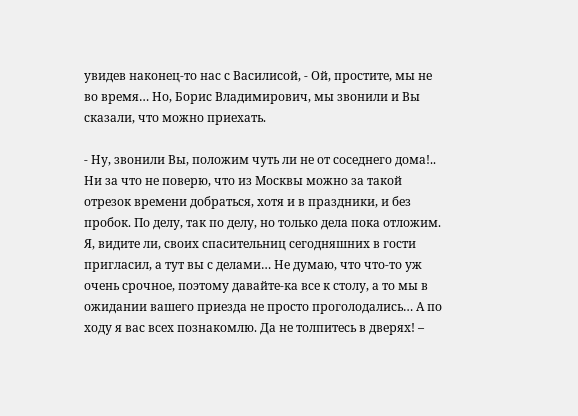увидев наконец-то нас с Василисой, - Ой, простите, мы не во время… Но, Борис Владимирович, мы звонили и Вы сказали, что можно приехать.

- Ну, звонили Вы, положим чуть ли не от соседнего дома!.. Ни за что не поверю, что из Москвы можно за такой отрезок времени добраться, хотя и в праздники, и без пробок. По делу, так по делу, но только дела пока отложим. Я, видите ли, своих спасительниц сегодняшних в гости пригласил, а тут вы с делами… Не думаю, что что-то уж очень срочное, поэтому давайте-ка все к столу, а то мы в ожидании вашего приезда не просто проголодались… А по ходу я вас всех познакомлю. Да не толпитесь в дверях! –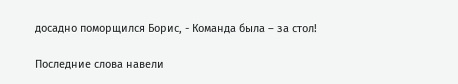досадно поморщился Борис, - Команда была – за стол!

Последние слова навели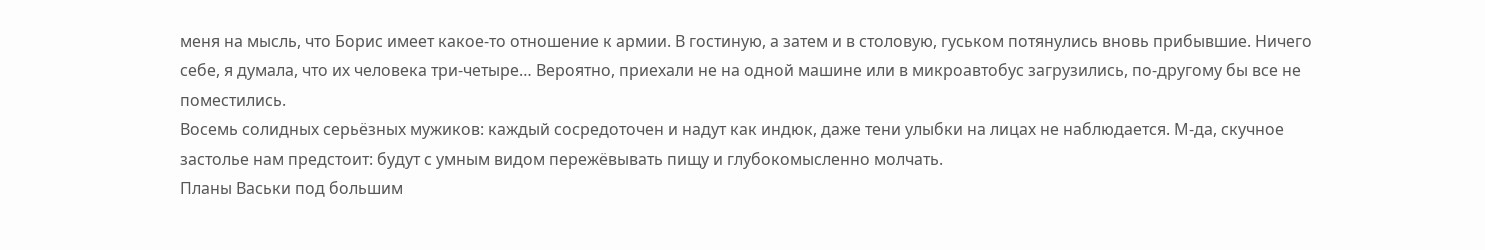меня на мысль, что Борис имеет какое-то отношение к армии. В гостиную, а затем и в столовую, гуськом потянулись вновь прибывшие. Ничего себе, я думала, что их человека три-четыре… Вероятно, приехали не на одной машине или в микроавтобус загрузились, по-другому бы все не поместились.
Восемь солидных серьёзных мужиков: каждый сосредоточен и надут как индюк, даже тени улыбки на лицах не наблюдается. М-да, скучное застолье нам предстоит: будут с умным видом пережёвывать пищу и глубокомысленно молчать.
Планы Васьки под большим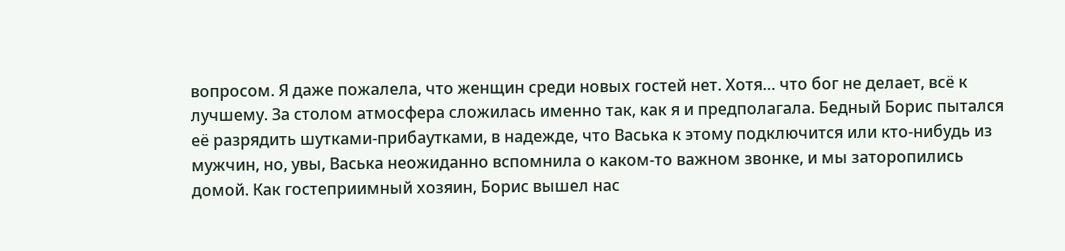вопросом. Я даже пожалела, что женщин среди новых гостей нет. Хотя… что бог не делает, всё к лучшему. За столом атмосфера сложилась именно так, как я и предполагала. Бедный Борис пытался её разрядить шутками-прибаутками, в надежде, что Васька к этому подключится или кто-нибудь из мужчин, но, увы, Васька неожиданно вспомнила о каком-то важном звонке, и мы заторопились домой. Как гостеприимный хозяин, Борис вышел нас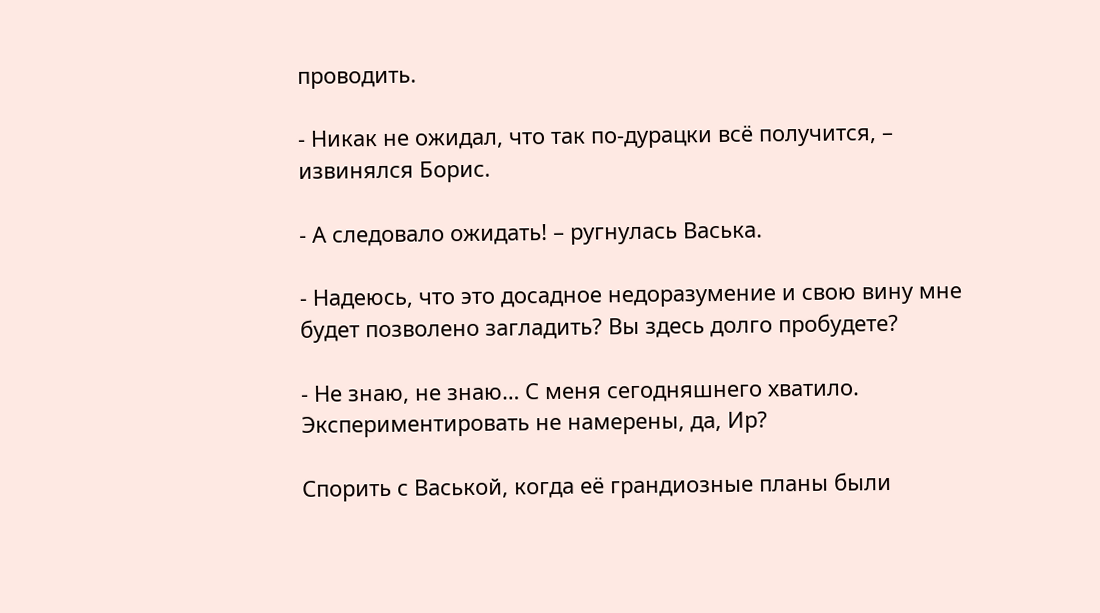проводить.

- Никак не ожидал, что так по-дурацки всё получится, – извинялся Борис.

- А следовало ожидать! – ругнулась Васька.

- Надеюсь, что это досадное недоразумение и свою вину мне будет позволено загладить? Вы здесь долго пробудете?

- Не знаю, не знаю… С меня сегодняшнего хватило. Экспериментировать не намерены, да, Ир?

Спорить с Васькой, когда её грандиозные планы были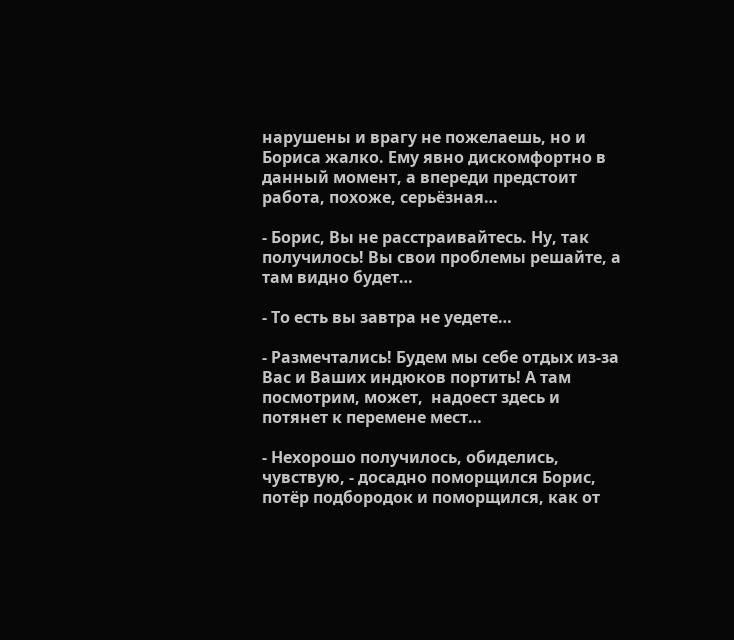нарушены и врагу не пожелаешь, но и Бориса жалко. Ему явно дискомфортно в данный момент, а впереди предстоит работа, похоже, серьёзная…

- Борис, Вы не расстраивайтесь. Ну, так получилось! Вы свои проблемы решайте, а там видно будет…

- То есть вы завтра не уедете…

- Размечтались! Будем мы себе отдых из-за Вас и Ваших индюков портить! А там посмотрим, может,  надоест здесь и потянет к перемене мест…

- Нехорошо получилось, обиделись, чувствую, - досадно поморщился Борис, потёр подбородок и поморщился, как от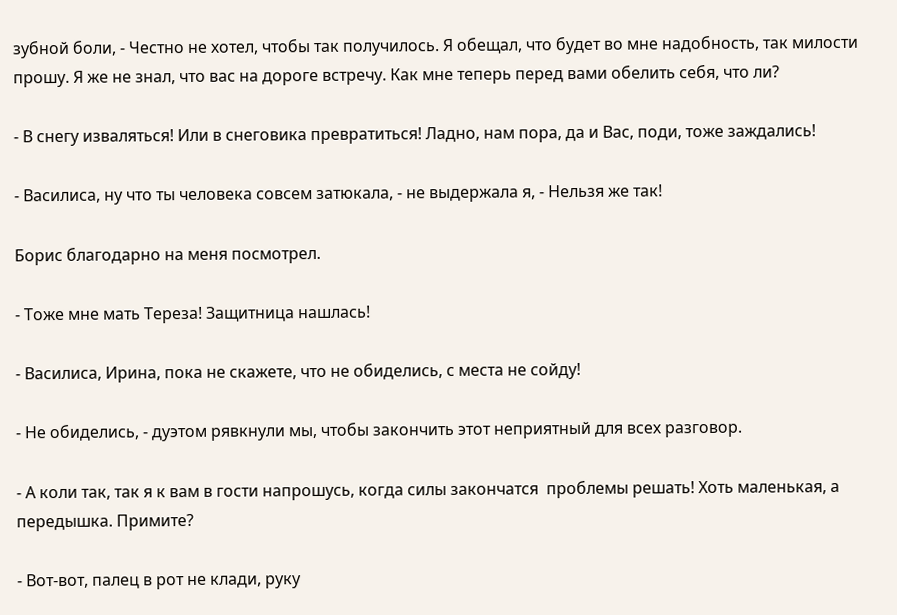зубной боли, - Честно не хотел, чтобы так получилось. Я обещал, что будет во мне надобность, так милости прошу. Я же не знал, что вас на дороге встречу. Как мне теперь перед вами обелить себя, что ли?

- В снегу изваляться! Или в снеговика превратиться! Ладно, нам пора, да и Вас, поди, тоже заждались!

- Василиса, ну что ты человека совсем затюкала, - не выдержала я, - Нельзя же так!

Борис благодарно на меня посмотрел.

- Тоже мне мать Тереза! Защитница нашлась!

- Василиса, Ирина, пока не скажете, что не обиделись, с места не сойду!

- Не обиделись, - дуэтом рявкнули мы, чтобы закончить этот неприятный для всех разговор.

- А коли так, так я к вам в гости напрошусь, когда силы закончатся  проблемы решать! Хоть маленькая, а передышка. Примите?

- Вот-вот, палец в рот не клади, руку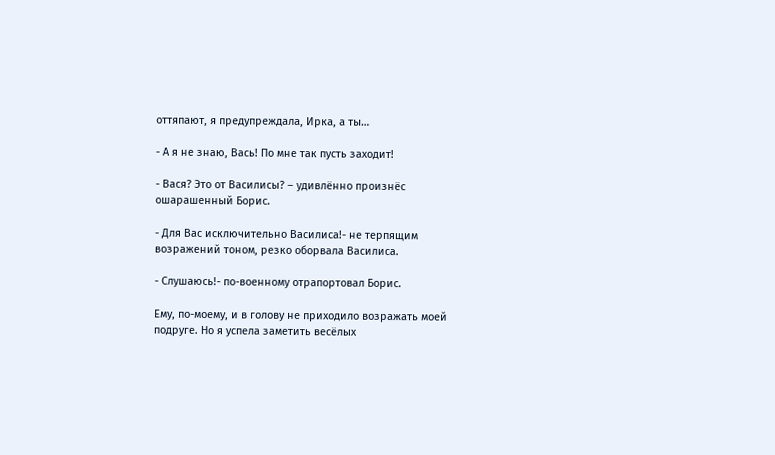оттяпают, я предупреждала, Ирка, а ты…

- А я не знаю, Вась! По мне так пусть заходит!

- Вася? Это от Василисы? – удивлённо произнёс ошарашенный Борис.

- Для Вас исключительно Василиса!- не терпящим возражений тоном, резко оборвала Василиса.

- Слушаюсь!- по-военному отрапортовал Борис.

Ему, по-моему, и в голову не приходило возражать моей подруге. Но я успела заметить весёлых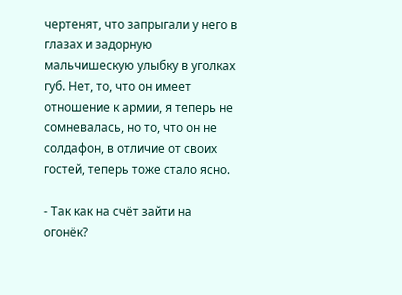чертенят, что запрыгали у него в глазах и задорную мальчишескую улыбку в уголках губ. Нет, то, что он имеет отношение к армии, я теперь не сомневалась, но то, что он не солдафон, в отличие от своих гостей, теперь тоже стало ясно.

- Так как на счёт зайти на огонёк?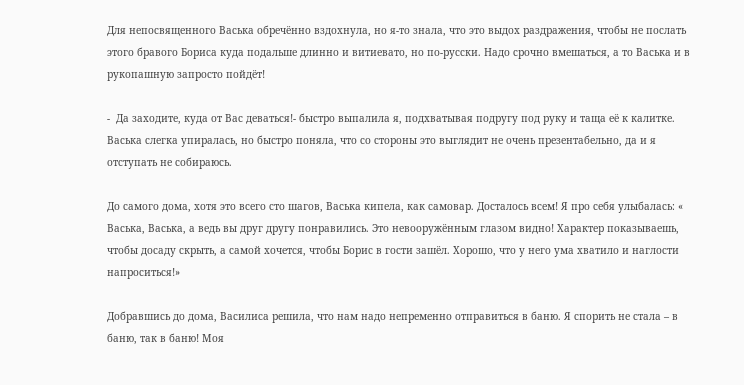Для непосвященного Васька обречённо вздохнула, но я-то знала, что это выдох раздражения, чтобы не послать этого бравого Бориса куда подальше длинно и витиевато, но по-русски. Надо срочно вмешаться, а то Васька и в рукопашную запросто пойдёт!

-  Да заходите, куда от Вас деваться!- быстро выпалила я, подхватывая подругу под руку и таща её к калитке. Васька слегка упиралась, но быстро поняла, что со стороны это выглядит не очень презентабельно, да и я отступать не собираюсь.

До самого дома, хотя это всего сто шагов, Васька кипела, как самовар. Досталось всем! Я про себя улыбалась: « Васька, Васька, а ведь вы друг другу понравились. Это невооружённым глазом видно! Характер показываешь, чтобы досаду скрыть, а самой хочется, чтобы Борис в гости зашёл. Хорошо, что у него ума хватило и наглости напроситься!»

Добравшись до дома, Василиса решила, что нам надо непременно отправиться в баню. Я спорить не стала – в баню, так в баню! Моя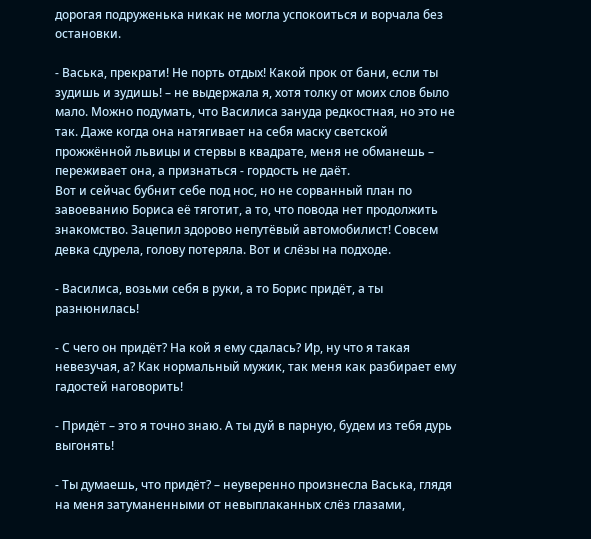дорогая подруженька никак не могла успокоиться и ворчала без остановки.

- Васька, прекрати! Не порть отдых! Какой прок от бани, если ты зудишь и зудишь! – не выдержала я, хотя толку от моих слов было мало. Можно подумать, что Василиса зануда редкостная, но это не так. Даже когда она натягивает на себя маску светской прожжённой львицы и стервы в квадрате, меня не обманешь – переживает она, а признаться - гордость не даёт.
Вот и сейчас бубнит себе под нос, но не сорванный план по завоеванию Бориса её тяготит, а то, что повода нет продолжить знакомство. Зацепил здорово непутёвый автомобилист! Совсем девка сдурела, голову потеряла. Вот и слёзы на подходе.

- Василиса, возьми себя в руки, а то Борис придёт, а ты разнюнилась!

- С чего он придёт? На кой я ему сдалась? Ир, ну что я такая невезучая, а? Как нормальный мужик, так меня как разбирает ему гадостей наговорить!

- Придёт – это я точно знаю. А ты дуй в парную, будем из тебя дурь выгонять!

- Ты думаешь, что придёт? – неуверенно произнесла Васька, глядя на меня затуманенными от невыплаканных слёз глазами,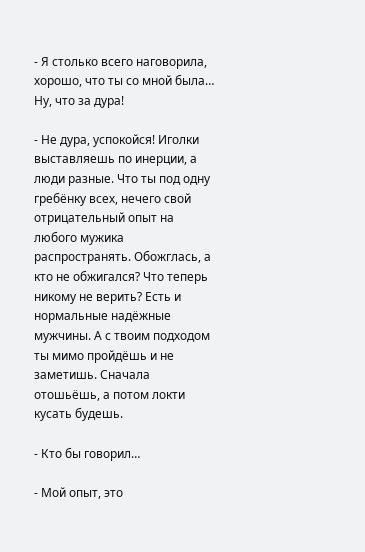- Я столько всего наговорила, хорошо, что ты со мной была… Ну, что за дура!

- Не дура, успокойся! Иголки выставляешь по инерции, а люди разные. Что ты под одну гребёнку всех, нечего свой отрицательный опыт на любого мужика распространять. Обожглась, а кто не обжигался? Что теперь никому не верить? Есть и нормальные надёжные мужчины. А с твоим подходом ты мимо пройдёшь и не заметишь. Сначала отошьёшь, а потом локти кусать будешь.

- Кто бы говорил…

- Мой опыт, это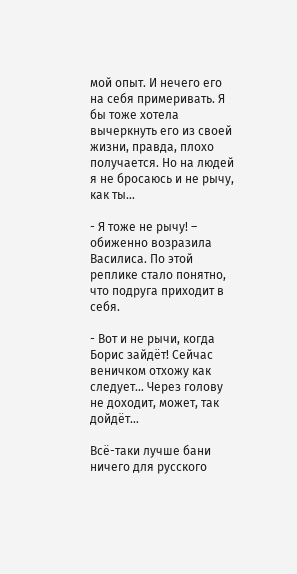мой опыт. И нечего его на себя примеривать. Я бы тоже хотела вычеркнуть его из своей жизни, правда, плохо получается. Но на людей я не бросаюсь и не рычу, как ты…

- Я тоже не рычу! – обиженно возразила Василиса. По этой реплике стало понятно, что подруга приходит в себя.

- Вот и не рычи, когда Борис зайдёт! Сейчас веничком отхожу как следует… Через голову не доходит, может, так дойдёт…

Всё-таки лучше бани ничего для русского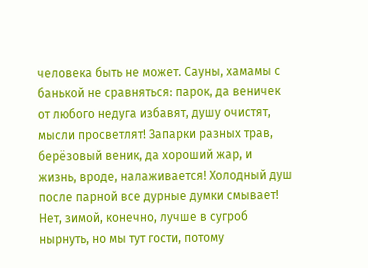человека быть не может. Сауны, хамамы с банькой не сравняться: парок, да веничек от любого недуга избавят, душу очистят, мысли просветлят! Запарки разных трав, берёзовый веник, да хороший жар, и жизнь, вроде, налаживается! Холодный душ после парной все дурные думки смывает! Нет, зимой, конечно, лучше в сугроб нырнуть, но мы тут гости, потому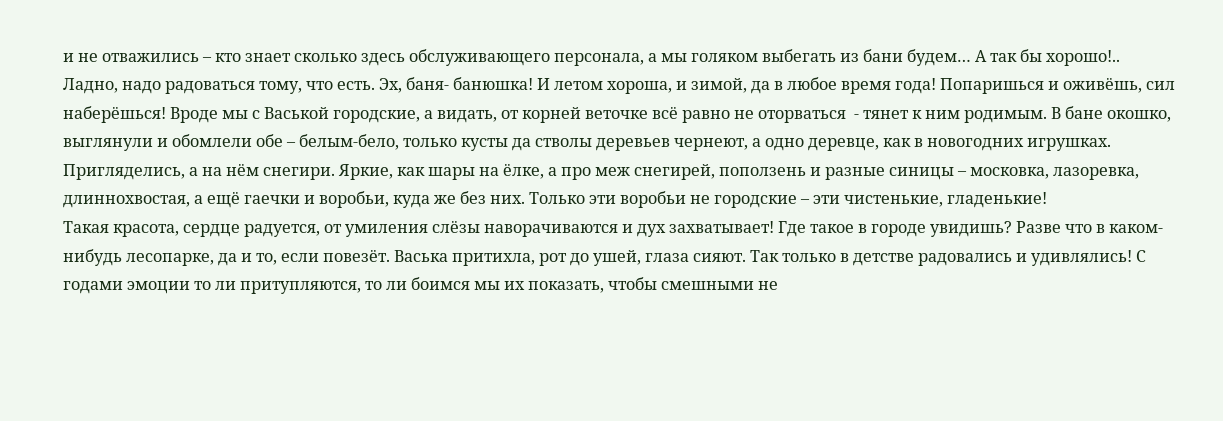и не отважились – кто знает сколько здесь обслуживающего персонала, а мы голяком выбегать из бани будем… А так бы хорошо!..
Ладно, надо радоваться тому, что есть. Эх, баня- банюшка! И летом хороша, и зимой, да в любое время года! Попаришься и оживёшь, сил наберёшься! Вроде мы с Васькой городские, а видать, от корней веточке всё равно не оторваться  - тянет к ним родимым. В бане окошко, выглянули и обомлели обе – белым-бело, только кусты да стволы деревьев чернеют, а одно деревце, как в новогодних игрушках. Пригляделись, а на нём снегири. Яркие, как шары на ёлке, а про меж снегирей, поползень и разные синицы – московка, лазоревка, длиннохвостая, а ещё гаечки и воробьи, куда же без них. Только эти воробьи не городские – эти чистенькие, гладенькие!
Такая красота, сердце радуется, от умиления слёзы наворачиваются и дух захватывает! Где такое в городе увидишь? Разве что в каком-нибудь лесопарке, да и то, если повезёт. Васька притихла, рот до ушей, глаза сияют. Так только в детстве радовались и удивлялись! С годами эмоции то ли притупляются, то ли боимся мы их показать, чтобы смешными не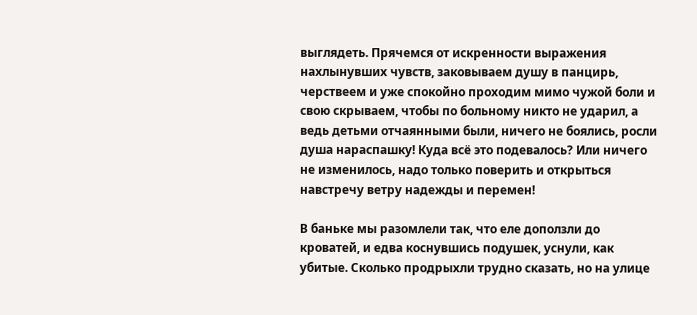выглядеть. Прячемся от искренности выражения нахлынувших чувств, заковываем душу в панцирь, черствеем и уже спокойно проходим мимо чужой боли и свою скрываем, чтобы по больному никто не ударил, а ведь детьми отчаянными были, ничего не боялись, росли душа нараспашку! Куда всё это подевалось? Или ничего не изменилось, надо только поверить и открыться навстречу ветру надежды и перемен!

В баньке мы разомлели так, что еле доползли до кроватей, и едва коснувшись подушек, уснули, как убитые. Сколько продрыхли трудно сказать, но на улице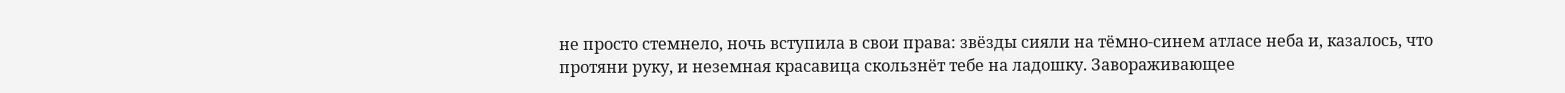не просто стемнело, ночь вступила в свои права: звёзды сияли на тёмно-синем атласе неба и, казалось, что протяни руку, и неземная красавица скользнёт тебе на ладошку. Завораживающее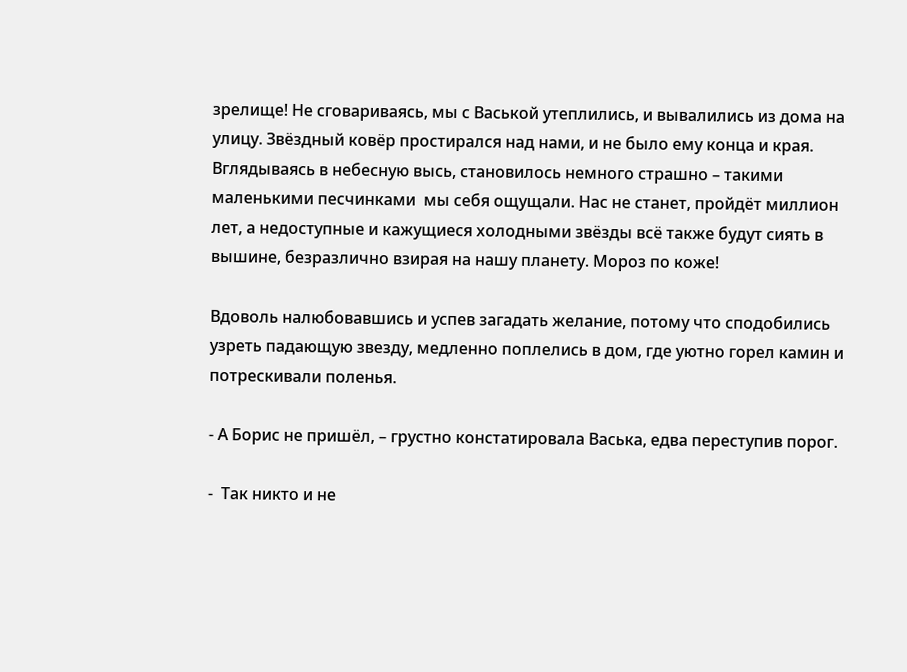зрелище! Не сговариваясь, мы с Васькой утеплились, и вывалились из дома на улицу. Звёздный ковёр простирался над нами, и не было ему конца и края. Вглядываясь в небесную высь, становилось немного страшно – такими маленькими песчинками  мы себя ощущали. Нас не станет, пройдёт миллион лет, а недоступные и кажущиеся холодными звёзды всё также будут сиять в вышине, безразлично взирая на нашу планету. Мороз по коже!

Вдоволь налюбовавшись и успев загадать желание, потому что сподобились узреть падающую звезду, медленно поплелись в дом, где уютно горел камин и потрескивали поленья.

- А Борис не пришёл, – грустно констатировала Васька, едва переступив порог.

-  Так никто и не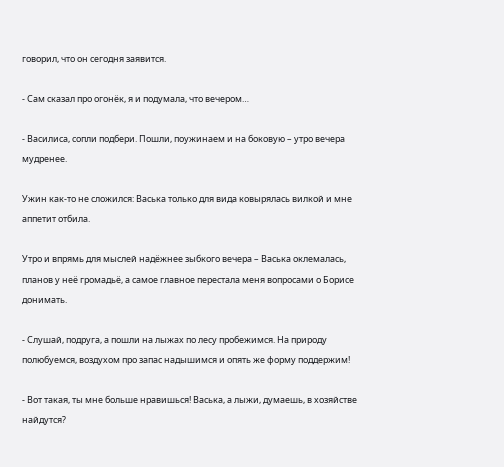говорил, что он сегодня заявится.

- Сам сказал про огонёк, я и подумала, что вечером…

- Василиса, сопли подбери. Пошли, поужинаем и на боковую – утро вечера мудренее.

Ужин как-то не сложился: Васька только для вида ковырялась вилкой и мне аппетит отбила.

Утро и впрямь для мыслей надёжнее зыбкого вечера – Васька оклемалась, планов у неё громадьё, а самое главное перестала меня вопросами о Борисе донимать.

- Слушай, подруга, а пошли на лыжах по лесу пробежимся. На природу полюбуемся, воздухом про запас надышимся и опять же форму поддержим!

- Вот такая, ты мне больше нравишься! Васька, а лыжи, думаешь, в хозяйстве найдутся?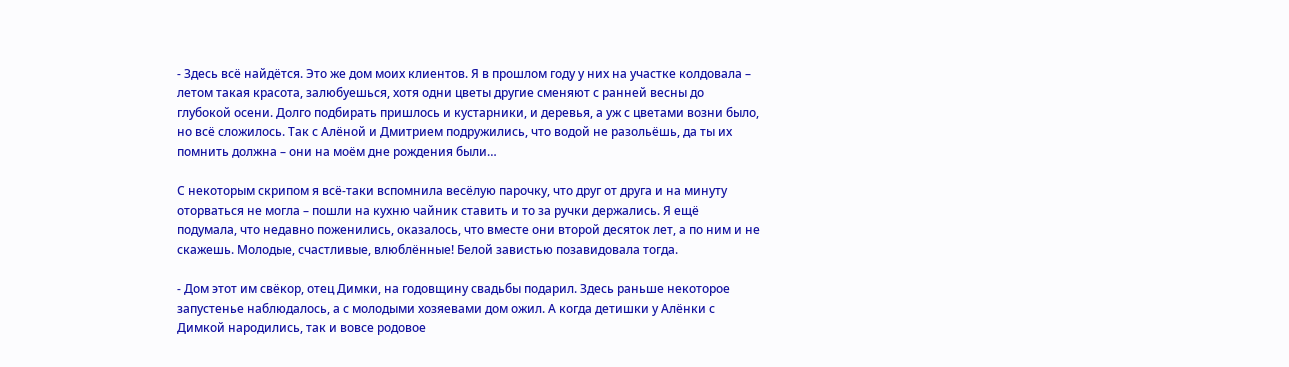- Здесь всё найдётся. Это же дом моих клиентов. Я в прошлом году у них на участке колдовала – летом такая красота, залюбуешься, хотя одни цветы другие сменяют с ранней весны до глубокой осени. Долго подбирать пришлось и кустарники, и деревья, а уж с цветами возни было, но всё сложилось. Так с Алёной и Дмитрием подружились, что водой не разольёшь, да ты их помнить должна – они на моём дне рождения были…

С некоторым скрипом я всё-таки вспомнила весёлую парочку, что друг от друга и на минуту оторваться не могла – пошли на кухню чайник ставить и то за ручки держались. Я ещё подумала, что недавно поженились, оказалось, что вместе они второй десяток лет, а по ним и не скажешь. Молодые, счастливые, влюблённые! Белой завистью позавидовала тогда.

- Дом этот им свёкор, отец Димки, на годовщину свадьбы подарил. Здесь раньше некоторое запустенье наблюдалось, а с молодыми хозяевами дом ожил. А когда детишки у Алёнки с Димкой народились, так и вовсе родовое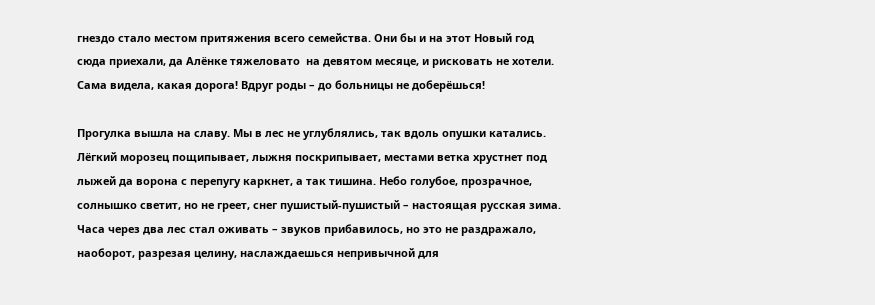гнездо стало местом притяжения всего семейства. Они бы и на этот Новый год сюда приехали, да Алёнке тяжеловато  на девятом месяце, и рисковать не хотели. Сама видела, какая дорога! Вдруг роды – до больницы не доберёшься!

Прогулка вышла на славу. Мы в лес не углублялись, так вдоль опушки катались. Лёгкий морозец пощипывает, лыжня поскрипывает, местами ветка хрустнет под лыжей да ворона с перепугу каркнет, а так тишина. Небо голубое, прозрачное, солнышко светит, но не греет, снег пушистый-пушистый – настоящая русская зима. Часа через два лес стал оживать – звуков прибавилось, но это не раздражало, наоборот, разрезая целину, наслаждаешься непривычной для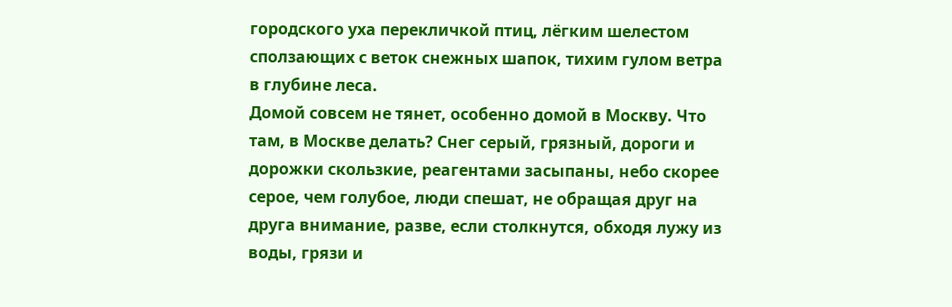городского уха перекличкой птиц, лёгким шелестом сползающих с веток снежных шапок, тихим гулом ветра в глубине леса.
Домой совсем не тянет, особенно домой в Москву. Что там, в Москве делать? Снег серый, грязный, дороги и дорожки скользкие, реагентами засыпаны, небо скорее серое, чем голубое, люди спешат, не обращая друг на друга внимание, разве, если столкнутся, обходя лужу из воды, грязи и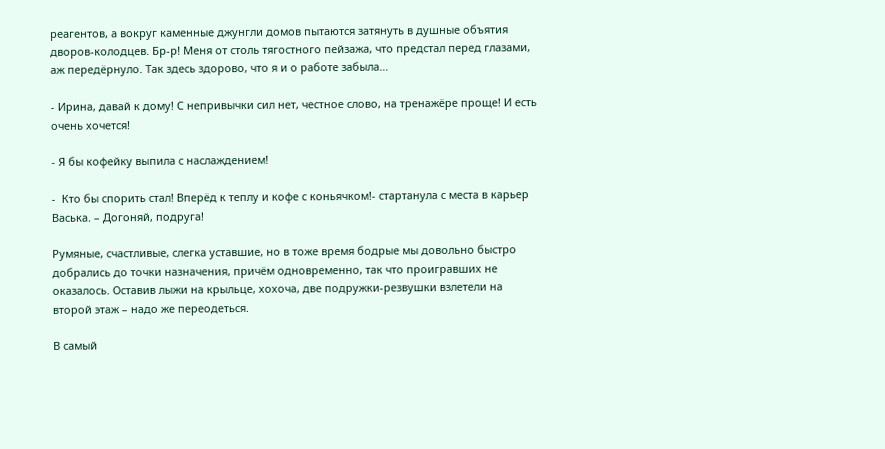реагентов, а вокруг каменные джунгли домов пытаются затянуть в душные объятия дворов-колодцев. Бр-р! Меня от столь тягостного пейзажа, что предстал перед глазами, аж передёрнуло. Так здесь здорово, что я и о работе забыла…

- Ирина, давай к дому! С непривычки сил нет, честное слово, на тренажёре проще! И есть очень хочется!

- Я бы кофейку выпила с наслаждением!

-  Кто бы спорить стал! Вперёд к теплу и кофе с коньячком!- стартанула с места в карьер Васька. – Догоняй, подруга!

Румяные, счастливые, слегка уставшие, но в тоже время бодрые мы довольно быстро добрались до точки назначения, причём одновременно, так что проигравших не оказалось. Оставив лыжи на крыльце, хохоча, две подружки-резвушки взлетели на второй этаж – надо же переодеться.

В самый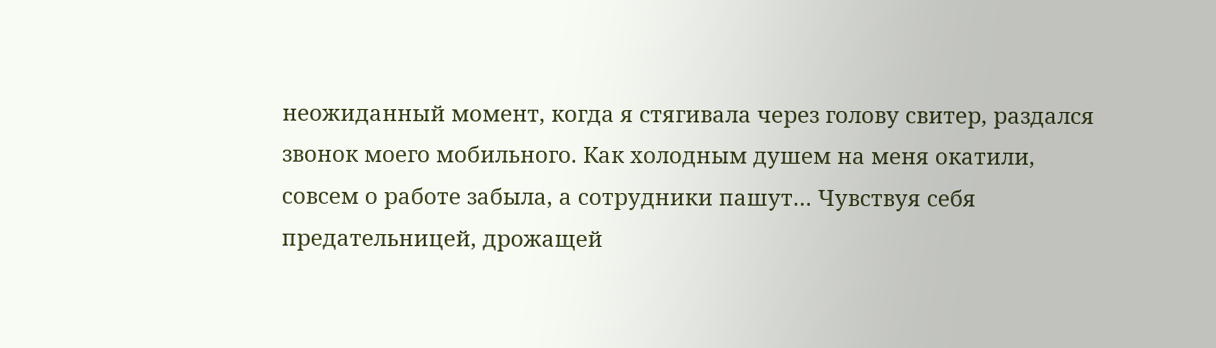неожиданный момент, когда я стягивала через голову свитер, раздался звонок моего мобильного. Как холодным душем на меня окатили, совсем о работе забыла, а сотрудники пашут… Чувствуя себя предательницей, дрожащей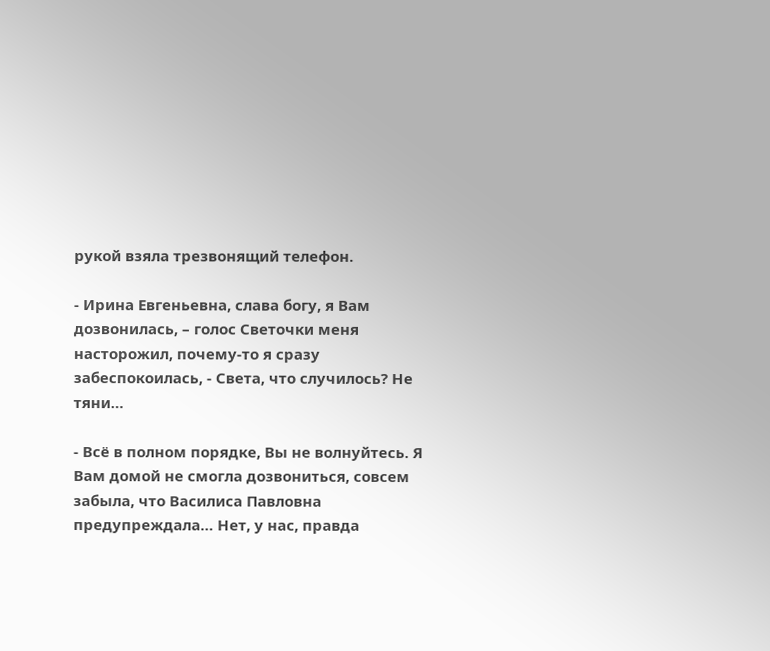рукой взяла трезвонящий телефон.

- Ирина Евгеньевна, слава богу, я Вам дозвонилась, – голос Светочки меня насторожил, почему-то я сразу забеспокоилась, - Света, что случилось? Не тяни…

- Всё в полном порядке, Вы не волнуйтесь. Я Вам домой не смогла дозвониться, совсем забыла, что Василиса Павловна предупреждала… Нет, у нас, правда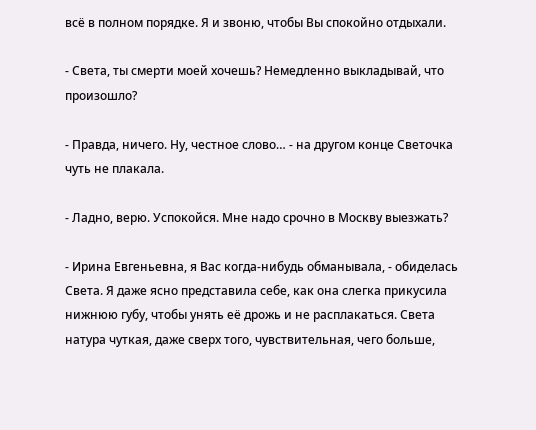всё в полном порядке. Я и звоню, чтобы Вы спокойно отдыхали.

- Света, ты смерти моей хочешь? Немедленно выкладывай, что произошло?

- Правда, ничего. Ну, честное слово… - на другом конце Светочка чуть не плакала.

- Ладно, верю. Успокойся. Мне надо срочно в Москву выезжать?

- Ирина Евгеньевна, я Вас когда-нибудь обманывала, - обиделась Света. Я даже ясно представила себе, как она слегка прикусила нижнюю губу, чтобы унять её дрожь и не расплакаться. Света натура чуткая, даже сверх того, чувствительная, чего больше,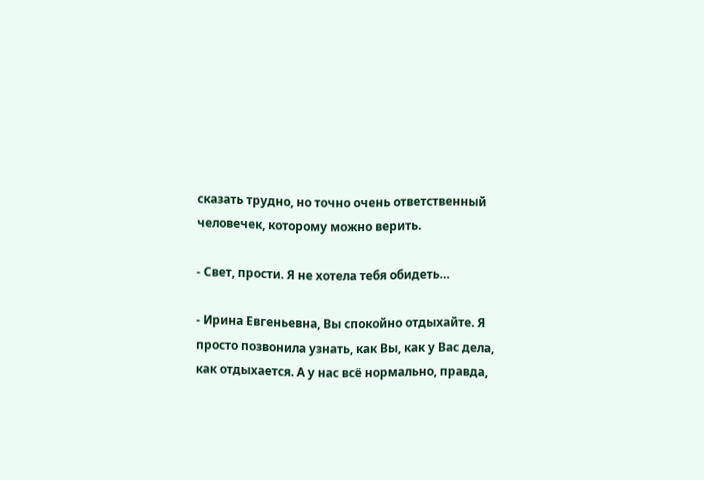сказать трудно, но точно очень ответственный человечек, которому можно верить.

- Свет, прости. Я не хотела тебя обидеть…

- Ирина Евгеньевна, Вы спокойно отдыхайте. Я просто позвонила узнать, как Вы, как у Вас дела, как отдыхается. А у нас всё нормально, правда,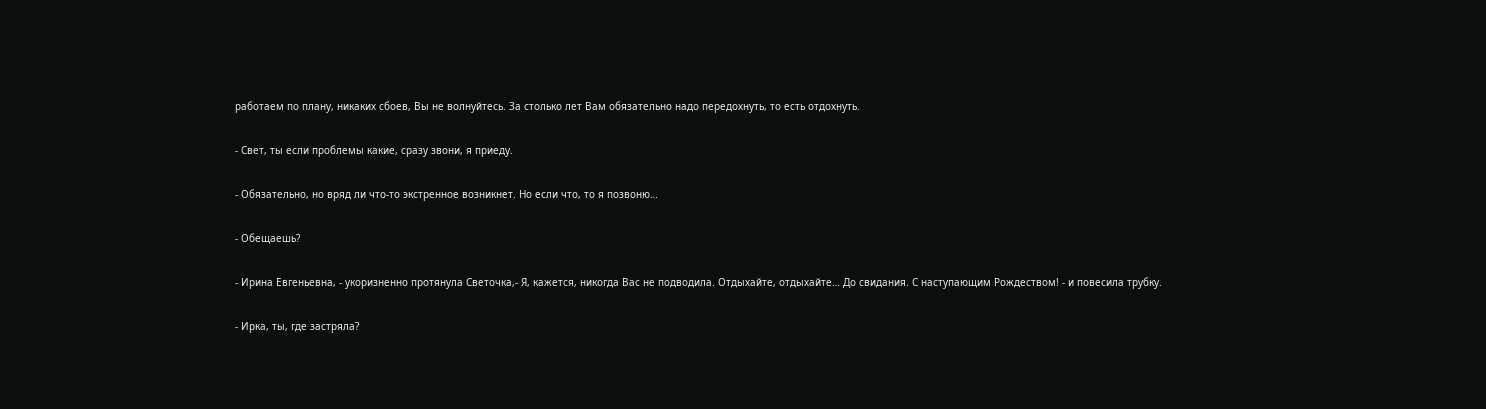работаем по плану, никаких сбоев, Вы не волнуйтесь. За столько лет Вам обязательно надо передохнуть, то есть отдохнуть.

- Свет, ты если проблемы какие, сразу звони, я приеду.

- Обязательно, но вряд ли что-то экстренное возникнет. Но если что, то я позвоню…

- Обещаешь?

- Ирина Евгеньевна, - укоризненно протянула Светочка,- Я, кажется, никогда Вас не подводила. Отдыхайте, отдыхайте… До свидания. С наступающим Рождеством! - и повесила трубку.

- Ирка, ты, где застряла?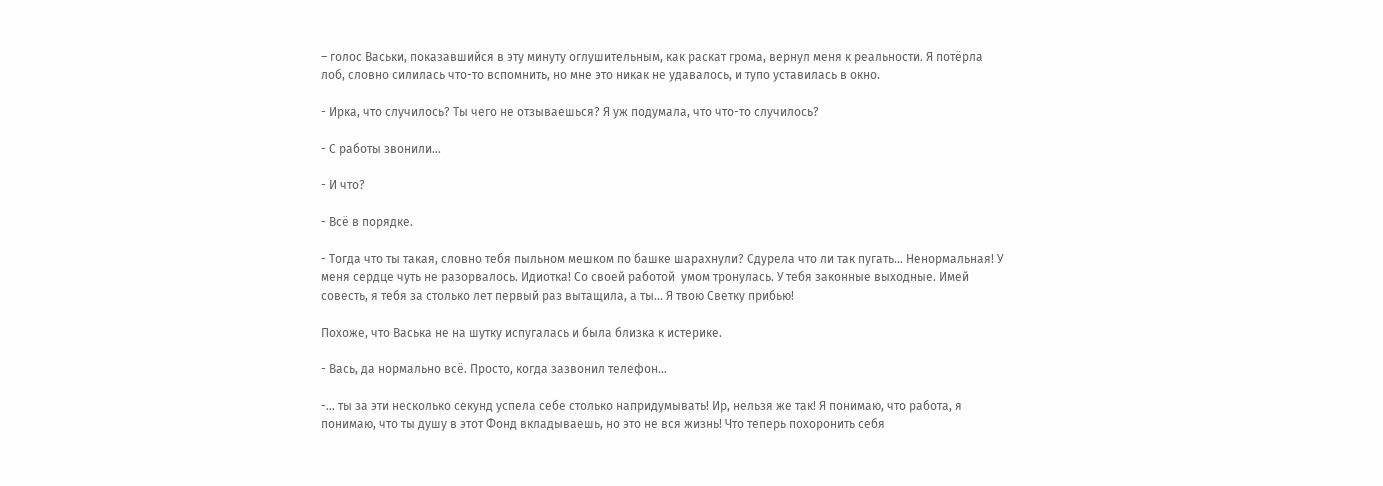– голос Васьки, показавшийся в эту минуту оглушительным, как раскат грома, вернул меня к реальности. Я потёрла лоб, словно силилась что-то вспомнить, но мне это никак не удавалось, и тупо уставилась в окно.

- Ирка, что случилось? Ты чего не отзываешься? Я уж подумала, что что-то случилось?

- С работы звонили…

- И что?

- Всё в порядке.

- Тогда что ты такая, словно тебя пыльном мешком по башке шарахнули? Сдурела что ли так пугать… Ненормальная! У меня сердце чуть не разорвалось. Идиотка! Со своей работой  умом тронулась. У тебя законные выходные. Имей совесть, я тебя за столько лет первый раз вытащила, а ты… Я твою Светку прибью!

Похоже, что Васька не на шутку испугалась и была близка к истерике.

- Вась, да нормально всё. Просто, когда зазвонил телефон…

-… ты за эти несколько секунд успела себе столько напридумывать! Ир, нельзя же так! Я понимаю, что работа, я понимаю, что ты душу в этот Фонд вкладываешь, но это не вся жизнь! Что теперь похоронить себя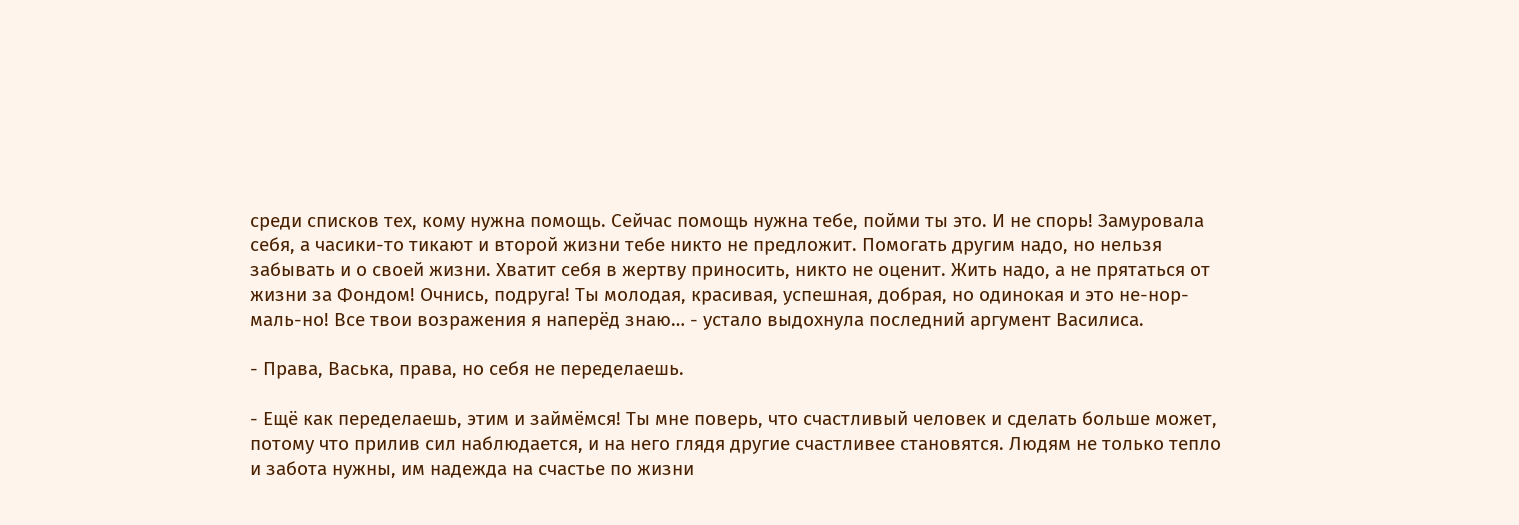среди списков тех, кому нужна помощь. Сейчас помощь нужна тебе, пойми ты это. И не спорь! Замуровала себя, а часики-то тикают и второй жизни тебе никто не предложит. Помогать другим надо, но нельзя забывать и о своей жизни. Хватит себя в жертву приносить, никто не оценит. Жить надо, а не прятаться от жизни за Фондом! Очнись, подруга! Ты молодая, красивая, успешная, добрая, но одинокая и это не-нор-маль-но! Все твои возражения я наперёд знаю… - устало выдохнула последний аргумент Василиса.

- Права, Васька, права, но себя не переделаешь.

- Ещё как переделаешь, этим и займёмся! Ты мне поверь, что счастливый человек и сделать больше может, потому что прилив сил наблюдается, и на него глядя другие счастливее становятся. Людям не только тепло и забота нужны, им надежда на счастье по жизни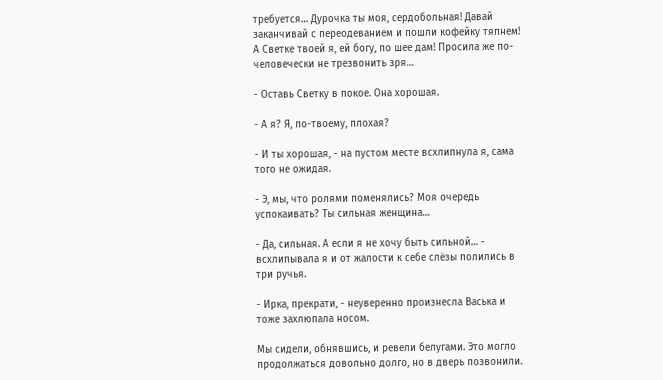требуется… Дурочка ты моя, сердобольная! Давай заканчивай с переодеванием и пошли кофейку тяпнем! А Светке твоей я, ей богу, по шее дам! Просила же по-человечески не трезвонить зря…

- Оставь Светку в покое. Она хорошая.

- А я? Я, по-твоему, плохая?

- И ты хорошая, - на пустом месте всхлипнула я, сама того не ожидая.

- Э, мы, что ролями поменялись? Моя очередь успокаивать? Ты сильная женщина…

- Да, сильная. А если я не хочу быть сильной… - всхлипывала я и от жалости к себе слёзы полились в три ручья.

- Ирка, прекрати, - неуверенно произнесла Васька и тоже захлюпала носом.

Мы сидели, обнявшись, и ревели белугами. Это могло продолжаться довольно долго, но в дверь позвонили.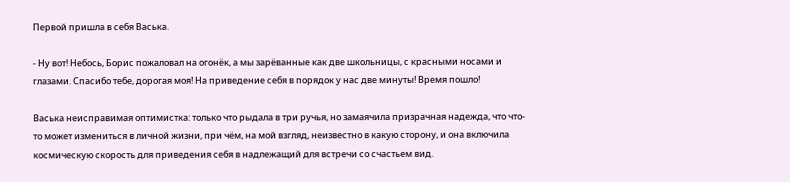Первой пришла в себя Васька.

- Ну вот! Небось, Борис пожаловал на огонёк, а мы зарёванные как две школьницы, с красными носами и глазами. Спасибо тебе, дорогая моя! На приведение себя в порядок у нас две минуты! Время пошло!

Васька неисправимая оптимистка: только что рыдала в три ручья, но замаячила призрачная надежда, что что-то может измениться в личной жизни, при чём, на мой взгляд, неизвестно в какую сторону, и она включила космическую скорость для приведения себя в надлежащий для встречи со счастьем вид.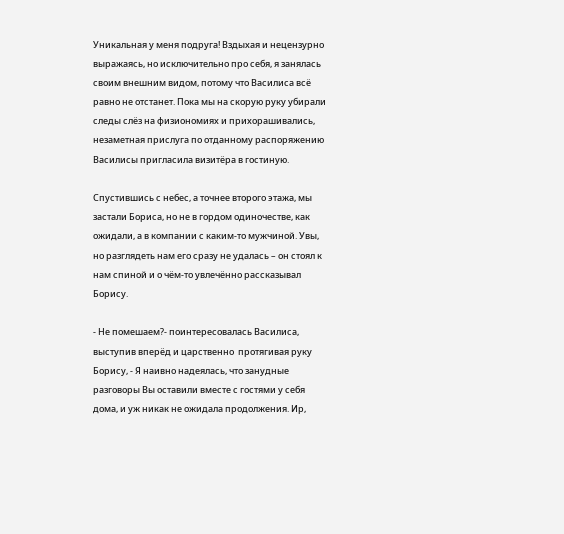Уникальная у меня подруга! Вздыхая и нецензурно выражаясь, но исключительно про себя, я занялась своим внешним видом, потому что Василиса всё равно не отстанет. Пока мы на скорую руку убирали следы слёз на физиономиях и прихорашивались, незаметная прислуга по отданному распоряжению Василисы пригласила визитёра в гостиную.

Спустившись с небес, а точнее второго этажа, мы застали Бориса, но не в гордом одиночестве, как ожидали, а в компании с каким-то мужчиной. Увы, но разглядеть нам его сразу не удалась – он стоял к нам спиной и о чём-то увлечённо рассказывал Борису.

- Не помешаем?- поинтересовалась Василиса, выступив вперёд и царственно  протягивая руку Борису, - Я наивно надеялась, что занудные разговоры Вы оставили вместе с гостями у себя дома, и уж никак не ожидала продолжения. Ир,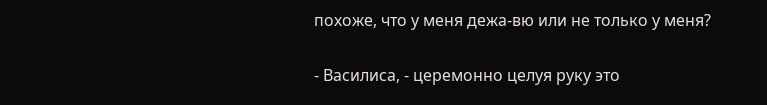похоже, что у меня дежа-вю или не только у меня?

- Василиса, - церемонно целуя руку это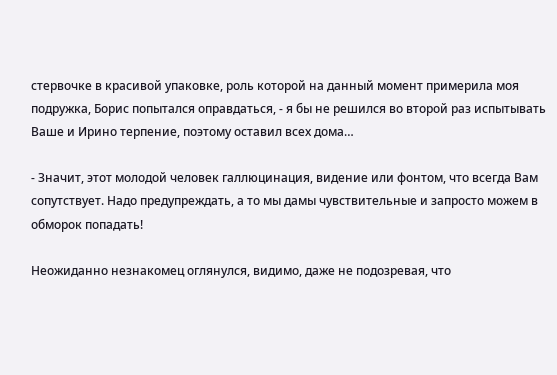стервочке в красивой упаковке, роль которой на данный момент примерила моя подружка, Борис попытался оправдаться, - я бы не решился во второй раз испытывать Ваше и Ирино терпение, поэтому оставил всех дома…

- Значит, этот молодой человек галлюцинация, видение или фонтом, что всегда Вам сопутствует. Надо предупреждать, а то мы дамы чувствительные и запросто можем в обморок попадать!

Неожиданно незнакомец оглянулся, видимо, даже не подозревая, что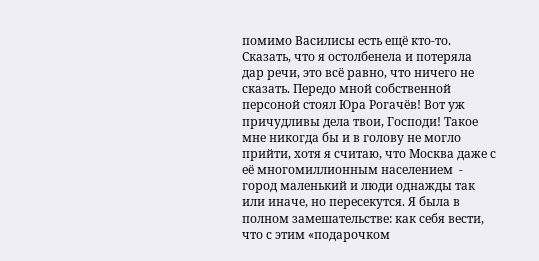помимо Василисы есть ещё кто-то. Сказать, что я остолбенела и потеряла дар речи, это всё равно, что ничего не сказать. Передо мной собственной персоной стоял Юра Рогачёв! Вот уж причудливы дела твои, Господи! Такое мне никогда бы и в голову не могло прийти, хотя я считаю, что Москва даже с её многомиллионным населением  - город маленький и люди однажды так или иначе, но пересекутся. Я была в полном замешательстве: как себя вести, что с этим «подарочком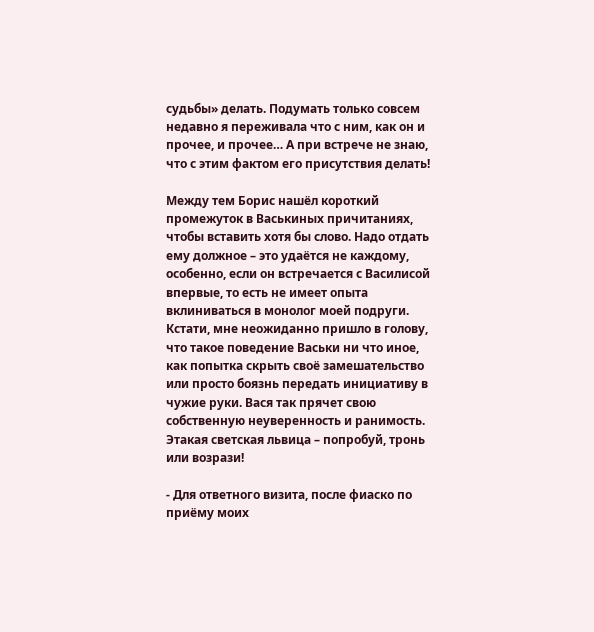судьбы» делать. Подумать только совсем недавно я переживала что с ним, как он и прочее, и прочее… А при встрече не знаю, что с этим фактом его присутствия делать!

Между тем Борис нашёл короткий промежуток в Васькиных причитаниях, чтобы вставить хотя бы слово. Надо отдать ему должное – это удаётся не каждому, особенно, если он встречается с Василисой впервые, то есть не имеет опыта вклиниваться в монолог моей подруги. Кстати, мне неожиданно пришло в голову, что такое поведение Васьки ни что иное, как попытка скрыть своё замешательство или просто боязнь передать инициативу в чужие руки. Вася так прячет свою собственную неуверенность и ранимость. Этакая светская львица – попробуй, тронь или возрази!

- Для ответного визита, после фиаско по приёму моих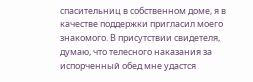спасительниц в собственном доме, я в качестве поддержки пригласил моего знакомого. В присутствии свидетеля, думаю, что телесного наказания за испорченный обед мне удастся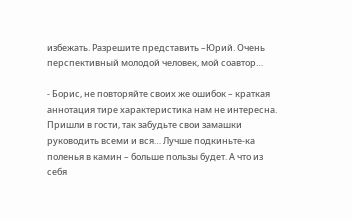избежать. Разрешите представить –Юрий. Очень перспективный молодой человек, мой соавтор…

- Борис, не повторяйте своих же ошибок – краткая аннотация тире характеристика нам не интересна. Пришли в гости, так забудьте свои замашки руководить всеми и вся… Лучше подкиньте-ка поленья в камин – больше пользы будет. А что из себя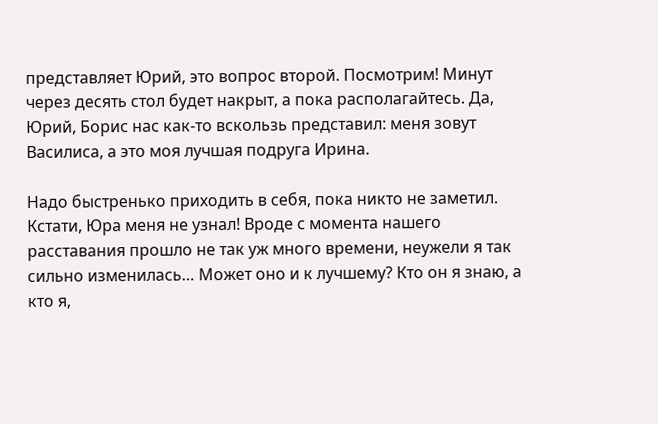представляет Юрий, это вопрос второй. Посмотрим! Минут через десять стол будет накрыт, а пока располагайтесь. Да, Юрий, Борис нас как-то вскользь представил: меня зовут Василиса, а это моя лучшая подруга Ирина.

Надо быстренько приходить в себя, пока никто не заметил. Кстати, Юра меня не узнал! Вроде с момента нашего расставания прошло не так уж много времени, неужели я так сильно изменилась… Может оно и к лучшему? Кто он я знаю, а кто я,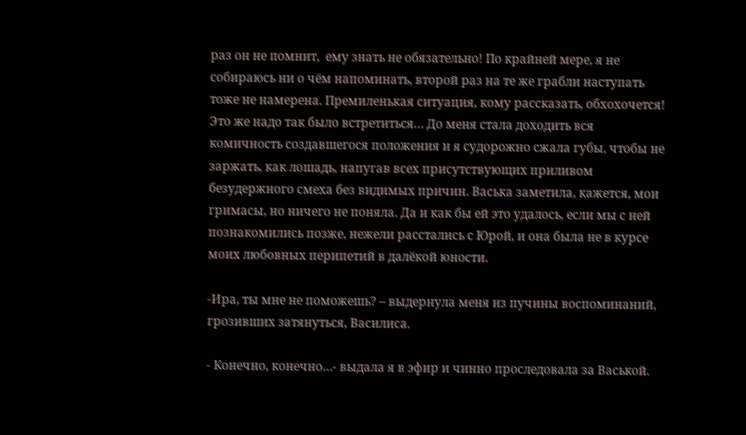раз он не помнит,  ему знать не обязательно! По крайней мере, я не собираюсь ни о чём напоминать, второй раз на те же грабли наступать тоже не намерена. Премиленькая ситуация, кому рассказать, обхохочется! Это же надо так было встретиться… До меня стала доходить вся комичность создавшегося положения и я судорожно сжала губы, чтобы не заржать, как лошадь, напугав всех присутствующих приливом безудержного смеха без видимых причин. Васька заметила, кажется, мои гримасы, но ничего не поняла. Да и как бы ей это удалось, если мы с ней познакомились позже, нежели расстались с Юрой, и она была не в курсе моих любовных перипетий в далёкой юности.

-Ира, ты мне не поможешь? – выдернула меня из пучины воспоминаний, грозивших затянуться, Василиса.

- Конечно, конечно…- выдала я в эфир и чинно проследовала за Васькой.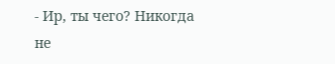- Ир, ты чего? Никогда не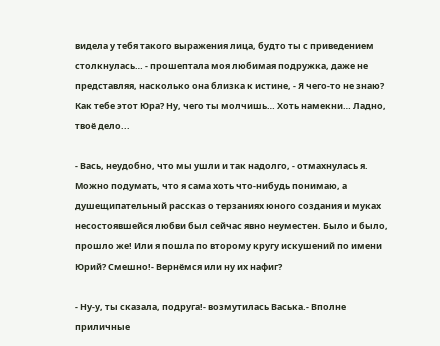видела у тебя такого выражения лица, будто ты с приведением столкнулась… - прошептала моя любимая подружка, даже не представляя, насколько она близка к истине, - Я чего-то не знаю? Как тебе этот Юра? Ну, чего ты молчишь… Хоть намекни… Ладно, твоё дело...

- Вась, неудобно, что мы ушли и так надолго, - отмахнулась я. Можно подумать, что я сама хоть что-нибудь понимаю, а душещипательный рассказ о терзаниях юного создания и муках несостоявшейся любви был сейчас явно неуместен. Было и было, прошло же! Или я пошла по второму кругу искушений по имени Юрий? Смешно!- Вернёмся или ну их нафиг?

- Ну-у, ты сказала, подруга!- возмутилась Васька.- Вполне приличные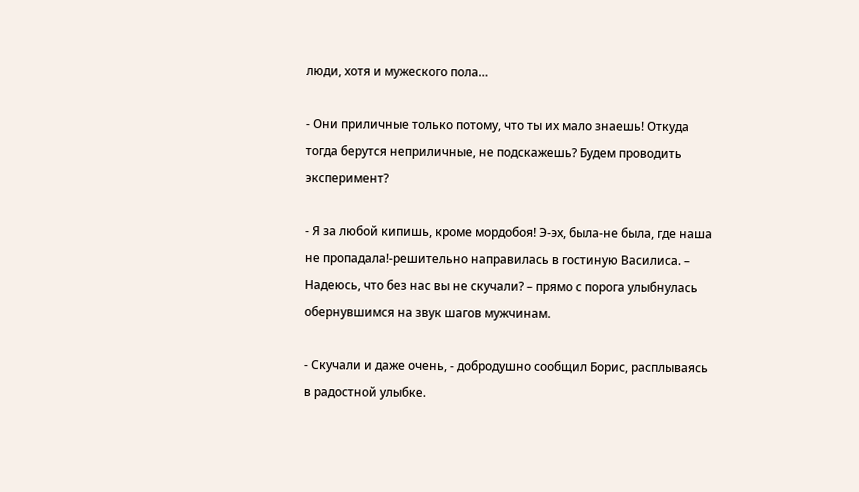люди, хотя и мужеского пола…

- Они приличные только потому, что ты их мало знаешь! Откуда тогда берутся неприличные, не подскажешь? Будем проводить эксперимент?

- Я за любой кипишь, кроме мордобоя! Э-эх, была-не была, где наша не пропадала!-решительно направилась в гостиную Василиса. – Надеюсь, что без нас вы не скучали? – прямо с порога улыбнулась обернувшимся на звук шагов мужчинам.

- Скучали и даже очень, - добродушно сообщил Борис, расплываясь в радостной улыбке.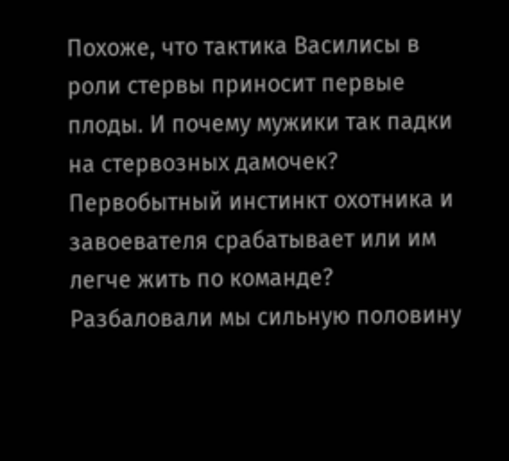Похоже, что тактика Василисы в роли стервы приносит первые плоды. И почему мужики так падки на стервозных дамочек? Первобытный инстинкт охотника и завоевателя срабатывает или им легче жить по команде? Разбаловали мы сильную половину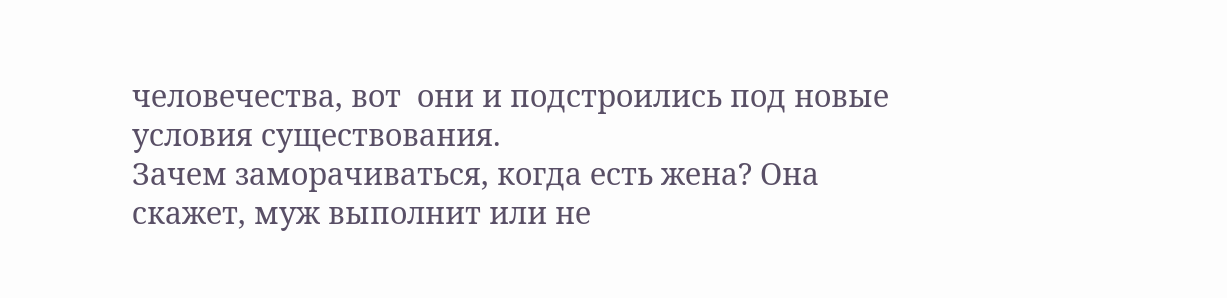человечества, вот  они и подстроились под новые условия существования.
Зачем заморачиваться, когда есть жена? Она скажет, муж выполнит или не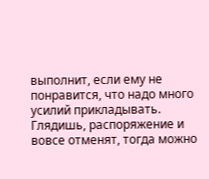выполнит, если ему не понравится, что надо много усилий прикладывать. Глядишь, распоряжение и вовсе отменят, тогда можно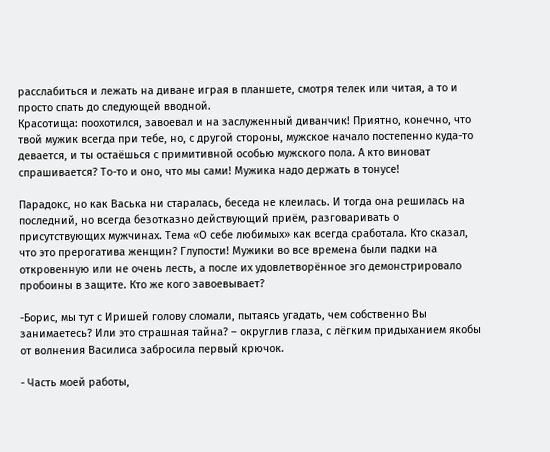расслабиться и лежать на диване играя в планшете, смотря телек или читая, а то и просто спать до следующей вводной.
Красотища: поохотился, завоевал и на заслуженный диванчик! Приятно, конечно, что твой мужик всегда при тебе, но, с другой стороны, мужское начало постепенно куда-то девается, и ты остаёшься с примитивной особью мужского пола. А кто виноват спрашивается? То-то и оно, что мы сами! Мужика надо держать в тонусе!

Парадокс, но как Васька ни старалась, беседа не клеилась. И тогда она решилась на последний, но всегда безотказно действующий приём, разговаривать о присутствующих мужчинах. Тема «О себе любимых» как всегда сработала. Кто сказал, что это прерогатива женщин? Глупости! Мужики во все времена были падки на откровенную или не очень лесть, а после их удовлетворённое эго демонстрировало пробоины в защите. Кто же кого завоевывает?

-Борис, мы тут с Иришей голову сломали, пытаясь угадать, чем собственно Вы занимаетесь? Или это страшная тайна? – округлив глаза, с лёгким придыханием якобы от волнения Василиса забросила первый крючок.

- Часть моей работы,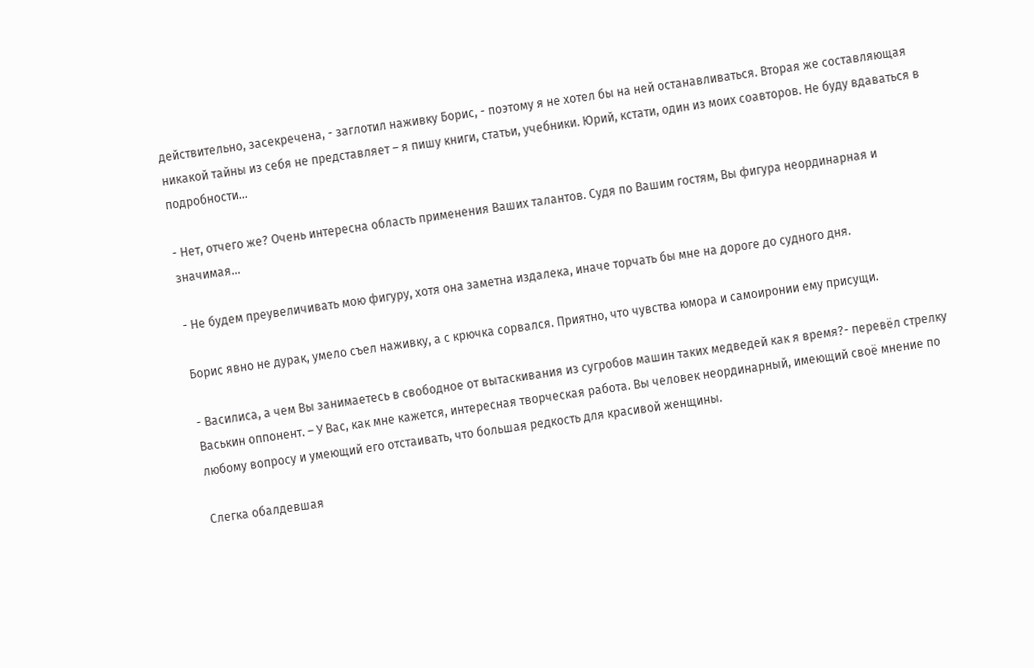действительно, засекречена, - заглотил наживку Борис, - поэтому я не хотел бы на ней останавливаться. Вторая же составляющая никакой тайны из себя не представляет – я пишу книги, статьи, учебники. Юрий, кстати, один из моих соавторов. Не буду вдаваться в подробности…

- Нет, отчего же? Очень интересна область применения Ваших талантов. Судя по Вашим гостям, Вы фигура неординарная и значимая…

- Не будем преувеличивать мою фигуру, хотя она заметна издалека, иначе торчать бы мне на дороге до судного дня.

Борис явно не дурак, умело съел наживку, а с крючка сорвался. Приятно, что чувства юмора и самоиронии ему присущи.

- Василиса, а чем Вы занимаетесь в свободное от вытаскивания из сугробов машин таких медведей как я время?- перевёл стрелку Васькин оппонент. – У Вас, как мне кажется, интересная творческая работа. Вы человек неординарный, имеющий своё мнение по любому вопросу и умеющий его отстаивать, что большая редкость для красивой женщины.

Слегка обалдевшая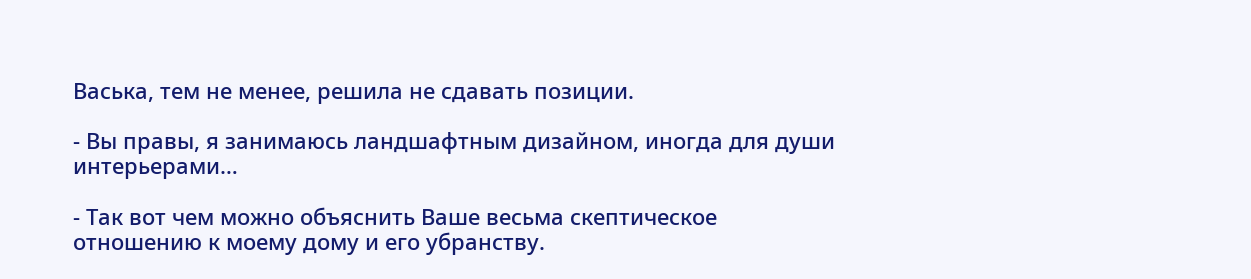Васька, тем не менее, решила не сдавать позиции.

- Вы правы, я занимаюсь ландшафтным дизайном, иногда для души интерьерами…

- Так вот чем можно объяснить Ваше весьма скептическое отношению к моему дому и его убранству.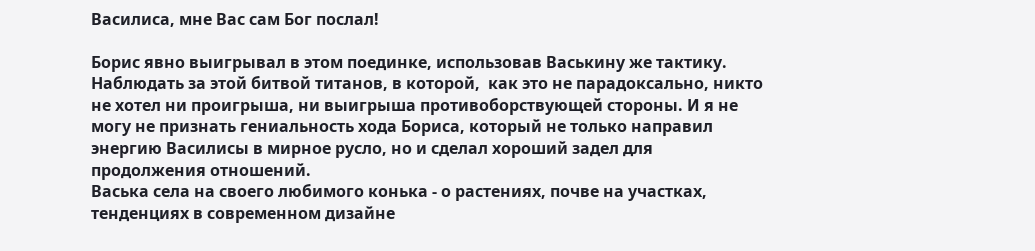Василиса, мне Вас сам Бог послал!

Борис явно выигрывал в этом поединке, использовав Васькину же тактику. Наблюдать за этой битвой титанов, в которой,  как это не парадоксально, никто не хотел ни проигрыша, ни выигрыша противоборствующей стороны. И я не могу не признать гениальность хода Бориса, который не только направил энергию Василисы в мирное русло, но и сделал хороший задел для продолжения отношений.
Васька села на своего любимого конька - о растениях, почве на участках, тенденциях в современном дизайне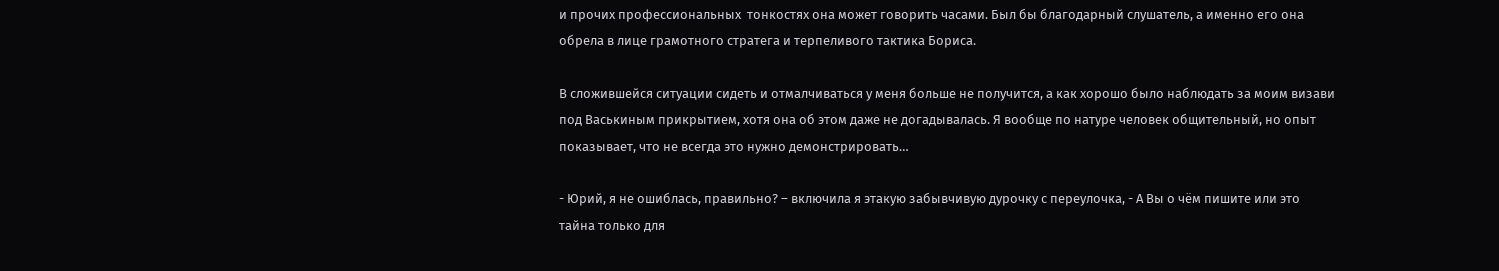и прочих профессиональных  тонкостях она может говорить часами. Был бы благодарный слушатель, а именно его она обрела в лице грамотного стратега и терпеливого тактика Бориса.

В сложившейся ситуации сидеть и отмалчиваться у меня больше не получится, а как хорошо было наблюдать за моим визави под Васькиным прикрытием, хотя она об этом даже не догадывалась. Я вообще по натуре человек общительный, но опыт показывает, что не всегда это нужно демонстрировать…

- Юрий, я не ошиблась, правильно? – включила я этакую забывчивую дурочку с переулочка, - А Вы о чём пишите или это тайна только для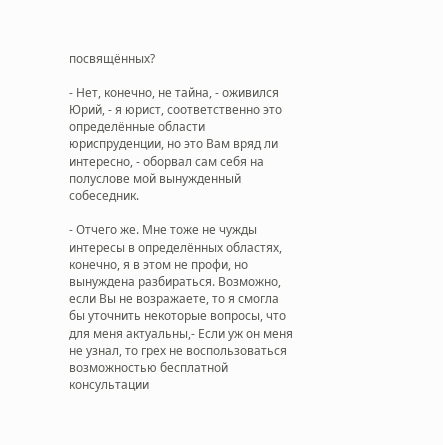посвящённых?

- Нет, конечно, не тайна, - оживился Юрий, - я юрист, соответственно это определённые области юриспруденции, но это Вам вряд ли интересно, - оборвал сам себя на полуслове мой вынужденный собеседник.

- Отчего же. Мне тоже не чужды интересы в определённых областях, конечно, я в этом не профи, но вынуждена разбираться. Возможно, если Вы не возражаете, то я смогла бы уточнить некоторые вопросы, что для меня актуальны,- Если уж он меня не узнал, то грех не воспользоваться возможностью бесплатной консультации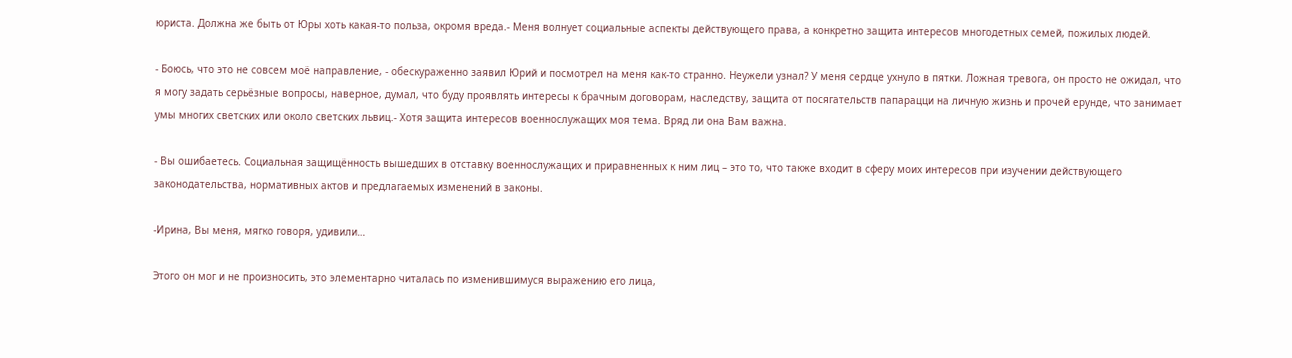юриста. Должна же быть от Юры хоть какая-то польза, окромя вреда.- Меня волнует социальные аспекты действующего права, а конкретно защита интересов многодетных семей, пожилых людей.

- Боюсь, что это не совсем моё направление, - обескураженно заявил Юрий и посмотрел на меня как-то странно. Неужели узнал? У меня сердце ухнуло в пятки. Ложная тревога, он просто не ожидал, что я могу задать серьёзные вопросы, наверное, думал, что буду проявлять интересы к брачным договорам, наследству, защита от посягательств папарацци на личную жизнь и прочей ерунде, что занимает умы многих светских или около светских львиц.- Хотя защита интересов военнослужащих моя тема. Вряд ли она Вам важна.

- Вы ошибаетесь. Социальная защищённость вышедших в отставку военнослужащих и приравненных к ним лиц – это то, что также входит в сферу моих интересов при изучении действующего законодательства, нормативных актов и предлагаемых изменений в законы.

-Ирина, Вы меня, мягко говоря, удивили…

Этого он мог и не произносить, это элементарно читалась по изменившимуся выражению его лица,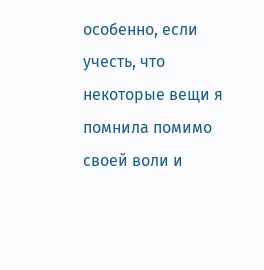особенно, если учесть, что некоторые вещи я помнила помимо своей воли и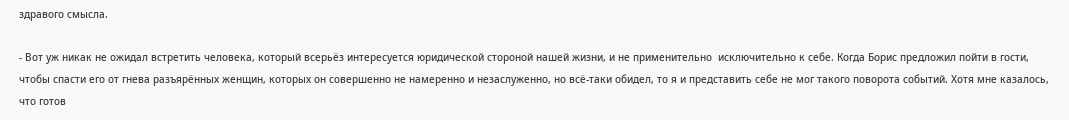здравого смысла.

- Вот уж никак не ожидал встретить человека, который всерьёз интересуется юридической стороной нашей жизни, и не применительно  исключительно к себе. Когда Борис предложил пойти в гости, чтобы спасти его от гнева разъярённых женщин, которых он совершенно не намеренно и незаслуженно, но всё-таки обидел, то я и представить себе не мог такого поворота событий. Хотя мне казалось, что готов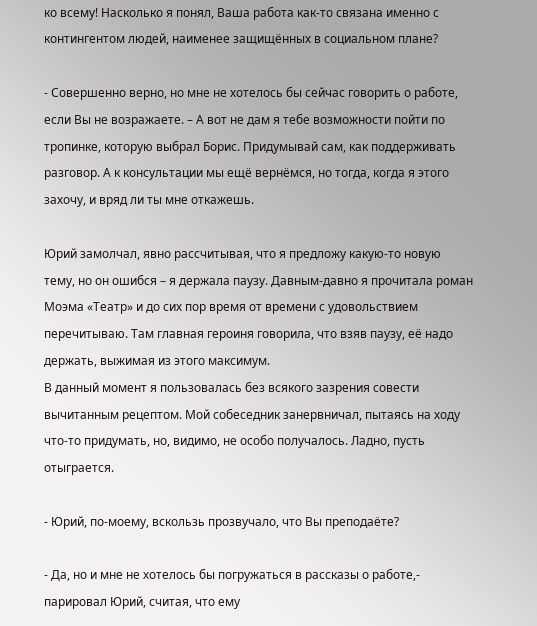ко всему! Насколько я понял, Ваша работа как-то связана именно с контингентом людей, наименее защищённых в социальном плане?

- Совершенно верно, но мне не хотелось бы сейчас говорить о работе, если Вы не возражаете. – А вот не дам я тебе возможности пойти по тропинке, которую выбрал Борис. Придумывай сам, как поддерживать разговор. А к консультации мы ещё вернёмся, но тогда, когда я этого захочу, и вряд ли ты мне откажешь.

Юрий замолчал, явно рассчитывая, что я предложу какую-то новую тему, но он ошибся – я держала паузу. Давным-давно я прочитала роман Моэма «Театр» и до сих пор время от времени с удовольствием перечитываю. Там главная героиня говорила, что взяв паузу, её надо держать, выжимая из этого максимум.
В данный момент я пользовалась без всякого зазрения совести вычитанным рецептом. Мой собеседник занервничал, пытаясь на ходу что-то придумать, но, видимо, не особо получалось. Ладно, пусть отыграется.

- Юрий, по-моему, вскользь прозвучало, что Вы преподаёте?

- Да, но и мне не хотелось бы погружаться в рассказы о работе,- парировал Юрий, считая, что ему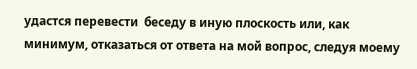удастся перевести  беседу в иную плоскость или, как минимум, отказаться от ответа на мой вопрос, следуя моему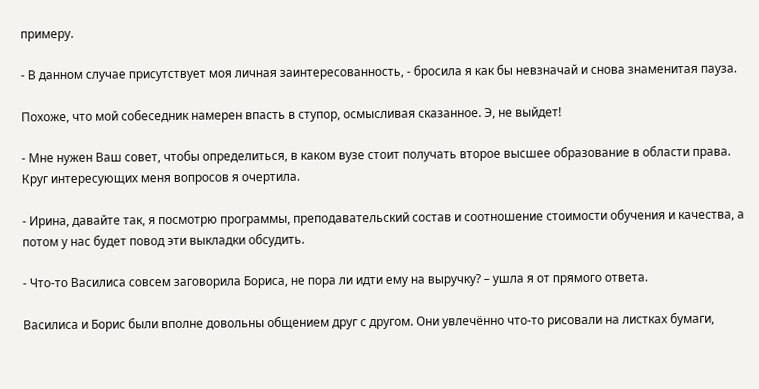примеру.

- В данном случае присутствует моя личная заинтересованность, - бросила я как бы невзначай и снова знаменитая пауза.

Похоже, что мой собеседник намерен впасть в ступор, осмысливая сказанное. Э, не выйдет!

- Мне нужен Ваш совет, чтобы определиться, в каком вузе стоит получать второе высшее образование в области права. Круг интересующих меня вопросов я очертила.

- Ирина, давайте так, я посмотрю программы, преподавательский состав и соотношение стоимости обучения и качества, а потом у нас будет повод эти выкладки обсудить.

- Что-то Василиса совсем заговорила Бориса, не пора ли идти ему на выручку? – ушла я от прямого ответа.

Василиса и Борис были вполне довольны общением друг с другом. Они увлечённо что-то рисовали на листках бумаги,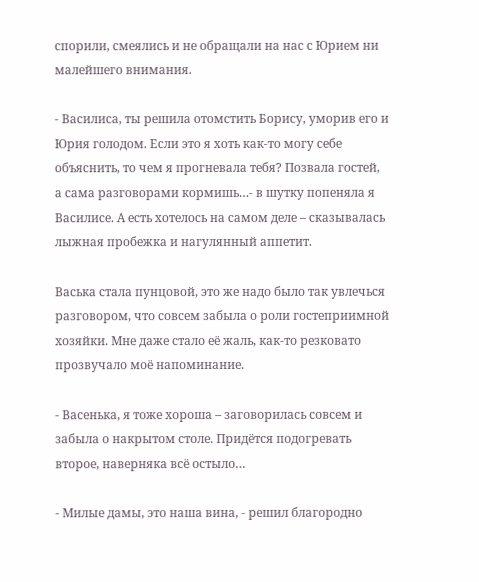спорили, смеялись и не обращали на нас с Юрием ни малейшего внимания.

- Василиса, ты решила отомстить Борису, уморив его и Юрия голодом. Если это я хоть как-то могу себе объяснить, то чем я прогневала тебя? Позвала гостей, а сама разговорами кормишь…- в шутку попеняла я Василисе. А есть хотелось на самом деле – сказывалась лыжная пробежка и нагулянный аппетит.

Васька стала пунцовой, это же надо было так увлечься разговором, что совсем забыла о роли гостеприимной хозяйки. Мне даже стало её жаль, как-то резковато прозвучало моё напоминание.

- Васенька, я тоже хороша – заговорилась совсем и забыла о накрытом столе. Придётся подогревать второе, наверняка всё остыло…

- Милые дамы, это наша вина, - решил благородно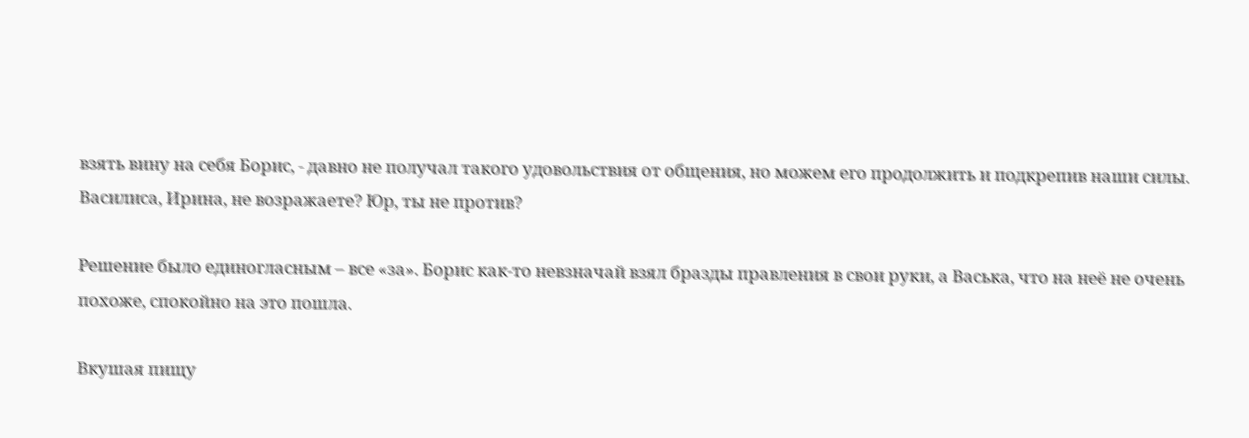взять вину на себя Борис, - давно не получал такого удовольствия от общения, но можем его продолжить и подкрепив наши силы. Василиса, Ирина, не возражаете? Юр, ты не против?

Решение было единогласным – все «за». Борис как-то невзначай взял бразды правления в свои руки, а Васька, что на неё не очень похоже, спокойно на это пошла.

Вкушая пищу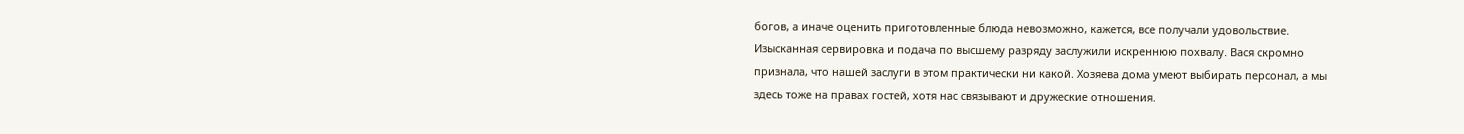богов, а иначе оценить приготовленные блюда невозможно, кажется, все получали удовольствие. Изысканная сервировка и подача по высшему разряду заслужили искреннюю похвалу. Вася скромно признала, что нашей заслуги в этом практически ни какой. Хозяева дома умеют выбирать персонал, а мы здесь тоже на правах гостей, хотя нас связывают и дружеские отношения.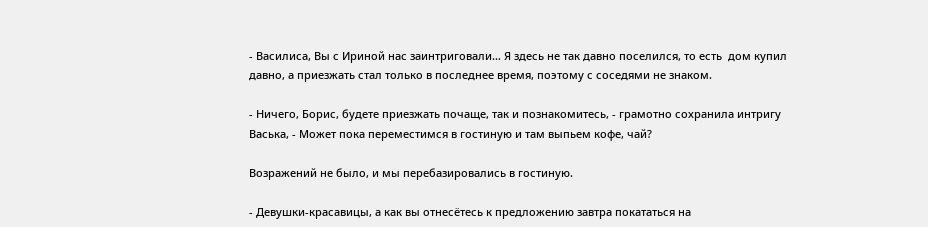- Василиса, Вы с Ириной нас заинтриговали… Я здесь не так давно поселился, то есть  дом купил давно, а приезжать стал только в последнее время, поэтому с соседями не знаком.

- Ничего, Борис, будете приезжать почаще, так и познакомитесь, - грамотно сохранила интригу Васька, - Может пока переместимся в гостиную и там выпьем кофе, чай?

Возражений не было, и мы перебазировались в гостиную.

- Девушки-красавицы, а как вы отнесётесь к предложению завтра покататься на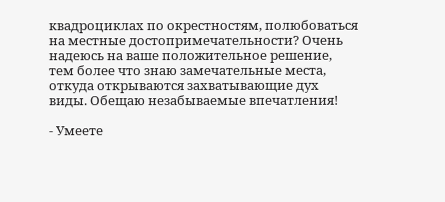квадроциклах по окрестностям, полюбоваться на местные достопримечательности? Очень надеюсь на ваше положительное решение, тем более что знаю замечательные места, откуда открываются захватывающие дух виды. Обещаю незабываемые впечатления!

- Умеете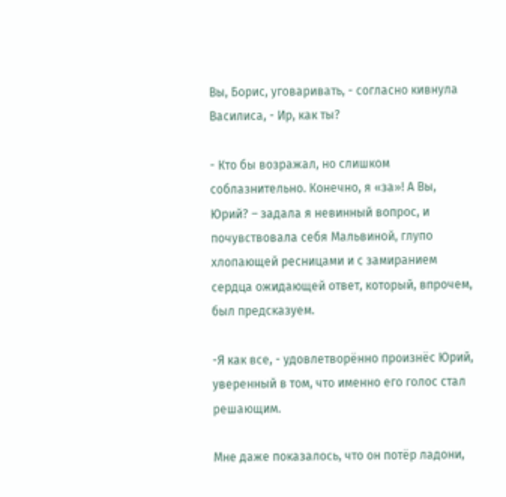Вы, Борис, уговаривать, - согласно кивнула Василиса, - Ир, как ты?

- Кто бы возражал, но слишком соблазнительно. Конечно, я «за»! А Вы, Юрий? – задала я невинный вопрос, и почувствовала себя Мальвиной, глупо хлопающей ресницами и с замиранием сердца ожидающей ответ, который, впрочем, был предсказуем.

-Я как все, - удовлетворённо произнёс Юрий, уверенный в том, что именно его голос стал решающим.

Мне даже показалось, что он потёр ладони,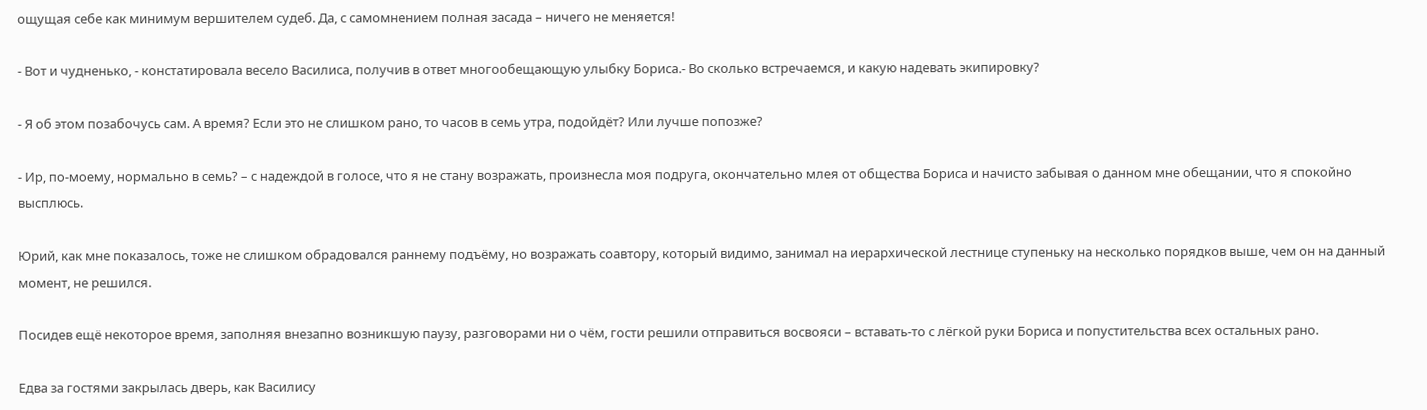ощущая себе как минимум вершителем судеб. Да, с самомнением полная засада – ничего не меняется!

- Вот и чудненько, - констатировала весело Василиса, получив в ответ многообещающую улыбку Бориса.- Во сколько встречаемся, и какую надевать экипировку?

- Я об этом позабочусь сам. А время? Если это не слишком рано, то часов в семь утра, подойдёт? Или лучше попозже?

- Ир, по-моему, нормально в семь? – с надеждой в голосе, что я не стану возражать, произнесла моя подруга, окончательно млея от общества Бориса и начисто забывая о данном мне обещании, что я спокойно высплюсь.

Юрий, как мне показалось, тоже не слишком обрадовался раннему подъёму, но возражать соавтору, который видимо, занимал на иерархической лестнице ступеньку на несколько порядков выше, чем он на данный момент, не решился.

Посидев ещё некоторое время, заполняя внезапно возникшую паузу, разговорами ни о чём, гости решили отправиться восвояси – вставать-то с лёгкой руки Бориса и попустительства всех остальных рано.

Едва за гостями закрылась дверь, как Василису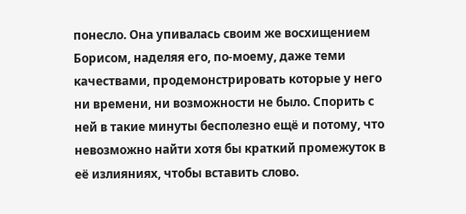понесло. Она упивалась своим же восхищением Борисом, наделяя его, по-моему, даже теми качествами, продемонстрировать которые у него ни времени, ни возможности не было. Спорить с ней в такие минуты бесполезно ещё и потому, что невозможно найти хотя бы краткий промежуток в её излияниях, чтобы вставить слово.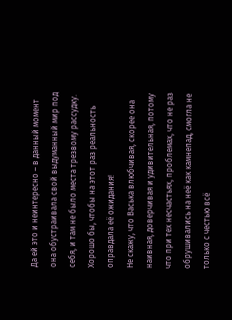Да ей это и неинтересно – в данный момент она обустраивала свой выдуманный мир под себя, и там не было места трезвому рассудку. Хорошо бы, чтобы на этот раз реальность оправдала её ожидания!
Не скажу, что Васька влюбчивая, скорее она наивная, доверчивая и удивительная, потому что при тех несчастьях, проблемах, что не раз  обрушивались на неё как камнепад, смогла не только с честью всё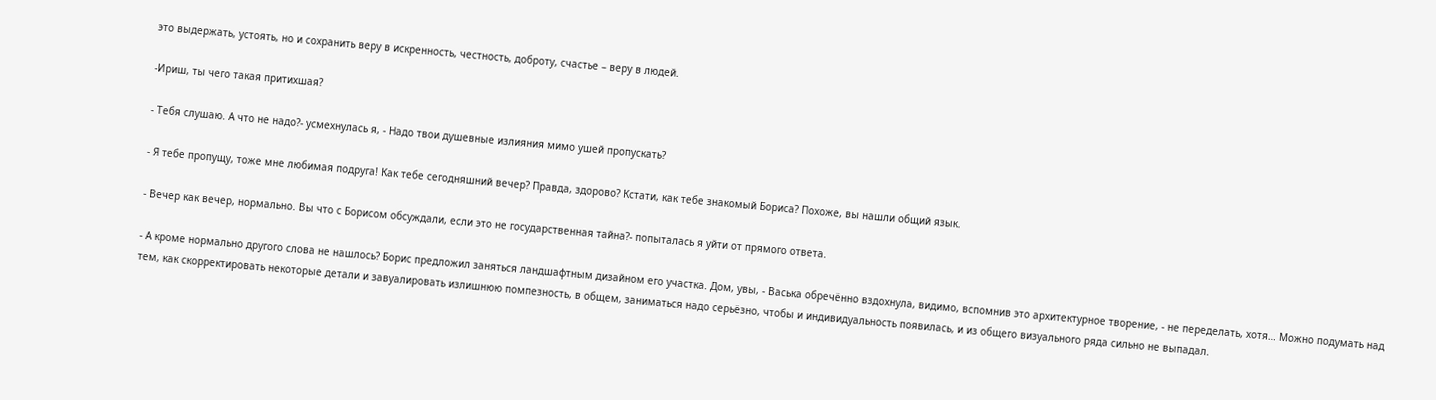это выдержать, устоять, но и сохранить веру в искренность, честность, доброту, счастье – веру в людей.

-Ириш, ты чего такая притихшая?

- Тебя слушаю. А что не надо?- усмехнулась я, - Надо твои душевные излияния мимо ушей пропускать?

- Я тебе пропущу, тоже мне любимая подруга! Как тебе сегодняшний вечер? Правда, здорово? Кстати, как тебе знакомый Бориса? Похоже, вы нашли общий язык.

- Вечер как вечер, нормально. Вы что с Борисом обсуждали, если это не государственная тайна?- попыталась я уйти от прямого ответа.

- А кроме нормально другого слова не нашлось? Борис предложил заняться ландшафтным дизайном его участка. Дом, увы, - Васька обречённо вздохнула, видимо, вспомнив это архитектурное творение, - не переделать, хотя… Можно подумать над тем, как скорректировать некоторые детали и завуалировать излишнюю помпезность, в общем, заниматься надо серьёзно, чтобы и индивидуальность появилась, и из общего визуального ряда сильно не выпадал.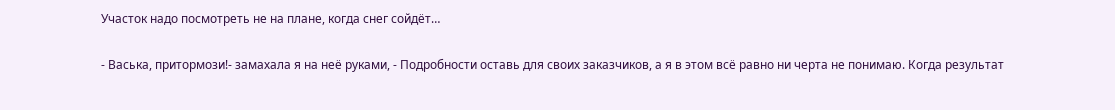Участок надо посмотреть не на плане, когда снег сойдёт…

- Васька, притормози!- замахала я на неё руками, - Подробности оставь для своих заказчиков, а я в этом всё равно ни черта не понимаю. Когда результат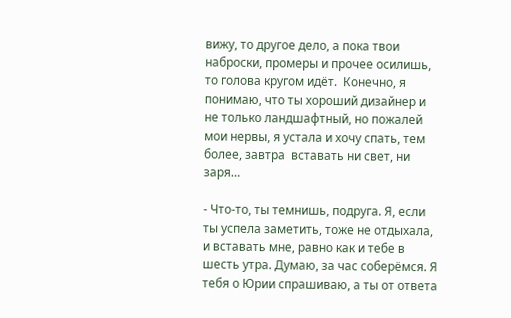вижу, то другое дело, а пока твои наброски, промеры и прочее осилишь, то голова кругом идёт.  Конечно, я понимаю, что ты хороший дизайнер и не только ландшафтный, но пожалей мои нервы, я устала и хочу спать, тем более, завтра  вставать ни свет, ни заря…

- Что-то, ты темнишь, подруга. Я, если ты успела заметить, тоже не отдыхала, и вставать мне, равно как и тебе в шесть утра. Думаю, за час соберёмся. Я тебя о Юрии спрашиваю, а ты от ответа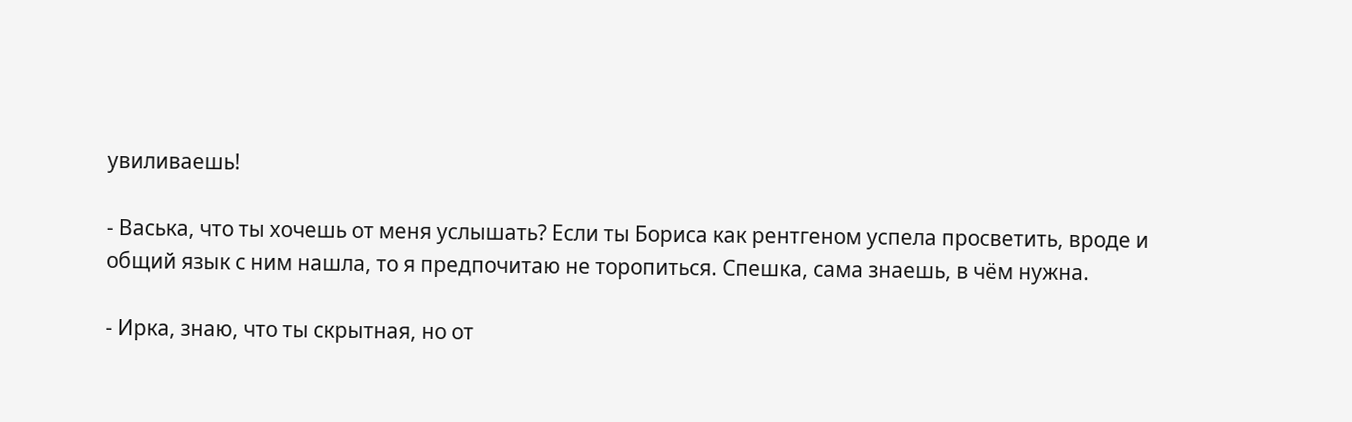увиливаешь!

- Васька, что ты хочешь от меня услышать? Если ты Бориса как рентгеном успела просветить, вроде и общий язык с ним нашла, то я предпочитаю не торопиться. Спешка, сама знаешь, в чём нужна.

- Ирка, знаю, что ты скрытная, но от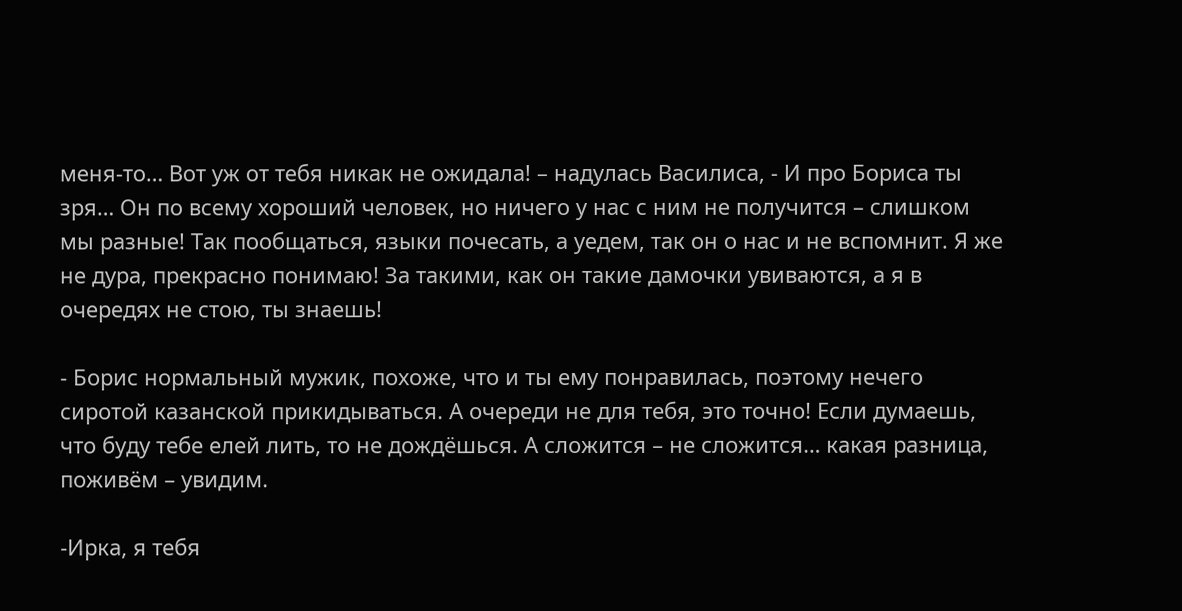меня-то… Вот уж от тебя никак не ожидала! – надулась Василиса, - И про Бориса ты зря… Он по всему хороший человек, но ничего у нас с ним не получится – слишком мы разные! Так пообщаться, языки почесать, а уедем, так он о нас и не вспомнит. Я же не дура, прекрасно понимаю! За такими, как он такие дамочки увиваются, а я в очередях не стою, ты знаешь!

- Борис нормальный мужик, похоже, что и ты ему понравилась, поэтому нечего сиротой казанской прикидываться. А очереди не для тебя, это точно! Если думаешь, что буду тебе елей лить, то не дождёшься. А сложится – не сложится… какая разница, поживём – увидим.

-Ирка, я тебя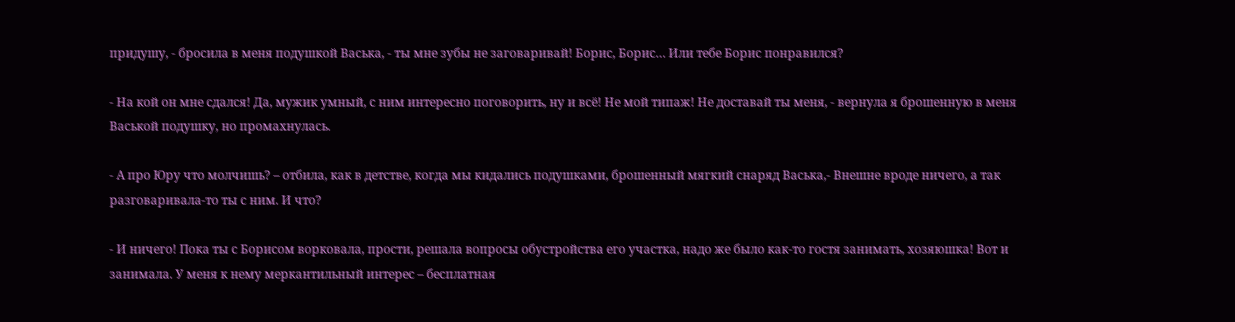придушу, - бросила в меня подушкой Васька, - ты мне зубы не заговаривай! Борис, Борис… Или тебе Борис понравился?

- На кой он мне сдался! Да, мужик умный, с ним интересно поговорить, ну и всё! Не мой типаж! Не доставай ты меня, - вернула я брошенную в меня Васькой подушку, но промахнулась.

- А про Юру что молчишь? – отбила, как в детстве, когда мы кидались подушками, брошенный мягкий снаряд Васька,- Внешне вроде ничего, а так разговаривала-то ты с ним. И что?

- И ничего! Пока ты с Борисом ворковала, прости, решала вопросы обустройства его участка, надо же было как-то гостя занимать, хозяюшка! Вот и занимала. У меня к нему меркантильный интерес – бесплатная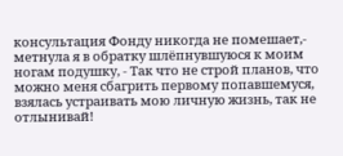консультация Фонду никогда не помешает,- метнула я в обратку шлёпнувшуюся к моим ногам подушку, - Так что не строй планов, что можно меня сбагрить первому попавшемуся, взялась устраивать мою личную жизнь, так не отлынивай!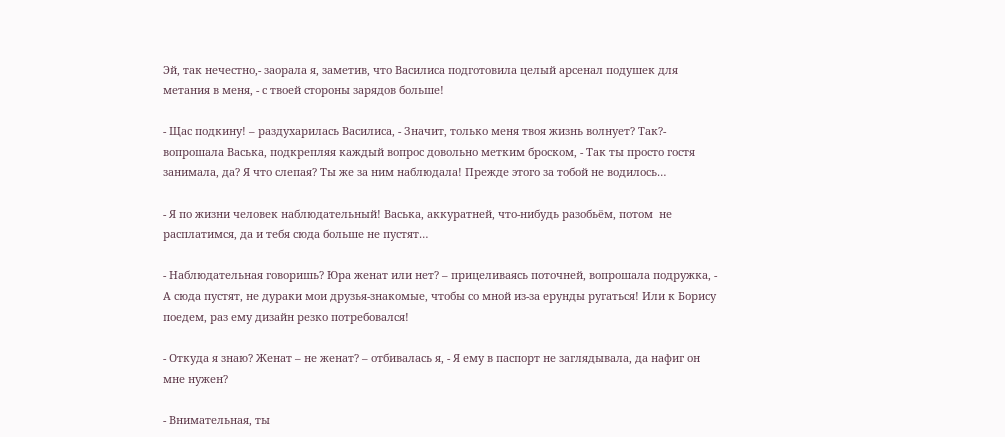Эй, так нечестно,- заорала я, заметив, что Василиса подготовила целый арсенал подушек для метания в меня, - с твоей стороны зарядов больше!

- Щас подкину! – раздухарилась Василиса, - Значит, только меня твоя жизнь волнует? Так?- вопрошала Васька, подкрепляя каждый вопрос довольно метким броском, - Так ты просто гостя занимала, да? Я что слепая? Ты же за ним наблюдала! Прежде этого за тобой не водилось…

- Я по жизни человек наблюдательный! Васька, аккуратней, что-нибудь разобьём, потом  не расплатимся, да и тебя сюда больше не пустят…

- Наблюдательная говоришь? Юра женат или нет? – прицеливаясь поточней, вопрошала подружка, - А сюда пустят, не дураки мои друзья-знакомые, чтобы со мной из-за ерунды ругаться! Или к Борису поедем, раз ему дизайн резко потребовался!

- Откуда я знаю? Женат – не женат? – отбивалась я, - Я ему в паспорт не заглядывала, да нафиг он мне нужен?

- Внимательная, ты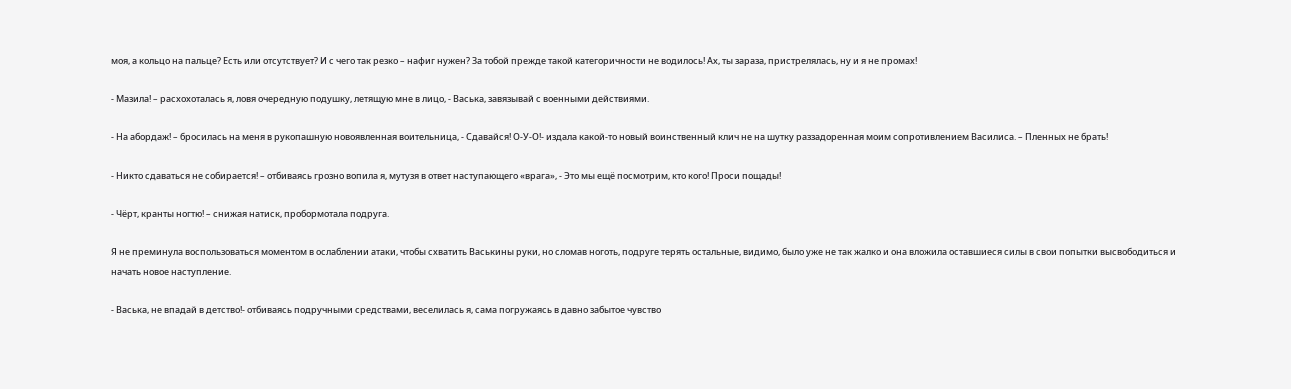моя, а кольцо на пальце? Есть или отсутствует? И с чего так резко – нафиг нужен? За тобой прежде такой категоричности не водилось! Ах, ты зараза, пристрелялась, ну и я не промах!

- Мазила! – расхохоталась я, ловя очередную подушку, летящую мне в лицо, - Васька, завязывай с военными действиями.

- На абордаж! – бросилась на меня в рукопашную новоявленная воительница, - Сдавайся! О-У-О!- издала какой-то новый воинственный клич не на шутку раззадоренная моим сопротивлением Василиса. – Пленных не брать!

- Никто сдаваться не собирается! – отбиваясь грозно вопила я, мутузя в ответ наступающего «врага», - Это мы ещё посмотрим, кто кого! Проси пощады!

- Чёрт, кранты ногтю! – снижая натиск, пробормотала подруга.

Я не преминула воспользоваться моментом в ослаблении атаки, чтобы схватить Васькины руки, но сломав ноготь, подруге терять остальные, видимо, было уже не так жалко и она вложила оставшиеся силы в свои попытки высвободиться и начать новое наступление.

- Васька, не впадай в детство!- отбиваясь подручными средствами, веселилась я, сама погружаясь в давно забытое чувство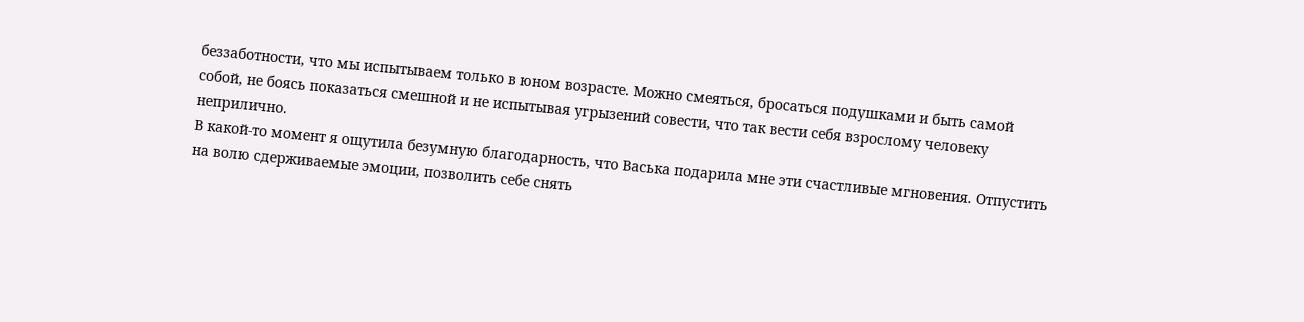беззаботности, что мы испытываем только в юном возрасте. Можно смеяться, бросаться подушками и быть самой собой, не боясь показаться смешной и не испытывая угрызений совести, что так вести себя взрослому человеку неприлично.
В какой-то момент я ощутила безумную благодарность, что Васька подарила мне эти счастливые мгновения. Отпустить на волю сдерживаемые эмоции, позволить себе снять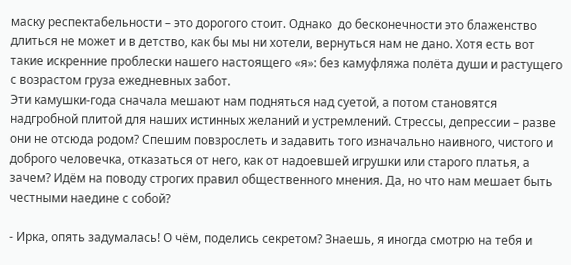маску респектабельности – это дорогого стоит. Однако  до бесконечности это блаженство длиться не может и в детство, как бы мы ни хотели, вернуться нам не дано. Хотя есть вот такие искренние проблески нашего настоящего «я»: без камуфляжа полёта души и растущего с возрастом груза ежедневных забот.
Эти камушки-года сначала мешают нам подняться над суетой, а потом становятся надгробной плитой для наших истинных желаний и устремлений. Стрессы, депрессии – разве они не отсюда родом? Спешим повзрослеть и задавить того изначально наивного, чистого и доброго человечка, отказаться от него, как от надоевшей игрушки или старого платья, а зачем? Идём на поводу строгих правил общественного мнения. Да, но что нам мешает быть честными наедине с собой?

- Ирка, опять задумалась! О чём, поделись секретом? Знаешь, я иногда смотрю на тебя и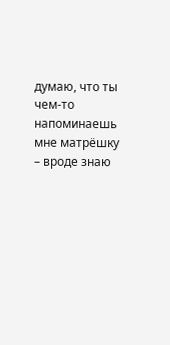думаю, что ты чем-то напоминаешь мне матрёшку – вроде знаю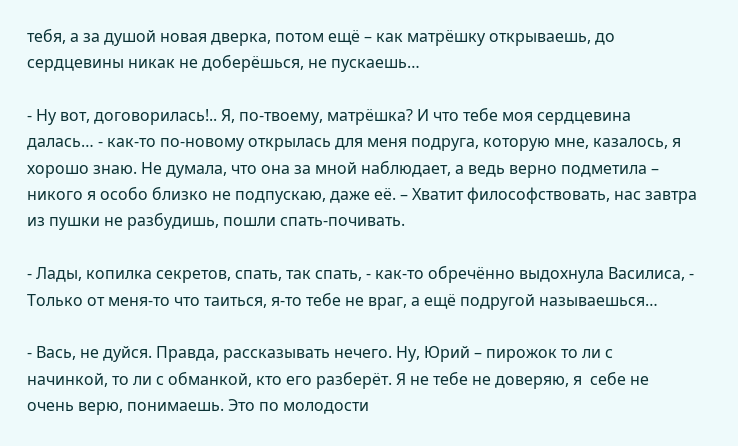тебя, а за душой новая дверка, потом ещё – как матрёшку открываешь, до сердцевины никак не доберёшься, не пускаешь…

- Ну вот, договорилась!.. Я, по-твоему, матрёшка? И что тебе моя сердцевина далась… - как-то по-новому открылась для меня подруга, которую мне, казалось, я хорошо знаю. Не думала, что она за мной наблюдает, а ведь верно подметила – никого я особо близко не подпускаю, даже её. – Хватит философствовать, нас завтра из пушки не разбудишь, пошли спать-почивать.

- Лады, копилка секретов, спать, так спать, - как-то обречённо выдохнула Василиса, - Только от меня-то что таиться, я-то тебе не враг, а ещё подругой называешься…

- Вась, не дуйся. Правда, рассказывать нечего. Ну, Юрий – пирожок то ли с начинкой, то ли с обманкой, кто его разберёт. Я не тебе не доверяю, я  себе не очень верю, понимаешь. Это по молодости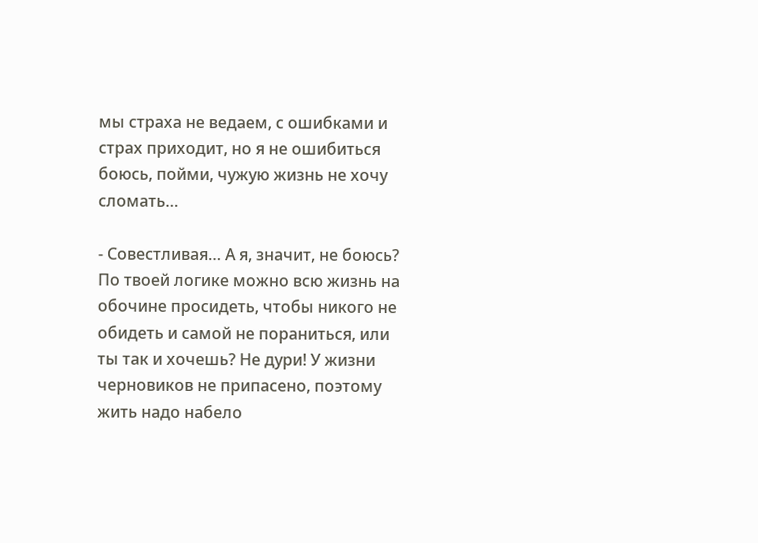мы страха не ведаем, с ошибками и страх приходит, но я не ошибиться боюсь, пойми, чужую жизнь не хочу сломать…

- Совестливая… А я, значит, не боюсь? По твоей логике можно всю жизнь на обочине просидеть, чтобы никого не обидеть и самой не пораниться, или ты так и хочешь? Не дури! У жизни черновиков не припасено, поэтому жить надо набело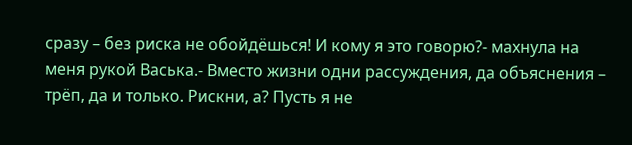сразу – без риска не обойдёшься! И кому я это говорю?- махнула на меня рукой Васька.- Вместо жизни одни рассуждения, да объяснения – трёп, да и только. Рискни, а? Пусть я не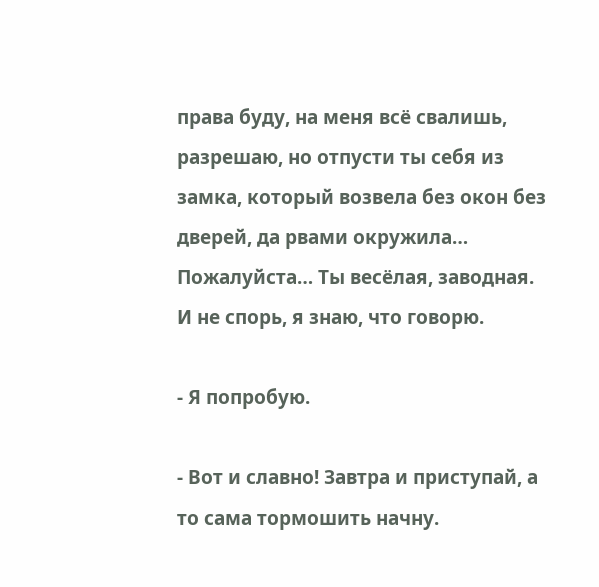права буду, на меня всё свалишь, разрешаю, но отпусти ты себя из замка, который возвела без окон без дверей, да рвами окружила… Пожалуйста… Ты весёлая, заводная. И не спорь, я знаю, что говорю.

- Я попробую.

- Вот и славно! Завтра и приступай, а то сама тормошить начну.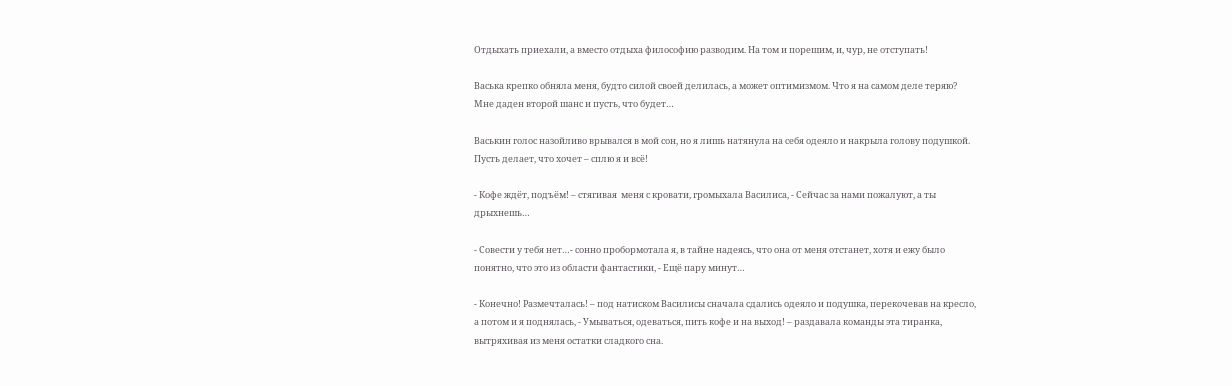Отдыхать приехали, а вместо отдыха философию разводим. На том и порешим, и, чур, не отступать!

Васька крепко обняла меня, будто силой своей делилась, а может оптимизмом. Что я на самом деле теряю? Мне даден второй шанс и пусть, что будет…

Васькин голос назойливо врывался в мой сон, но я лишь натянула на себя одеяло и накрыла голову подушкой. Пусть делает, что хочет – сплю я и всё!

- Кофе ждёт, подъём! – стягивая  меня с кровати, громыхала Василиса, - Сейчас за нами пожалуют, а ты дрыхнешь…

- Совести у тебя нет…- сонно пробормотала я, в тайне надеясь, что она от меня отстанет, хотя и ежу было понятно, что это из области фантастики, - Ещё пару минут…

- Конечно! Размечталась! – под натиском Василисы сначала сдались одеяло и подушка, перекочевав на кресло, а потом и я поднялась, - Умываться, одеваться, пить кофе и на выход! – раздавала команды эта тиранка, вытряхивая из меня остатки сладкого сна.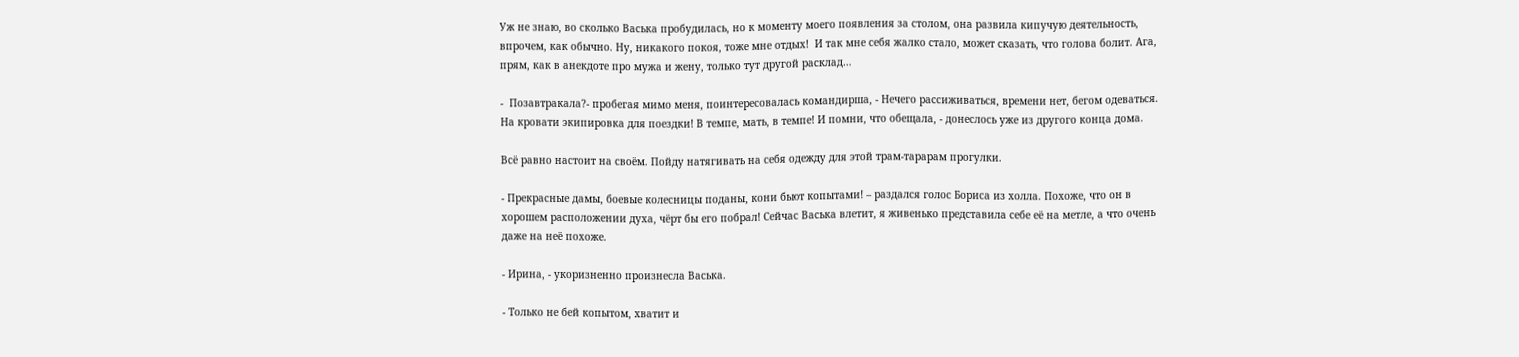Уж не знаю, во сколько Васька пробудилась, но к моменту моего появления за столом, она развила кипучую деятельность, впрочем, как обычно. Ну, никакого покоя, тоже мне отдых!  И так мне себя жалко стало, может сказать, что голова болит. Ага, прям, как в анекдоте про мужа и жену, только тут другой расклад…

-  Позавтракала?- пробегая мимо меня, поинтересовалась командирша, - Нечего рассиживаться, времени нет, бегом одеваться. На кровати экипировка для поездки! В темпе, мать, в темпе! И помни, что обещала, - донеслось уже из другого конца дома.

Всё равно настоит на своём. Пойду натягивать на себя одежду для этой трам-тарарам прогулки.

- Прекрасные дамы, боевые колесницы поданы, кони бьют копытами! – раздался голос Бориса из холла. Похоже, что он в хорошем расположении духа, чёрт бы его побрал! Сейчас Васька влетит, я живенько представила себе её на метле, а что очень даже на неё похоже.

- Ирина, - укоризненно произнесла Васька.

- Только не бей копытом, хватит и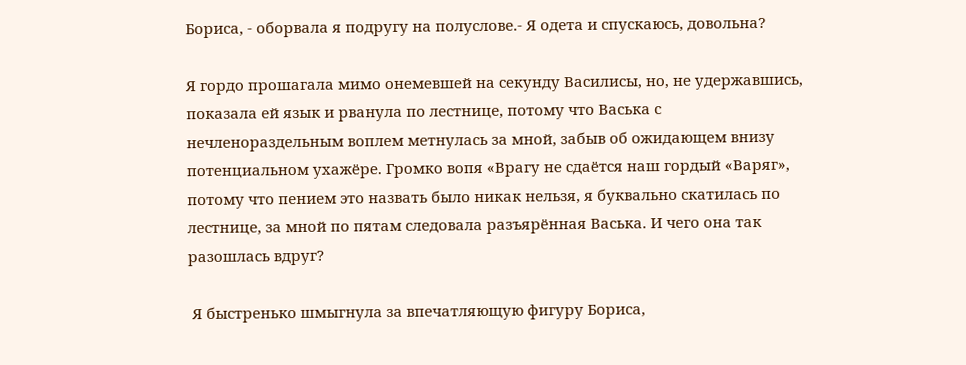Бориса, - оборвала я подругу на полуслове.- Я одета и спускаюсь, довольна?

Я гордо прошагала мимо онемевшей на секунду Василисы, но, не удержавшись, показала ей язык и рванула по лестнице, потому что Васька с нечленораздельным воплем метнулась за мной, забыв об ожидающем внизу потенциальном ухажёре. Громко вопя «Врагу не сдаётся наш гордый «Варяг», потому что пением это назвать было никак нельзя, я буквально скатилась по лестнице, за мной по пятам следовала разъярённая Васька. И чего она так разошлась вдруг?

 Я быстренько шмыгнула за впечатляющую фигуру Бориса,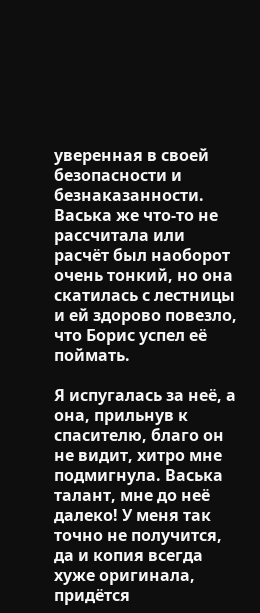уверенная в своей безопасности и безнаказанности. Васька же что-то не рассчитала или расчёт был наоборот очень тонкий, но она скатилась с лестницы и ей здорово повезло, что Борис успел её поймать.

Я испугалась за неё, а она, прильнув к спасителю, благо он не видит, хитро мне подмигнула. Васька талант, мне до неё далеко! У меня так точно не получится, да и копия всегда хуже оригинала, придётся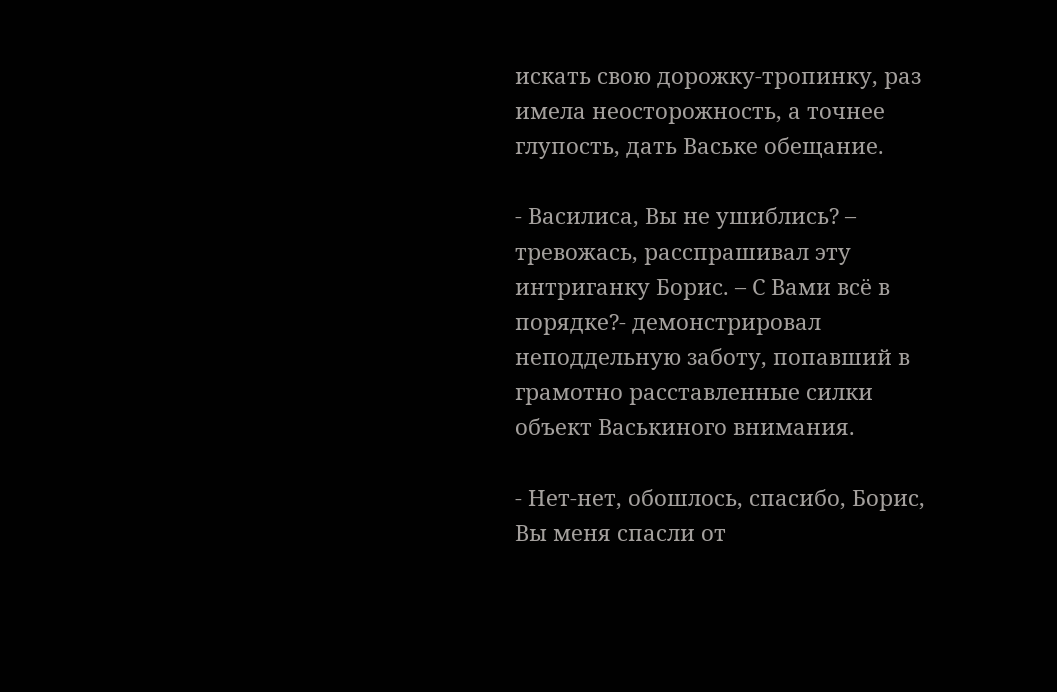искать свою дорожку-тропинку, раз имела неосторожность, а точнее глупость, дать Ваське обещание.

- Василиса, Вы не ушиблись? – тревожась, расспрашивал эту интриганку Борис. – С Вами всё в порядке?- демонстрировал неподдельную заботу, попавший в грамотно расставленные силки объект Васькиного внимания.

- Нет-нет, обошлось, спасибо, Борис, Вы меня спасли от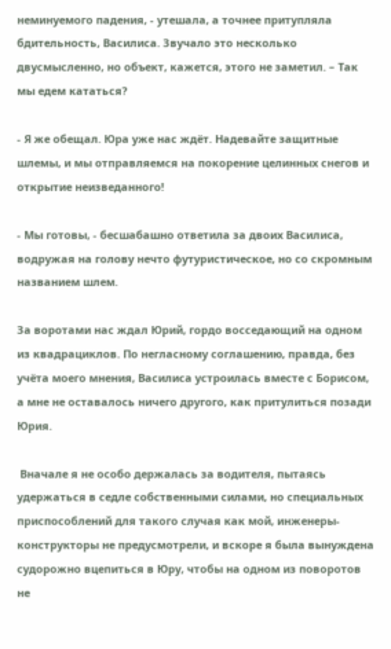неминуемого падения, - утешала, а точнее притупляла бдительность, Василиса. Звучало это несколько двусмысленно, но объект, кажется, этого не заметил. – Так мы едем кататься?

- Я же обещал. Юра уже нас ждёт. Надевайте защитные шлемы, и мы отправляемся на покорение целинных снегов и открытие неизведанного!

- Мы готовы, - бесшабашно ответила за двоих Василиса, водружая на голову нечто футуристическое, но со скромным названием шлем.

За воротами нас ждал Юрий, гордо восседающий на одном из квадрациклов. По негласному соглашению, правда, без учёта моего мнения, Василиса устроилась вместе с Борисом, а мне не оставалось ничего другого, как притулиться позади Юрия.

 Вначале я не особо держалась за водителя, пытаясь удержаться в седле собственными силами, но специальных приспособлений для такого случая как мой, инженеры-конструкторы не предусмотрели, и вскоре я была вынуждена судорожно вцепиться в Юру, чтобы на одном из поворотов не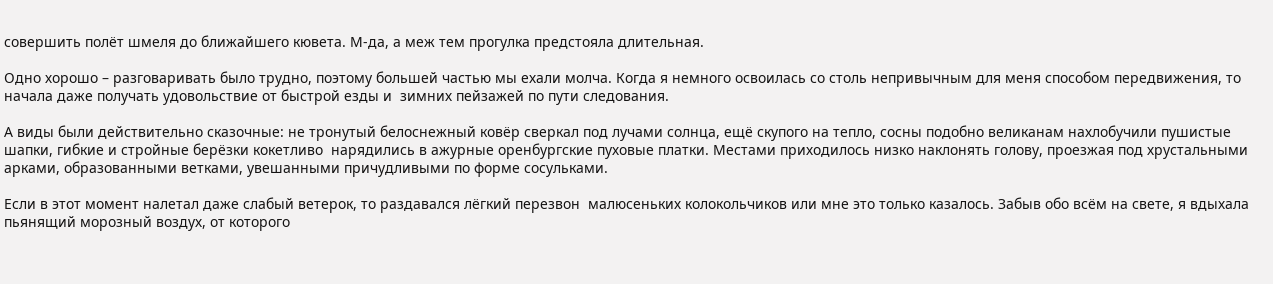совершить полёт шмеля до ближайшего кювета. М-да, а меж тем прогулка предстояла длительная.

Одно хорошо – разговаривать было трудно, поэтому большей частью мы ехали молча. Когда я немного освоилась со столь непривычным для меня способом передвижения, то начала даже получать удовольствие от быстрой езды и  зимних пейзажей по пути следования.

А виды были действительно сказочные: не тронутый белоснежный ковёр сверкал под лучами солнца, ещё скупого на тепло, сосны подобно великанам нахлобучили пушистые шапки, гибкие и стройные берёзки кокетливо  нарядились в ажурные оренбургские пуховые платки. Местами приходилось низко наклонять голову, проезжая под хрустальными арками, образованными ветками, увешанными причудливыми по форме сосульками.

Если в этот момент налетал даже слабый ветерок, то раздавался лёгкий перезвон  малюсеньких колокольчиков или мне это только казалось. Забыв обо всём на свете, я вдыхала пьянящий морозный воздух, от которого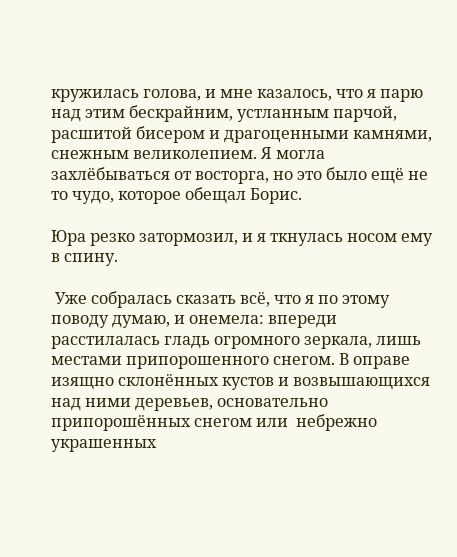кружилась голова, и мне казалось, что я парю над этим бескрайним, устланным парчой, расшитой бисером и драгоценными камнями, снежным великолепием. Я могла захлёбываться от восторга, но это было ещё не то чудо, которое обещал Борис.

Юра резко затормозил, и я ткнулась носом ему в спину.

 Уже собралась сказать всё, что я по этому поводу думаю, и онемела: впереди расстилалась гладь огромного зеркала, лишь местами припорошенного снегом. В оправе изящно склонённых кустов и возвышающихся над ними деревьев, основательно припорошённых снегом или  небрежно украшенных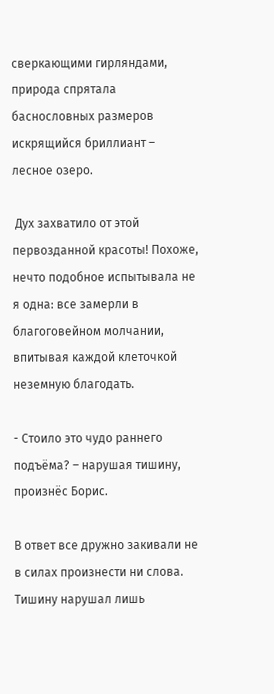сверкающими гирляндами, природа спрятала баснословных размеров искрящийся бриллиант – лесное озеро.

 Дух захватило от этой первозданной красоты! Похоже, нечто подобное испытывала не я одна: все замерли в благоговейном молчании, впитывая каждой клеточкой неземную благодать.

- Стоило это чудо раннего подъёма? – нарушая тишину, произнёс Борис.

В ответ все дружно закивали не в силах произнести ни слова. Тишину нарушал лишь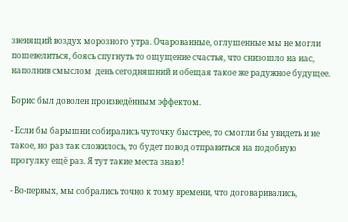звенящий воздух морозного утра. Очарованные, оглушенные мы не могли пошевелиться, боясь спугнуть то ощущение счастья, что снизошло на нас, наполнив смыслом  день сегодняшний и обещая такое же радужное будущее.

Борис был доволен произведённым эффектом.

- Если бы барышни собирались чуточку быстрее, то смогли бы увидеть и не такое, но раз так сложилось, то будет повод отправиться на подобную прогулку ещё раз. Я тут такие места знаю!

- Во-первых, мы собрались точно к тому времени, что договаривались,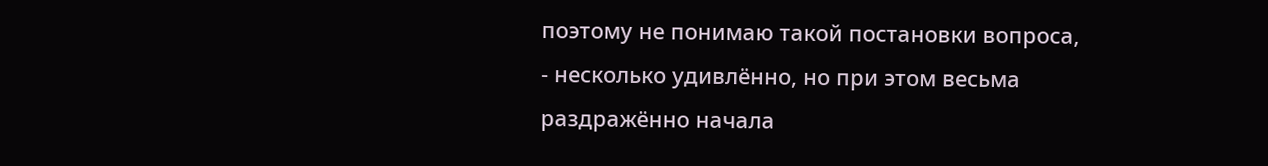поэтому не понимаю такой постановки вопроса, - несколько удивлённо, но при этом весьма раздражённо начала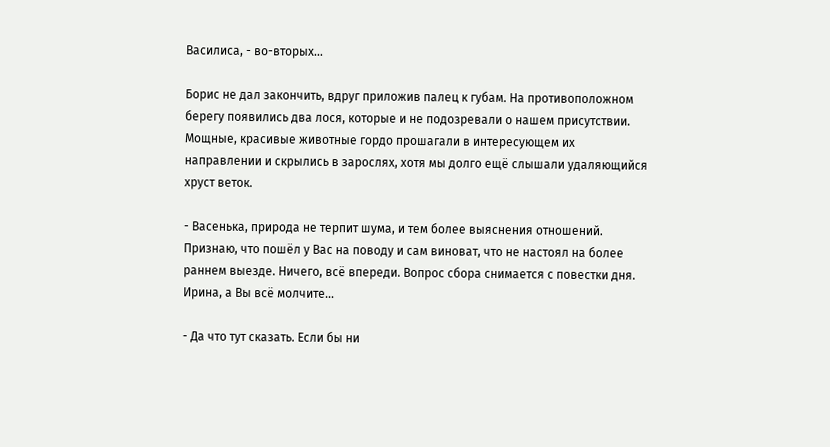Василиса, - во-вторых…

Борис не дал закончить, вдруг приложив палец к губам. На противоположном берегу появились два лося, которые и не подозревали о нашем присутствии. Мощные, красивые животные гордо прошагали в интересующем их направлении и скрылись в зарослях, хотя мы долго ещё слышали удаляющийся хруст веток.

- Васенька, природа не терпит шума, и тем более выяснения отношений. Признаю, что пошёл у Вас на поводу и сам виноват, что не настоял на более раннем выезде. Ничего, всё впереди. Вопрос сбора снимается с повестки дня. Ирина, а Вы всё молчите…

- Да что тут сказать. Если бы ни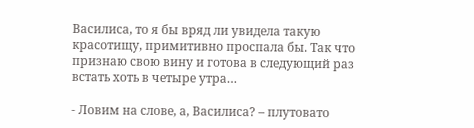Василиса, то я бы вряд ли увидела такую красотищу, примитивно проспала бы. Так что признаю свою вину и готова в следующий раз встать хоть в четыре утра…

- Ловим на слове, а, Василиса? – плутовато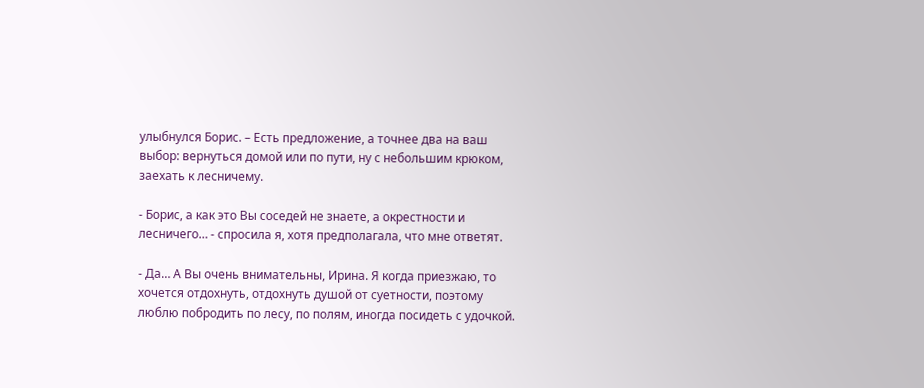улыбнулся Борис. – Есть предложение, а точнее два на ваш выбор: вернуться домой или по пути, ну с небольшим крюком, заехать к лесничему.

- Борис, а как это Вы соседей не знаете, а окрестности и лесничего… - спросила я, хотя предполагала, что мне ответят.

- Да… А Вы очень внимательны, Ирина. Я когда приезжаю, то хочется отдохнуть, отдохнуть душой от суетности, поэтому люблю побродить по лесу, по полям, иногда посидеть с удочкой.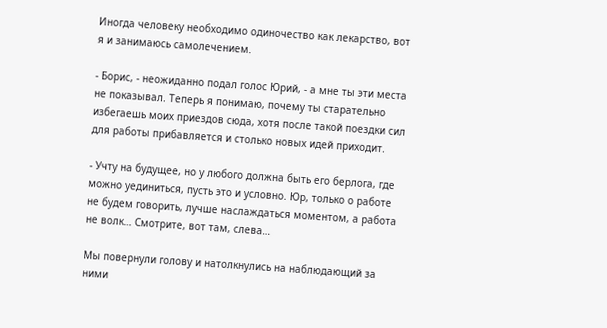Иногда человеку необходимо одиночество как лекарство, вот я и занимаюсь самолечением.

- Борис, - неожиданно подал голос Юрий, - а мне ты эти места не показывал. Теперь я понимаю, почему ты старательно избегаешь моих приездов сюда, хотя после такой поездки сил для работы прибавляется и столько новых идей приходит.

- Учту на будущее, но у любого должна быть его берлога, где можно уединиться, пусть это и условно. Юр, только о работе не будем говорить, лучше наслаждаться моментом, а работа не волк… Смотрите, вот там, слева…

Мы повернули голову и натолкнулись на наблюдающий за ними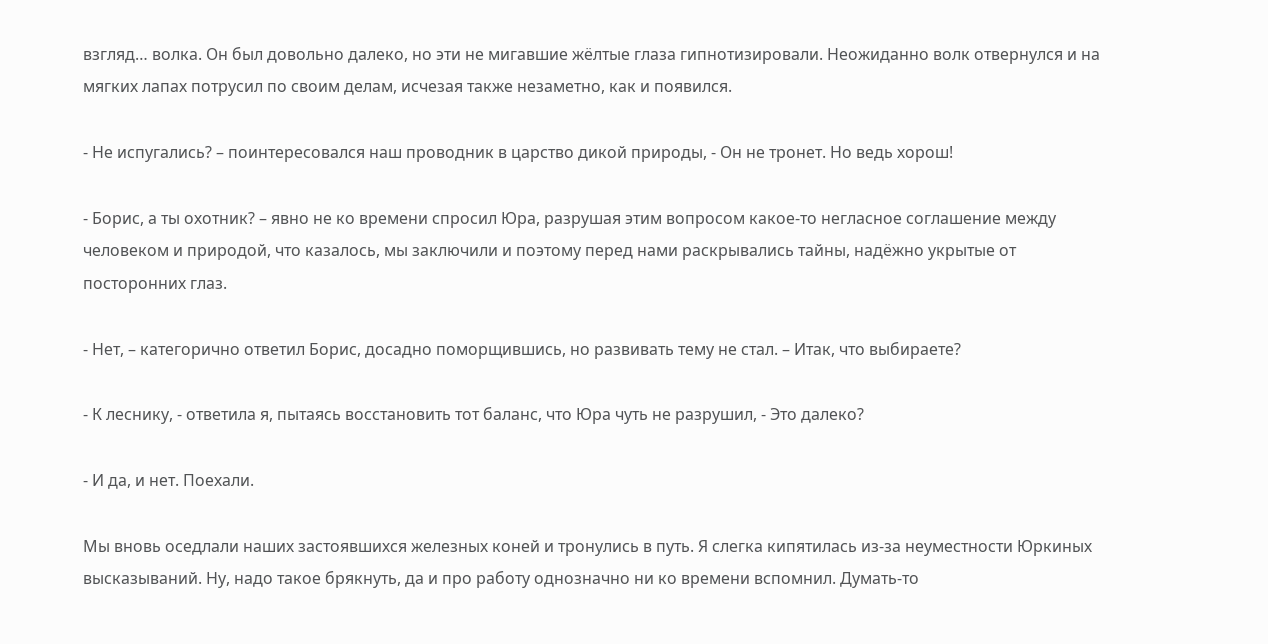взгляд… волка. Он был довольно далеко, но эти не мигавшие жёлтые глаза гипнотизировали. Неожиданно волк отвернулся и на мягких лапах потрусил по своим делам, исчезая также незаметно, как и появился.

- Не испугались? – поинтересовался наш проводник в царство дикой природы, - Он не тронет. Но ведь хорош!

- Борис, а ты охотник? – явно не ко времени спросил Юра, разрушая этим вопросом какое-то негласное соглашение между человеком и природой, что казалось, мы заключили и поэтому перед нами раскрывались тайны, надёжно укрытые от посторонних глаз.

- Нет, – категорично ответил Борис, досадно поморщившись, но развивать тему не стал. – Итак, что выбираете?

- К леснику, - ответила я, пытаясь восстановить тот баланс, что Юра чуть не разрушил, - Это далеко?

- И да, и нет. Поехали.

Мы вновь оседлали наших застоявшихся железных коней и тронулись в путь. Я слегка кипятилась из-за неуместности Юркиных высказываний. Ну, надо такое брякнуть, да и про работу однозначно ни ко времени вспомнил. Думать-то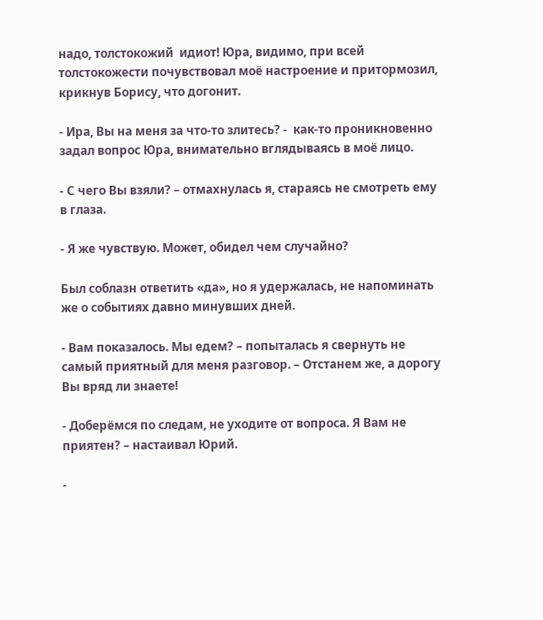надо, толстокожий  идиот! Юра, видимо, при всей толстокожести почувствовал моё настроение и притормозил, крикнув Борису, что догонит.

- Ира, Вы на меня за что-то злитесь? -  как-то проникновенно задал вопрос Юра, внимательно вглядываясь в моё лицо.

- С чего Вы взяли? – отмахнулась я, стараясь не смотреть ему в глаза.

- Я же чувствую. Может, обидел чем случайно?

Был соблазн ответить «да», но я удержалась, не напоминать же о событиях давно минувших дней.

- Вам показалось. Мы едем? – попыталась я свернуть не самый приятный для меня разговор. – Отстанем же, а дорогу Вы вряд ли знаете!

- Доберёмся по следам, не уходите от вопроса. Я Вам не приятен? – настаивал Юрий.

-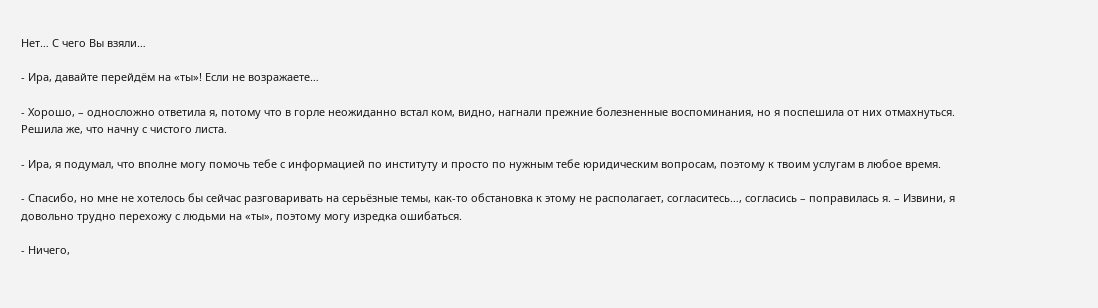Нет… С чего Вы взяли…

- Ира, давайте перейдём на «ты»! Если не возражаете…

- Хорошо, – односложно ответила я, потому что в горле неожиданно встал ком, видно, нагнали прежние болезненные воспоминания, но я поспешила от них отмахнуться. Решила же, что начну с чистого листа.

- Ира, я подумал, что вполне могу помочь тебе с информацией по институту и просто по нужным тебе юридическим вопросам, поэтому к твоим услугам в любое время.

- Спасибо, но мне не хотелось бы сейчас разговаривать на серьёзные темы, как-то обстановка к этому не располагает, согласитесь…, согласись – поправилась я. – Извини, я довольно трудно перехожу с людьми на «ты», поэтому могу изредка ошибаться.

- Ничего,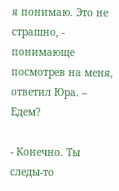я понимаю. Это не страшно, - понимающе посмотрев на меня, ответил Юра. – Едем?

- Конечно. Ты следы-то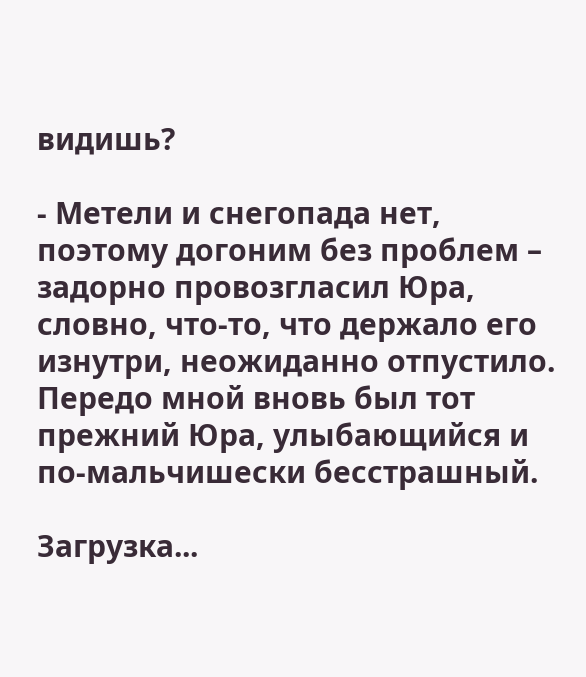видишь?

- Метели и снегопада нет, поэтому догоним без проблем – задорно провозгласил Юра, словно, что-то, что держало его изнутри, неожиданно отпустило. Передо мной вновь был тот прежний Юра, улыбающийся и по-мальчишески бесстрашный.

Загрузка...